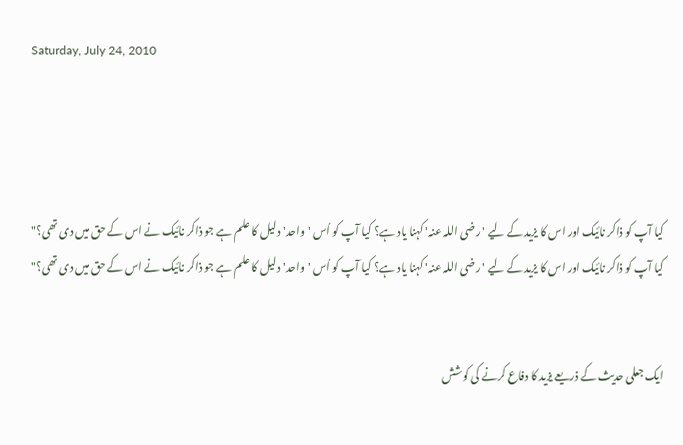Saturday, July 24, 2010




کیا آپ کو ذاکر نائیک اور اس کا یزید کے لیے 'رضی اللہ عنہ' کہنا یاد ہے؟ کیا آپ کو اُس 'واحد' دلیل کا علم ہے جو ذاکر نائیک نے اس کے حق میں دی تھی؟"
کیا آپ کو ذاکر نائیک اور اس کا یزید کے لیے 'رضی اللہ عنہ' کہنا یاد ہے؟ کیا آپ کو اُس 'واحد' دلیل کا علم ہے جو ذاکر نائیک نے اس کے حق میں دی تھی؟"


ایک جعلی حدیث کے ذریعے یزید کا دفاع کرنے کی کوشش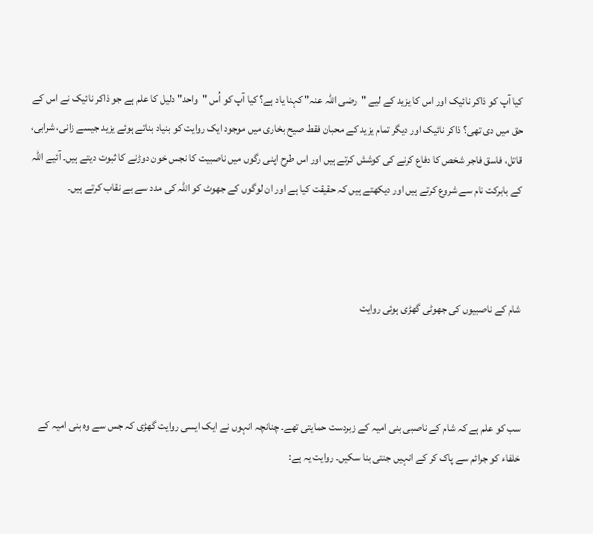کیا آپ کو ذاکر نائیک اور اس کا یزید کے لیے "رضی اللہ عنہ" کہنا یاد ہے؟ کیا آپ کو اُس "واحد" دلیل کا علم ہے جو ذاکر نائیک نے اس کے حق میں دی تھی؟ ذاکر نائیک اور دیگر تمام یزید کے محبان فقط صیح بخاری میں موجود ایک روایت کو بنیاد بناتے ہوئے یزید جیسے زانی، شرابی، قاتل، فاسق فاجر شخص کا دفاع کرنے کی کوشش کرتے ہیں اور اس طرح اپنی رگوں میں ناصبیت کا نجس خون دوڑنے کا ثبوت دیتے ہیں۔ آئیے اللہ کے بابرکت نام سے شروع کرتے ہیں اور دیکھتے ہیں کہ حقیقت کیا ہے اور ان لوگوں کے جھوٹ کو اللہ کی مدد سے بے نقاب کرتے ہیں۔



شام کے ناصبیوں کی جھوٹی گھڑی ہوئی روایت



سب کو علم ہے کہ شام کے ناصبی بنی امیہ کے زبردست حمایتی تھے۔ چنانچہ انہوں نے ایک ایسی روایت گھڑی کہ جس سے وہ بنی امیہ کے خلفاء کو جرائم سے پاک کر کے انہیں جنتی بنا سکیں۔ روایت یہ ہے: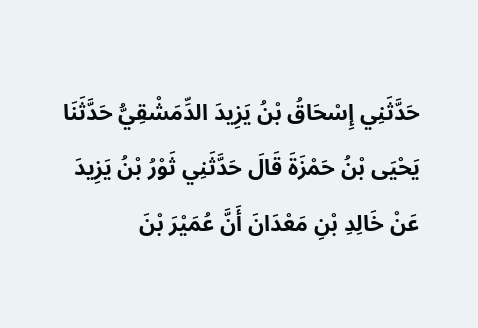حَدَّثَنِي إِسْحَاقُ بْنُ يَزِيدَ الدِّمَشْقِيُّ حَدَّثَنَا يَحْيَى بْنُ حَمْزَةَ قَالَ حَدَّثَنِي ثَوْرُ بْنُ يَزِيدَ عَنْ خَالِدِ بْنِ مَعْدَانَ أَنَّ عُمَيْرَ بْنَ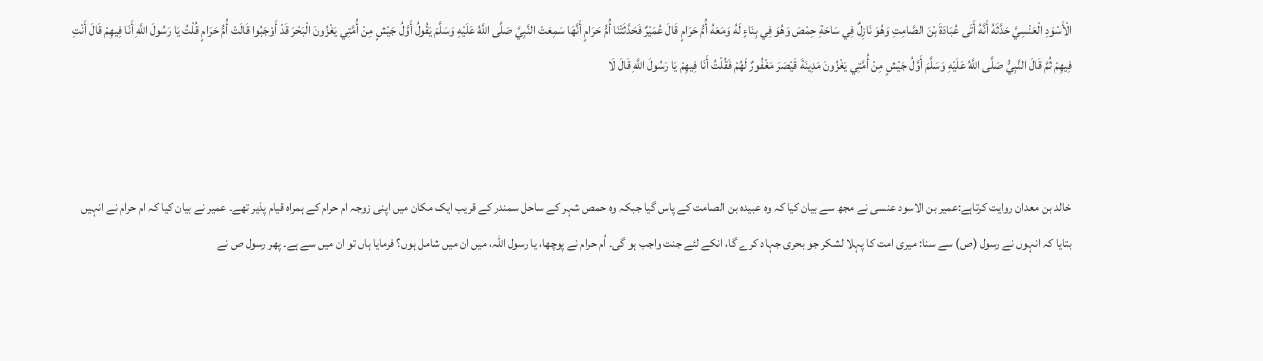الْأَسْوَدِ الْعَنْسِيَّ حَدَّثَهُ أَنَّهُ أَتَى عُبَادَةَ بْنَ الصَّامِتِ وَهُوَ نَازِلٌ فِي سَاحَةِ حِمْصَ وَهُوَ فِي بِنَاءٍ لَهُ وَمَعَهُ أُمُّ حَرَامٍ قَالَ عُمَيْرٌ فَحَدَّثَتْنَا أُمُّ حَرَامٍ أَنَّهَا سَمِعَتْ النَّبِيَّ صَلَّى اللَّهُ عَلَيْهِ وَسَلَّمَ يَقُولُ أَوَّلُ جَيْشٍ مِنْ أُمَّتِي يَغْزُونَ الْبَحْرَ قَدْ أَوْجَبُوا قَالَتْ أُمُّ حَرَامٍ قُلْتُ يَا رَسُولَ اللَّهِ أَنَا فِيهِمْ قَالَ أَنْتِ فِيهِمْ ثُمَّ قَالَ النَّبِيُّ صَلَّى اللَّهُ عَلَيْهِ وَسَلَّمَ أَوَّلُ جَيْشٍ مِنْ أُمَّتِي يَغْزُونَ مَدِينَةَ قَيْصَرَ مَغْفُورٌ لَهُمْ فَقُلْتُ أَنَا فِيهِمْ يَا رَسُولَ اللَّهِ قَالَ لَا



خالد بن معدان روایت کرتاہے:عمیر بن الاسود عنسی نے مجھ سے بیان کیا کہ وہ عبیدہ بن الصامت کے پاس گیا جبکہ وہ حمص شہر کے ساحل سمندر کے قریب ایک مکان میں اپنی زوجہ ام حرام کے ہمراہ قیام پذیر تھے۔ عمیر نے بیان کیا کہ ام حرام نے انہیں بتایا کہ انہوں نے رسول (ص) سے سنا: میری امت کا پہلا لشکر جو بحری جہاد کرے گا، انکے لئے جنت واجب ہو گی۔ اُم حرام نے پوچھا، یا رسول اللہ، میں ان میں شامل ہوں؟ فرمایا ہاں تو ان میں سے ہے۔ پھر رسول ص نے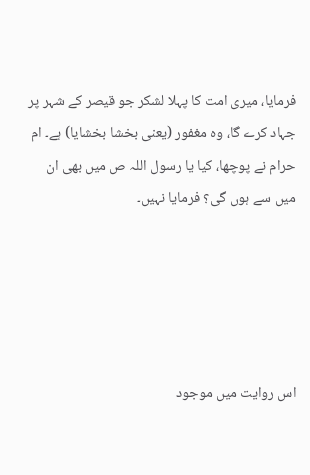فرمایا، میری امت کا پہلا لشکر جو قیصر کے شہر پر جہاد کرے گا، وہ مغفور (یعنی بخشا بخشایا) ہے۔ ام حرام نے پوچھا، کیا یا رسول اللہ ص میں بھی ان میں سے ہوں گی؟ فرمایا نہیں۔





اس روایت میں موجود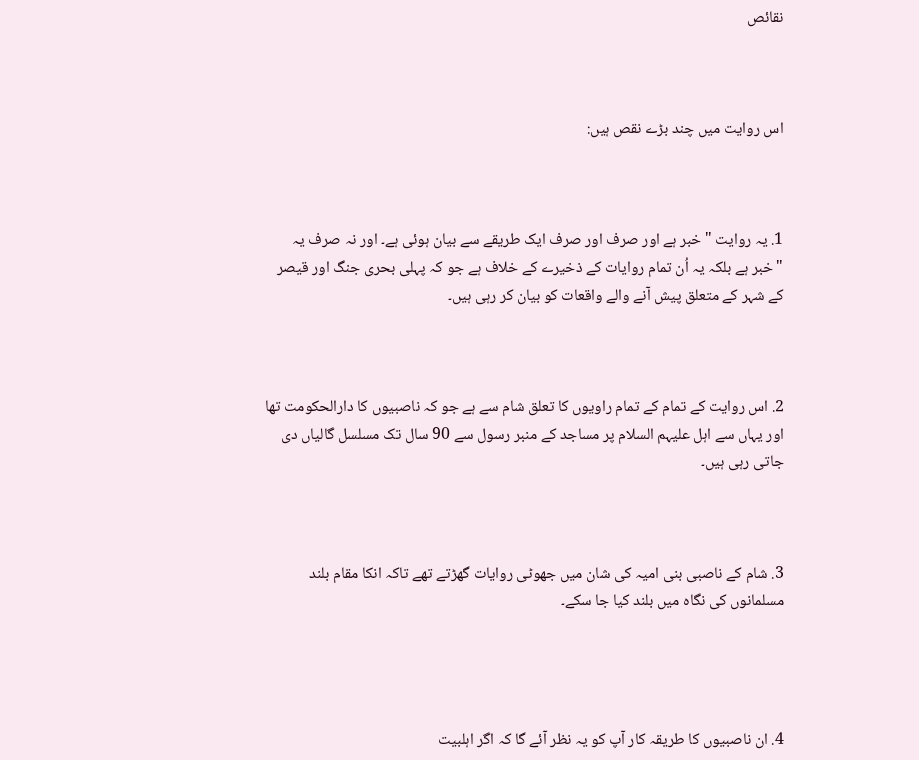نقائص



اس روایت میں چند بڑے نقص ہیں:



1. یہ روایت "خبر ہے اور صرف اور صرف ایک طریقے سے بیان ہوئی ہے۔ اور نہ صرف یہ "خبر ہے بلکہ یہ اُن تمام روایات کے ذخیرے کے خلاف ہے جو کہ پہلی بحری جنگ اور قیصر کے شہر کے متعلق پیش آنے والے واقعات کو بیان کر رہی ہیں۔



2. اس روایت کے تمام کے تمام راویوں کا تعلق شام سے ہے جو کہ ناصبیوں کا دارالحکومت تھا اور یہاں سے اہل علیہم السلام پر مساجد کے منبر رسول سے 90 سال تک مسلسل گالیاں دی جاتی رہی ہیں۔



3. شام کے ناصبی بنی امیہ کی شان میں جھوٹی روایات گھڑتے تھے تاکہ انکا مقام بلند مسلمانوں کی نگاہ میں بلند کیا جا سکے۔




4. ان ناصبیوں کا طریقہ کار آپ کو یہ نظر آئے گا کہ اگر اہلبیت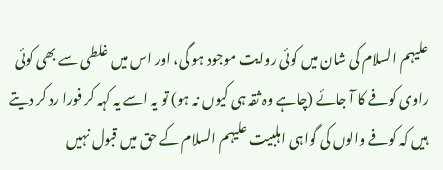علیہم السلام کی شان میں کوئی روایت موجود ہو گی، اور اس میں غلطی سے بھی کوئی راوی کوفے کا آ جائے (چاہے وہ ثقہ ہی کیوں نہ ہو) تو یہ اسے یہ کہہ کر فورا رد کر دیتے ہیں کہ کوفے والوں کی گواہی اہلبیت علیہم السلام کے حق میں قبول نہیں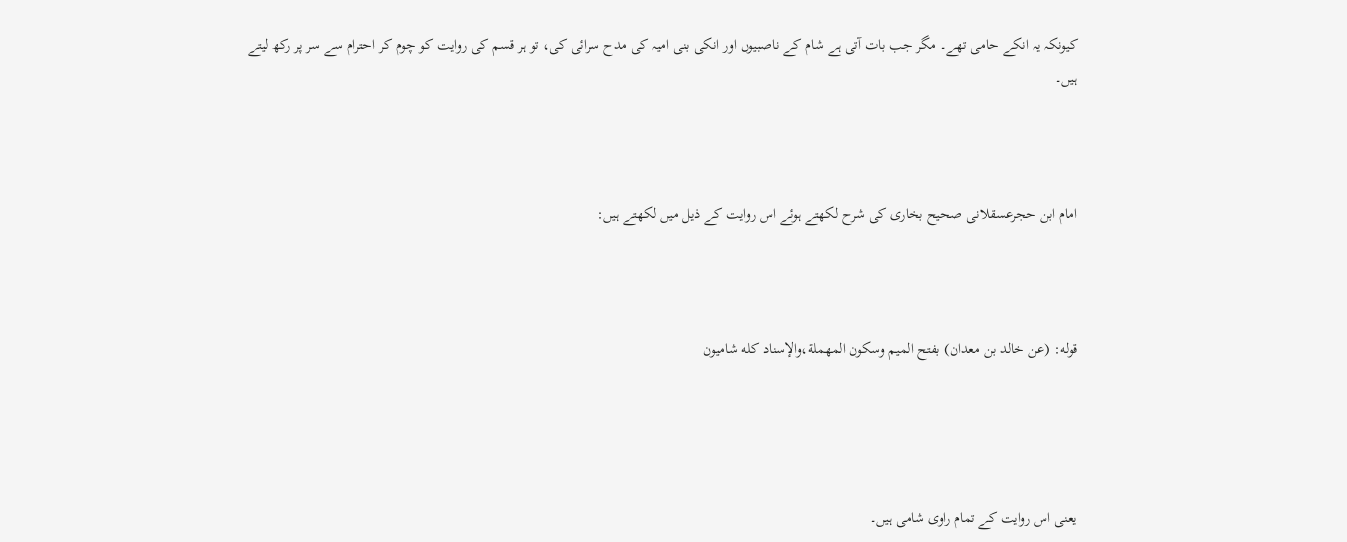کیونکہ یہ انکے حامی تھے۔ مگر جب بات آتی ہے شام کے ناصبیوں اور انکی بنی امیہ کی مدح سرائی کی، تو ہر قسم کی روایت کو چوم کر احترام سے سر پر رکھ لیتے ہیں۔



امام ابن حجرعسقلانی صحیح بخاری کی شرح لکھتے ہوئے اس روایت کے ذیل میں لکھتے ہیں:



قوله: (عن خالد بن معدان) بفتح الميم وسكون المهملة،والإسناد كله شاميون




یعنی اس روایت کے تمام راوی شامی ہیں۔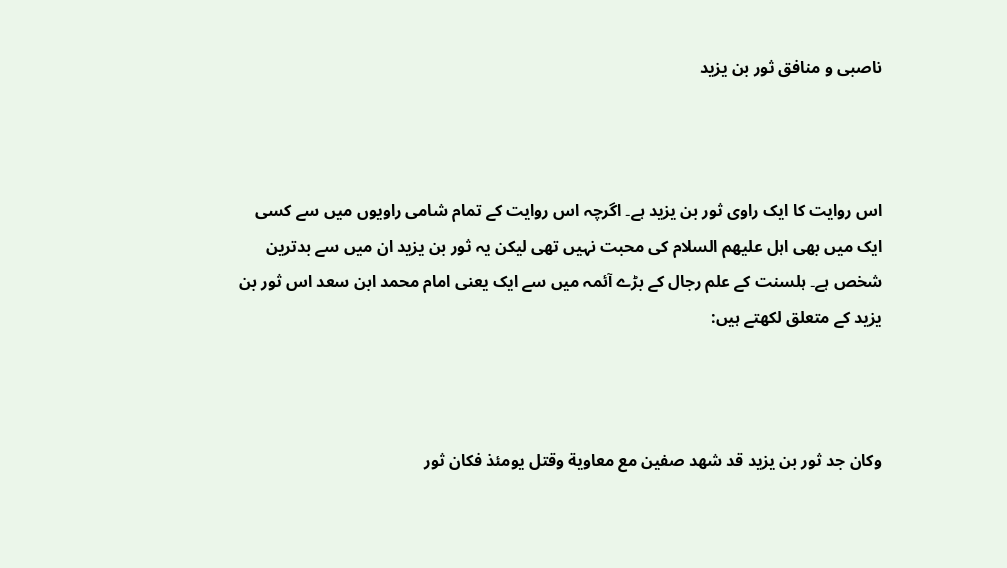ناصبی و منافق ثور بن یزید



اس روایت کا ایک راوی ثور بن یزید ہے۔ اگرچہ اس روایت کے تمام شامی راویوں میں سے کسی ایک میں بھی اہل علیھم السلام کی محبت نہیں تھی لیکن یہ ثور بن یزید ان میں سے بدترین شخص ہے۔ ہلسنت کے علم رجال کے بڑے آئمہ میں سے ایک یعنی امام محمد ابن سعد اس ثور بن یزید کے متعلق لکھتے ہیں:



وكان جد ثور بن يزيد قد شهد صفين مع معاوية وقتل يومئذ فكان ثور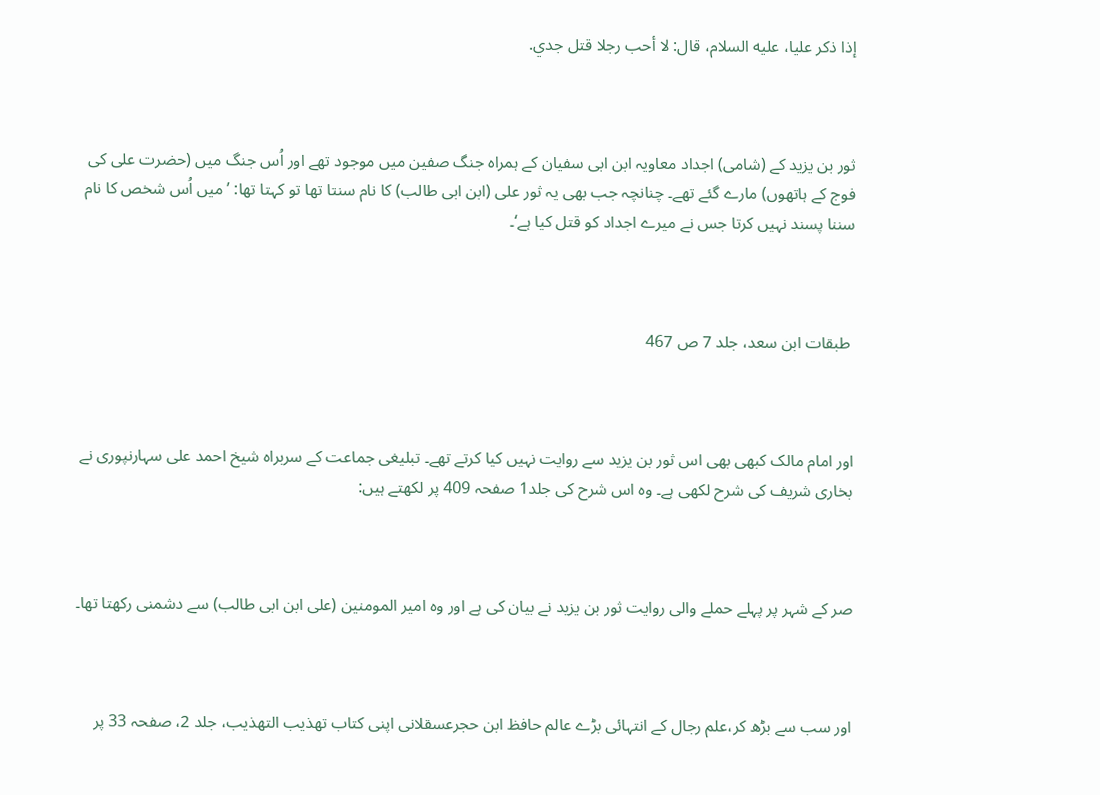إذا ذكر عليا، عليه السلام، قال: لا أحب رجلا قتل جدي.



ثور بن یزید کے (شامی) اجداد معاویہ ابن ابی سفیان کے ہمراہ جنگ صفین میں موجود تھے اور اُس جنگ میں (حضرت علی کی فوج کے ہاتھوں) مارے گئے تھے۔ چنانچہ جب بھی یہ ثور علی (ابن ابی طالب) کا نام سنتا تھا تو کہتا تھا: ’میں اُس شخص کا نام سننا پسند نہیں کرتا جس نے میرے اجداد کو قتل کیا ہے‘۔



 طبقات ابن سعد، جلد 7 ص 467



اور امام مالک کبھی بھی اس ثور بن یزید سے روایت نہیں کیا کرتے تھے۔ تبلیغی جماعت کے سربراہ شیخ احمد علی سہارنپوری نے بخاری شریف کی شرح لکھی ہے۔ وہ اس شرح کی جلد1 صفحہ 409 پر لکھتے ہیں:



صر کے شہر پر پہلے حملے والی روایت ثور بن یزید نے بیان کی ہے اور وہ امیر المومنین (علی ابن ابی طالب) سے دشمنی رکھتا تھا۔



اور سب سے بڑھ کر،علم رجال کے انتہائی بڑے عالم حافظ ابن حجرعسقلانی اپنی کتاب تھذیب التھذیب، جلد 2، صفحہ 33 پر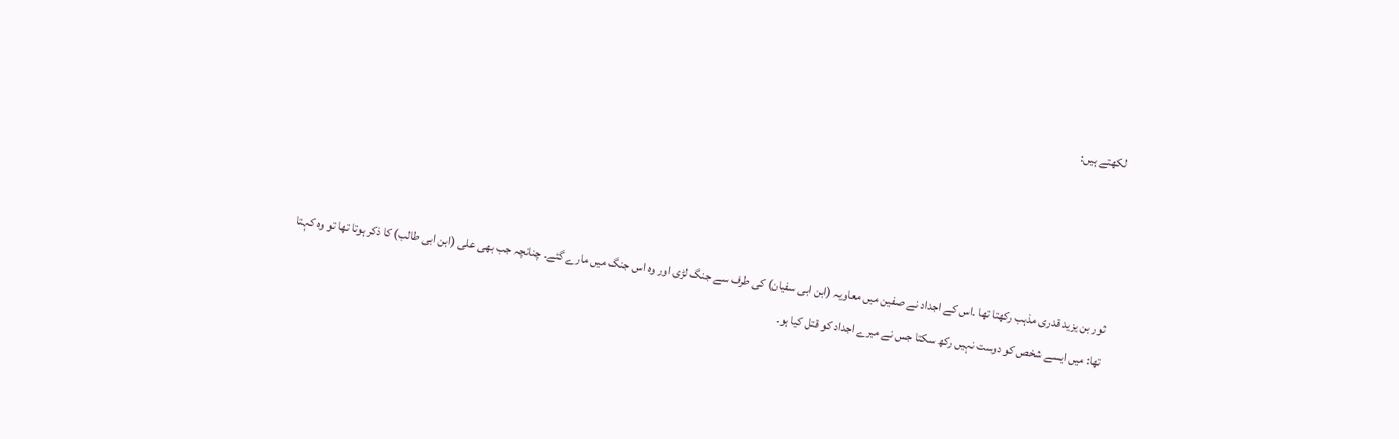لکھتے ہیں:




ثور بن یزید قدری مذہب رکھتا تھا ۔اس کے اجداد نے صفین میں معاویہ (ابن ابی سفیان) کی طرف سے جنگ لڑی اور وہ اس جنگ میں مارے گئے۔ چنانچہ جب بھی علی (ابن ابی طالب) کا ذکر ہوتا تھا تو وہ کہتا تھا: میں ایسے شخص کو دوست نہیں رکھ سکتا جس نے میرے اجداد کو قتل کیا ہو۔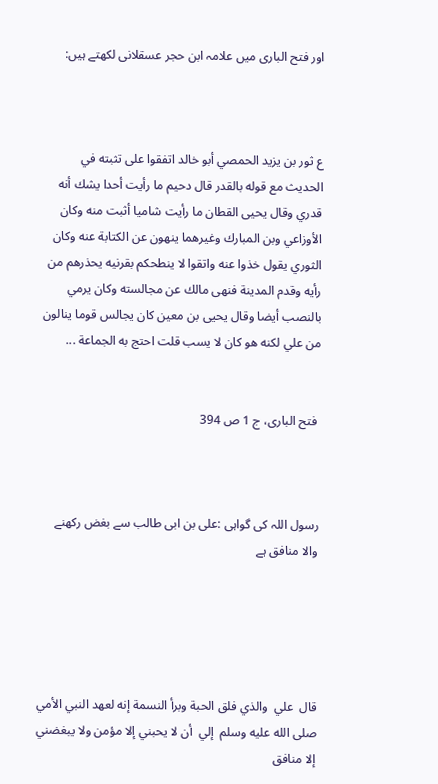اور فتح الباری میں علامہ ابن حجر عسقلانی لکھتے ہیں:



ع ثور بن يزيد الحمصي أبو خالد اتفقوا على تثبته في الحديث مع قوله بالقدر قال دحيم ما رأيت أحدا يشك أنه قدري وقال يحيى القطان ما رأيت شاميا أثبت منه وكان الأوزاعي وبن المبارك وغيرهما ينهون عن الكتابة عنه وكان الثوري يقول خذوا عنه واتقوا لا ينطحكم بقرنيه يحذرهم من رأيه وقدم المدينة فنهى مالك عن مجالسته وكان يرمي بالنصب أيضا وقال يحيى بن معين كان يجالس قوما ينالون من علي لكنه هو كان لا يسب قلت احتج به الجماعة ...


 فتح الباری، ج 1 ص 394



رسول اللہ کی گواہی :علی بن ابی طالب سے بغض رکھنے والا منافق ہے





قال  علي  والذي فلق الحبة وبرأ النسمة إنه لعهد النبي الأمي  صلى الله عليه وسلم  إلي  أن لا يحبني إلا مؤمن ولا يبغضني إلا منافق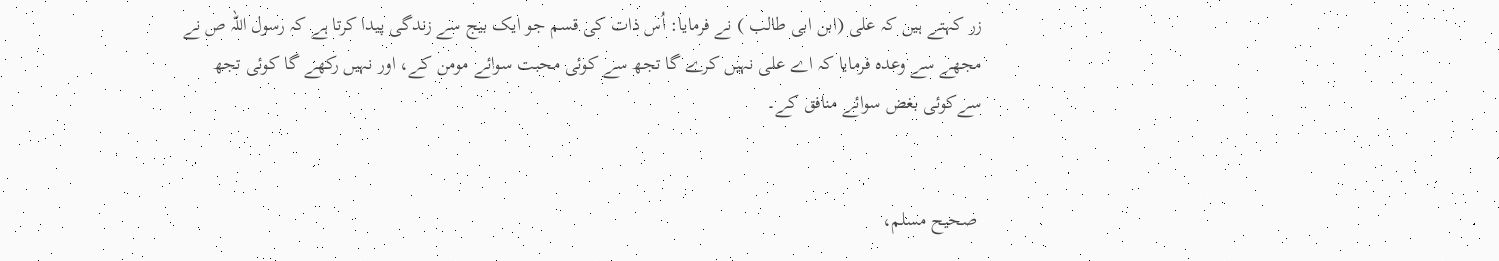زر کہتے ہیں کہ علی (ابن ابی طالب ) نے فرمایا: اُس ذات کی قسم جو ایک بیج سے زندگی پیدا کرتا ہے کہ رسول اللہ ص نے مجھے سے وعدہ فرمایا کہ اے علی نہیں کرے گا تجھ سے کوئی محبت سوائے مومن کے، اور نہیں رکھے گا کوئی تجھ سےکوئی بغض سوائے منافق کے۔


 صحیح مسلم،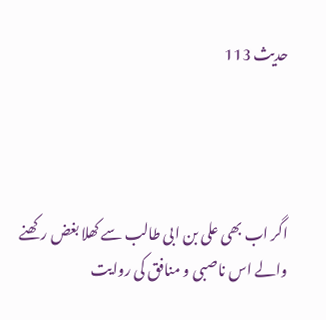حدیث 113




اگر اب بھی علی بن ابی طالب سے کھلا بغض رکھنے والے اس ناصبی و منافق کی روایت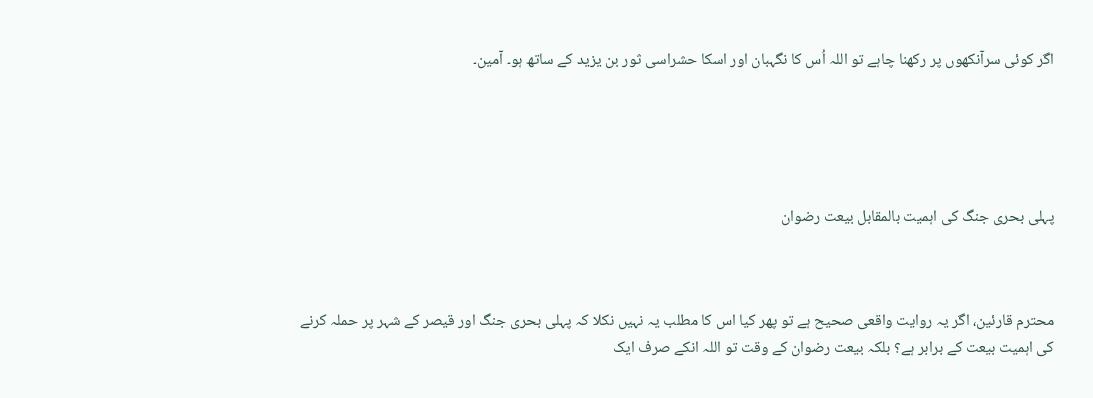اگر کوئی سرآنکھوں پر رکھنا چاہے تو اللہ اُس کا نگہبان اور اسکا حشراسی ثور بن یزید کے ساتھ ہو۔ آمین۔





پہلی بحری جنگ کی اہمیت بالمقابل بیعت رضوان



محترم قارئین، اگر یہ روایت واقعی صحیح ہے تو پھر کیا اس کا مطلب یہ نہیں نکلا کہ پہلی بحری جنگ اور قیصر کے شہر پر حملہ کرنے کی اہمیت بیعت کے برابر ہے؟ بلکہ بیعت رضوان کے وقت تو اللہ انکے صرف ایک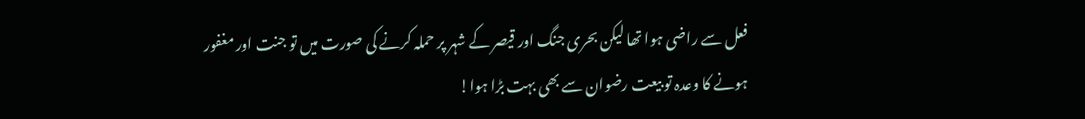فعل سے راضی ہوا تھا لیکن بحری جنگ اور قیصر کے شہر پر حملہ کرنے کی صورت میں تو جنت اور مغفور ہونے کا وعدہ تو بیعت رضوان سے بھی بہت بڑا ہوا!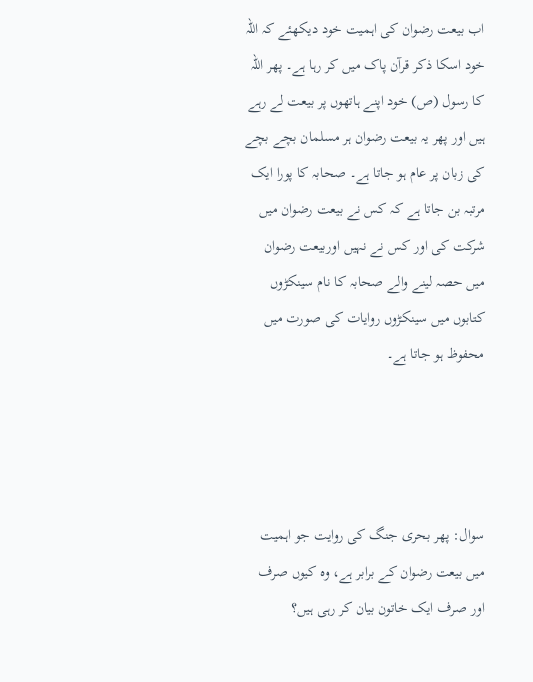اب بیعت رضوان کی اہمیت خود دیکھئے کہ اللہ خود اسکا ذکر قرآن پاک میں کر رہا ہے۔ پھر اللہ کا رسول (ص) خود اپنے ہاتھوں پر بیعت لے رہے ہیں اور پھر یہ بیعت رضوان ہر مسلمان بچے بچے کی زبان پر عام ہو جاتا ہے۔ صحابہ کا پورا ایک مرتبہ بن جاتا ہے کہ کس نے بیعت رضوان میں شرکت کی اور کس نے نہیں اوربیعت رضوان میں حصہ لینے والے صحابہ کا نام سینکڑوں کتابوں میں سینکڑوں روایات کی صورت میں محفوظ ہو جاتا ہے۔




سوال: پھر بحری جنگ کی روایت جو اہمیت میں بیعت رضوان کے برابر ہے، وہ کیوں صرف اور صرف ایک خاتون بیان کر رہی ہیں؟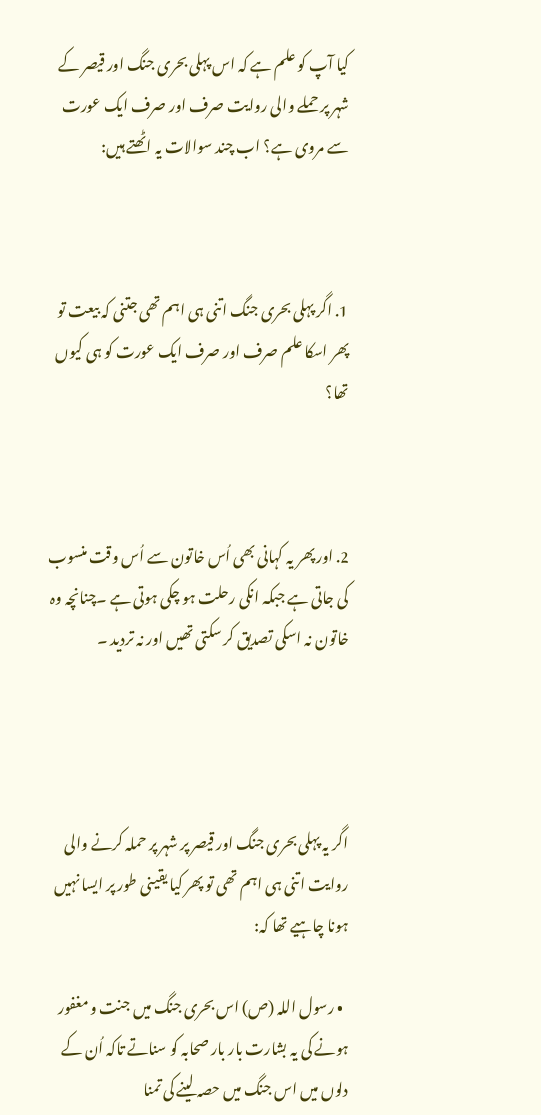کیا آپ کو علم ہے کہ اس پہلی بحری جنگ اور قیصر کے شہر پر حملے والی روایت صرف اور صرف ایک عورت سے مروی ہے؟ اب چند سوالات یہ اٹھتے ہیں:



1. اگر پہلی بحری جنگ اتنی ہی اہم تھی جتنی کہ بیعت تو پھر اسکا علم صرف اور صرف ایک عورت کو ہی کیوں تھا؟



2. اور پھر یہ کہانی بھی اُس خاتون سے اُس وقت منسوب کی جاتی ہے جبکہ انکی رحلت ہو چکی ہوتی ہے ۔چنانچہ وہ خاتون نہ اسکی تصدیق کر سکتی تھیں اور نہ تردید ۔




اگر یہ پہلی بحری جنگ اور قیصر پر شہر پر حملہ کرنے والی روایت اتنی ہی اہم تھی تو پھر کیا یقینی طور پر ایسا نہیں ہونا چاہیے تھا کہ:

  • رسول اللہ (ص) اس بحری جنگ میں جنت و مغفور ہونے کی یہ بشارت بار بار صحابہ کو سناتے تاکہ اُن کے دلوں میں اس جنگ میں حصہ لینے کی تمنا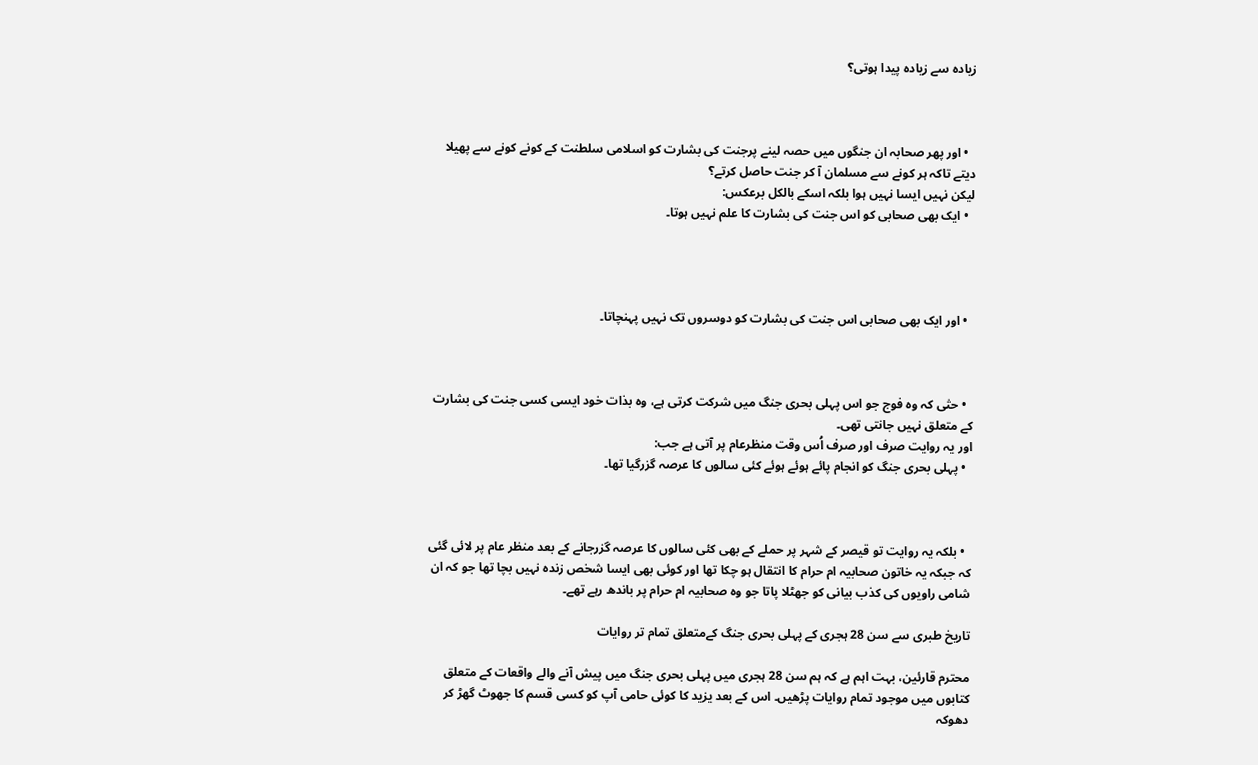زیادہ سے زیادہ پیدا ہوتی؟



  • اور پھر صحابہ ان جنگوں میں حصہ لینے پرجنت کی بشارت کو اسلامی سلطنت کے کونے کونے سے پھیلا دیتے تاکہ ہر کونے سے مسلمان آ کر جنت حاصل کرتے؟
لیکن نہیں ایسا نہیں ہوا بلکہ اسکے بالکل برعکس:
  • ایک بھی صحابی کو اس جنت کی بشارت کا علم نہیں ہوتا۔




  • اور ایک بھی صحابی اس جنت کی بشارت کو دوسروں تک نہیں پہنچاتا۔



  • حتٰی کہ وہ فوج جو اس پہلی بحری جنگ میں شرکت کرتی ہے، وہ بذات خود ایسی کسی جنت کی بشارت کے متعلق نہیں جانتی تھی۔
اور یہ روایت صرف اور صرف اُس وقت منظرعام پر آتی ہے جب:
  • پہلی بحری جنگ کو انجام پائے ہوئے ہوئے کئی سالوں کا عرصہ گزرگیا تھا۔



  • بلکہ یہ روایت تو قیصر کے شہر پر حملے کے بھی کئی سالوں کا عرصہ گزرجانے کے بعد منظر عام پر لائی گئی کہ جبکہ یہ خاتون صحابیہ ام حرام کا انتقال ہو چکا تھا اور کوئی بھی ایسا شخص زندہ نہیں بچا تھا جو کہ ان شامی راویوں کی کذب بیانی کو جھٹلا پاتا جو وہ صحابیہ ام حرام پر باندھ رہے تھے۔

تاریخ طبری سے سن 28 ہجری کے پہلی بحری جنگ کےمتعلق تمام تر روایات

محترم قارئین، بہت اہم ہے کہ ہم سن 28 ہجری میں پہلی بحری جنگ میں پیش آنے والے واقعات کے متعلق کتابوں میں موجود تمام روایات پڑھیں۔ اس کے بعد یزید کا کوئی حامی آپ کو کسی قسم کا جھوٹ گھڑ کر دھوکہ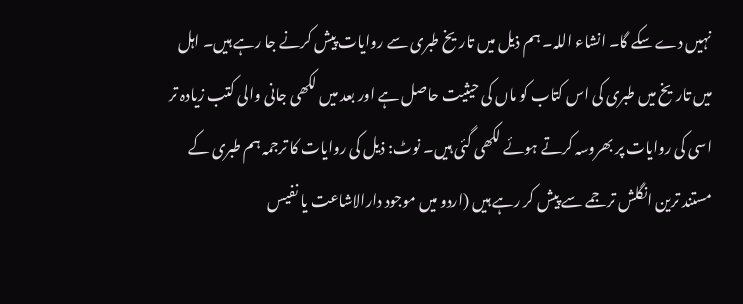نہیں دے سکے گا۔ انشاء اللہ۔ ہم ذیل میں تاریخ طبری سے روایات پیش کرنے جا رہے ہیں۔ اہل میں تاریخ میں طبری کی اس کتاب کو ماں کی حیثیت حاصل ہے اور بعد میں لکھی جانی والی کتب زیادہ تر اسی کی روایات پر بھروسہ کرتے ہوئے لکھی گئی ہیں۔ نوٹ: ذیل کی روایات کا ترجمہ ہم طبری کے مستند ترین انگلش ترجمے سے پیش کر رہے ہیں (اردو میں موجود دارالاشاعت یا نفیس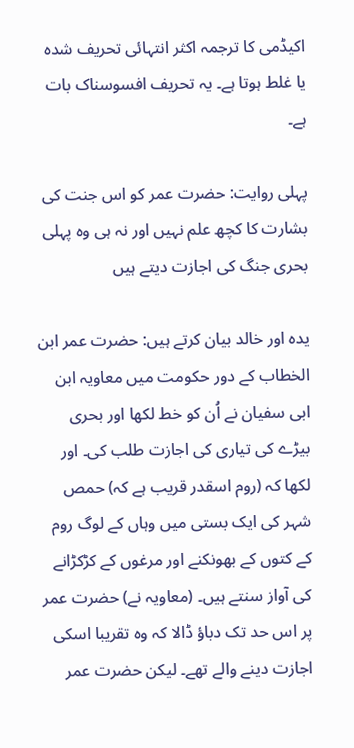اکیڈمی کا ترجمہ اکثر انتہائی تحریف شدہ یا غلط ہوتا ہے۔ یہ تحریف افسوسناک بات ہے۔

پہلی روایت: حضرت عمر کو اس جنت کی بشارت کا کچھ علم نہیں اور نہ ہی وہ پہلی بحری جنگ کی اجازت دیتے ہیں

یدہ اور خالد بیان کرتے ہیں: حضرت عمر ابن الخطاب کے دور حکومت میں معاویہ ابن ابی سفیان نے اُن کو خط لکھا اور بحری بیڑے کی تیاری کی اجازت طلب کی۔ اور لکھا کہ (روم اسقدر قریب ہے کہ) حمص شہر کی ایک بستی میں وہاں کے لوگ روم کے کتوں کے بھونکنے اور مرغوں کے کڑکڑانے کی آواز سنتے ہیں۔ (معاویہ نے) حضرت عمر پر اس حد تک دباؤ ڈالا کہ وہ تقریبا اسکی اجازت دینے والے تھے۔ لیکن حضرت عمر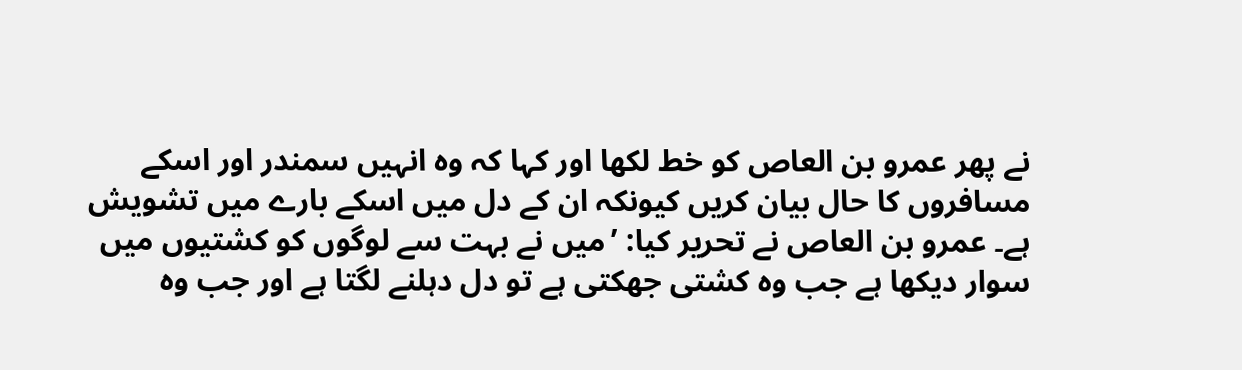نے پھر عمرو بن العاص کو خط لکھا اور کہا کہ وہ انہیں سمندر اور اسکے مسافروں کا حال بیان کریں کیونکہ ان کے دل میں اسکے بارے میں تشویش ہے۔ عمرو بن العاص نے تحریر کیا: ’میں نے بہت سے لوگوں کو کشتیوں میں سوار دیکھا ہے جب وہ کشتی جھکتی ہے تو دل دہلنے لگتا ہے اور جب وہ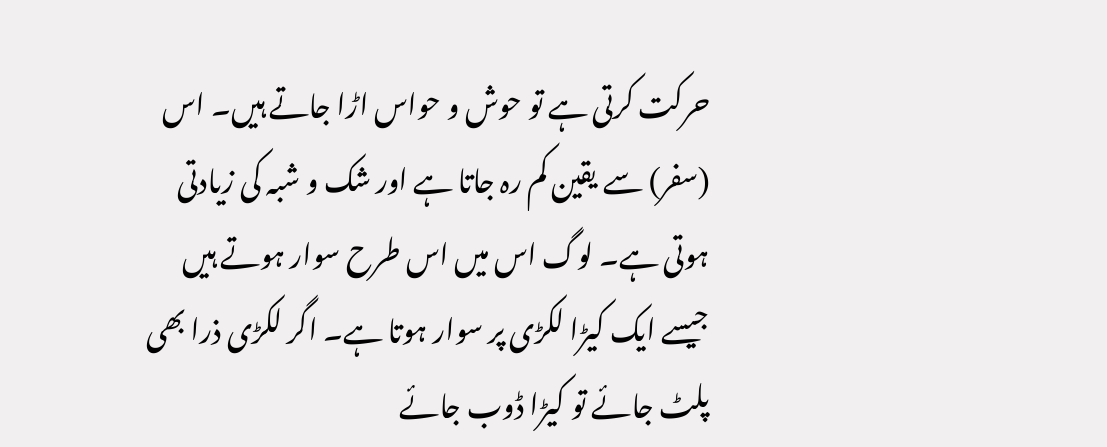حرکت کرتی ہے تو حوش و حواس اڑا جاتے ہیں۔ اس (سفر) سے یقین کم رہ جاتا ہے اور شک و شبہ کی زیادتی ہوتی ہے۔ لوگ اس میں اس طرح سوار ہوتے ہیں جیسے ایک کیڑا لکڑی پر سوار ہوتا ہے۔ اگر لکڑی ذرا بھی پلٹ جائے تو کیڑا ڈوب جائے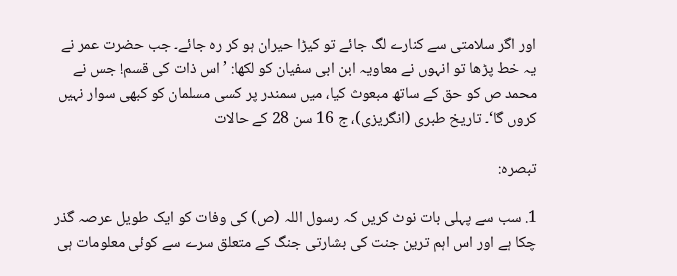اور اگر سلامتی سے کنارے لگ جائے تو کیڑا حیران ہو کر رہ جائے۔ جب حضرت عمر نے یہ خط پڑھا تو انہوں نے معاویہ ابن ابی سفیان کو لکھا: ’اس ذات کی قسم! جس نے محمد ص کو حق کے ساتھ مبعوث کیا، میں سمندر پر کسی مسلمان کو کبھی سوار نہیں کروں گا‘۔ تاریخ طبری (انگریزی)، ج 16 سن 28 کے حالات

تبصرہ:

1. سب سے پہلی بات نوٹ کریں کہ رسول اللہ (ص) کی وفات کو ایک طویل عرصہ گذر چکا ہے اور اس اہم ترین جنت کی بشارتی جنگ کے متعلق سرے سے کوئی معلومات ہی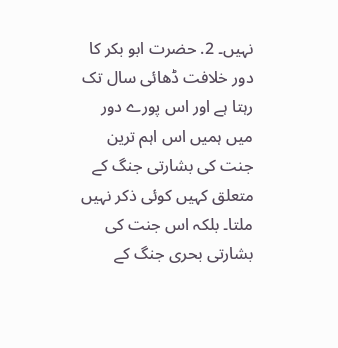نہیں۔ 2. حضرت ابو بکر کا دور خلافت ڈھائی سال تک رہتا ہے اور اس پورے دور میں ہمیں اس اہم ترین جنت کی بشارتی جنگ کے متعلق کہیں کوئی ذکر نہیں ملتا۔ بلکہ اس جنت کی بشارتی بحری جنگ کے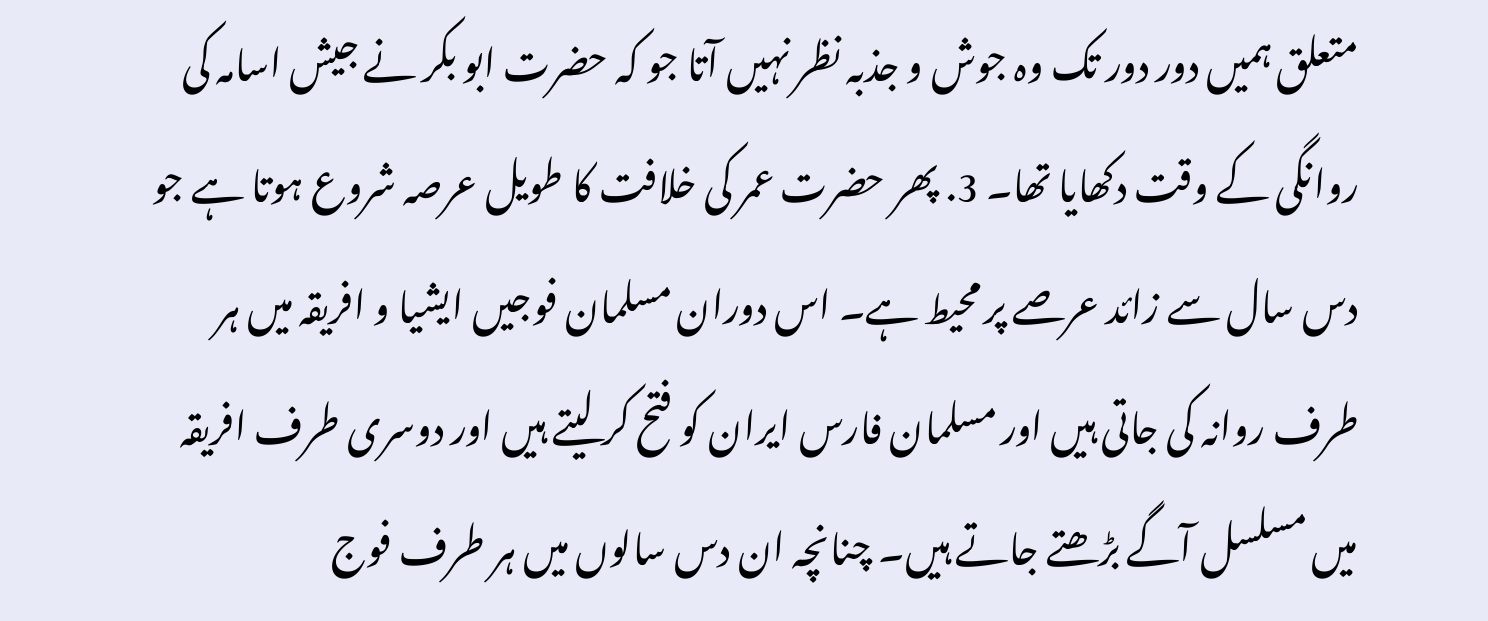متعلق ہمیں دور دور تک وہ جوش و جذبہ نظر نہیں آتا جو کہ حضرت ابو بکر نے جیش اسامہ کی روانگی کے وقت دکھایا تھا۔ 3. پھر حضرت عمر کی خلافت کا طویل عرصہ شروع ہوتا ہے جو دس سال سے زائد عرصے پر محیط ہے۔ اس دوران مسلمان فوجیں ایشیا و افریقہ میں ہر طرف روانہ کی جاتی ہیں اور مسلمان فارس ایران کو فتح کر لیتے ہیں اور دوسری طرف افریقہ میں مسلسل آگے بڑھتے جاتے ہیں۔ چنانچہ ان دس سالوں میں ہر طرف فوج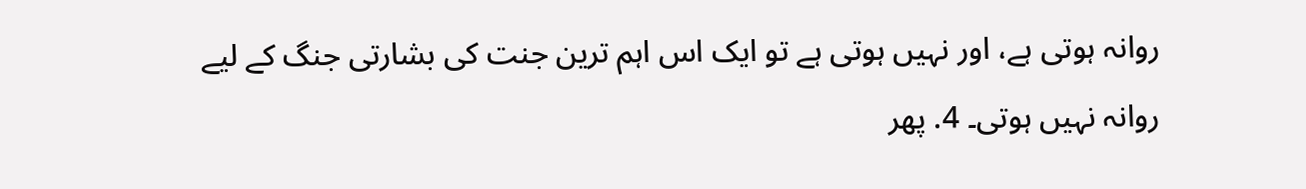روانہ ہوتی ہے، اور نہیں ہوتی ہے تو ایک اس اہم ترین جنت کی بشارتی جنگ کے لیے روانہ نہیں ہوتی۔ 4. پھر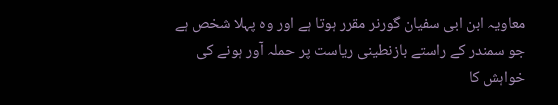معاویہ ابن ابی سفیان گورنر مقرر ہوتا ہے اور وہ پہلا شخص ہے جو سمندر کے راستے بازنطینی ریاست پر حملہ آور ہونے کی خواہش کا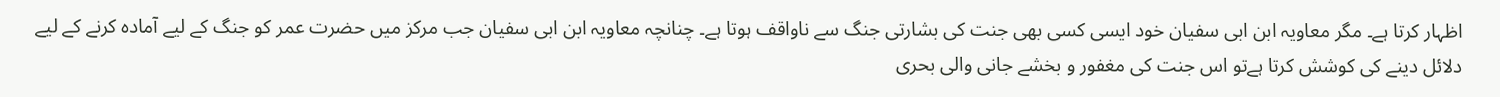اظہار کرتا ہے۔ مگر معاویہ ابن ابی سفیان خود ایسی کسی بھی جنت کی بشارتی جنگ سے ناواقف ہوتا ہے۔ چنانچہ معاویہ ابن ابی سفیان جب مرکز میں حضرت عمر کو جنگ کے لیے آمادہ کرنے کے لیے دلائل دینے کی کوشش کرتا ہےتو اس جنت کی مغفور و بخشے جانی والی بحری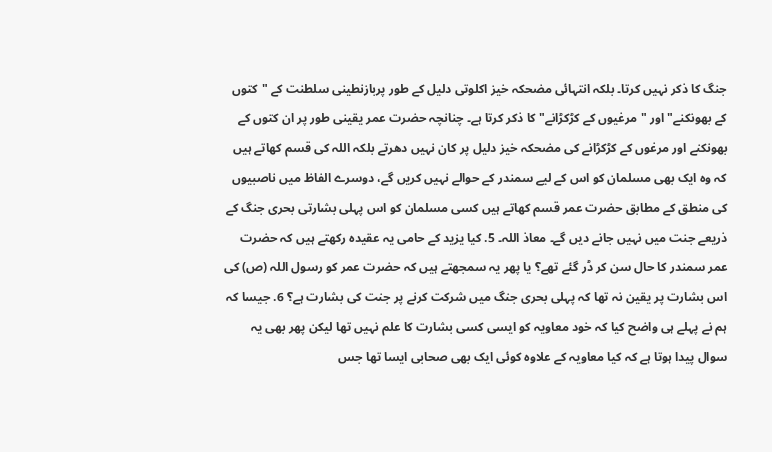جنگ کا ذکر نہیں کرتا۔ بلکہ انتہائی مضحکہ خیز اکلوتی دلیل کے طور پربازنطینی سلطنت کے "کتوں کے بھونکنے" اور "مرغیوں کے کڑکڑانے" کا ذکر کرتا ہے۔ چنانچہ حضرت عمر یقینی طور پر ان کتوں کے بھونکنے اور مرغوں کے کڑکڑانے کی مضحکہ خیز دلیل پر کان نہیں دھرتے بلکہ اللہ کی قسم کھاتے ہیں کہ وہ ایک بھی مسلمان کو اس کے لیے سمندر کے حوالے نہیں کریں گے، دوسرے الفاظ میں ناصبیوں کی منطق کے مطابق حضرت عمر قسم کھاتے ہیں کسی مسلمان کو اس پہلی بشارتی بحری جنگ کے ذریعے جنت میں نہیں جانے دیں گے۔ معاذ اللہ۔ 5. کیا یزید کے حامی یہ عقیدہ رکھتے ہیں کہ حضرت عمر سمندر کا حال سن کر ڈر گئے تھے؟ یا پھر یہ سمجھتے ہیں کہ حضرت عمر کو رسول اللہ (ص) کی اس بشارت پر یقین نہ تھا کہ پہلی بحری جنگ میں شرکت کرنے پر جنت کی بشارت ہے؟ 6. جیسا کہ ہم نے پہلے ہی واضح کیا کہ خود معاویہ کو ایسی کسی بشارت کا علم نہیں تھا لیکن پھر بھی یہ سوال پیدا ہوتا ہے کہ کیا معاویہ کے علاوہ کوئی ایک بھی صحابی ایسا تھا جس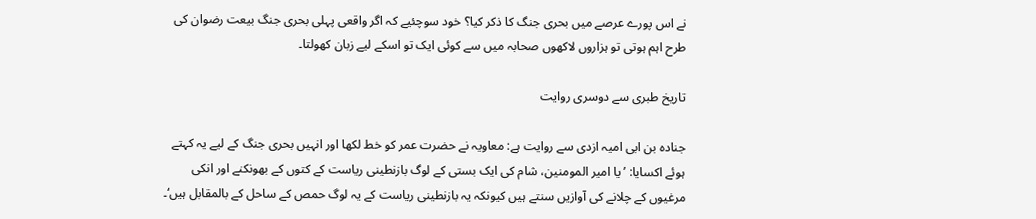نے اس پورے عرصے میں بحری جنگ کا ذکر کیا؟ خود سوچئیے کہ اگر واقعی پہلی بحری جنگ بیعت رضوان کی طرح اہم ہوتی تو ہزاروں لاکھوں صحابہ میں سے کوئی ایک تو اسکے لیے زبان کھولتا۔

تاریخ طبری سے دوسری روایت

جنادہ بن ابی امیہ ازدی سے روایت ہے: معاویہ نے حضرت عمر کو خط لکھا اور انہیں بحری جنگ کے لیے یہ کہتے ہوئے اکسایا: ’یا امیر المومنین، شام کی ایک بستی کے لوگ بازنطینی ریاست کے کتوں کے بھونکنے اور انکی مرغیوں کے چلانے کی آوازیں سنتے ہیں کیونکہ یہ بازنطینی ریاست کے یہ لوگ حمص کے ساحل کے بالمقابل ہیں‘۔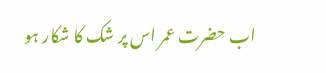اب حضرت عمر اس پر شک کا شکار ہو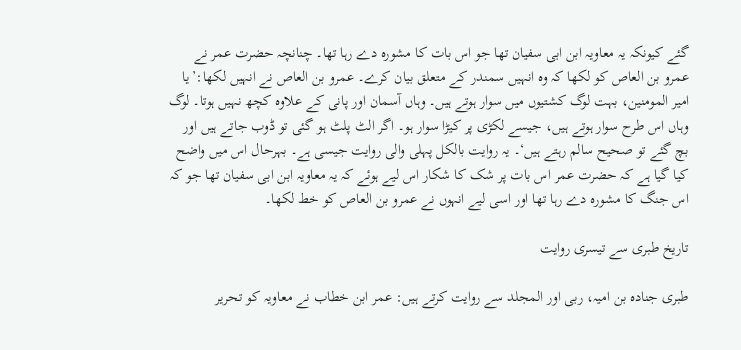گئے کیونکہ یہ معاویہ ابن ابی سفیان تھا جو اس بات کا مشورہ دے رہا تھا۔ چنانچہ حضرت عمر نے عمرو بن العاص کو لکھا کہ وہ انہیں سمندر کے متعلق بیان کرے۔ عمرو بن العاص نے انہیں لکھا:’یا امیر المومنین، بہت لوگ کشتیوں میں سوار ہوتے ہیں۔ وہاں آسمان اور پانی کے علاوہ کچھ نہیں ہوتا۔ لوگ وہاں اس طرح سوار ہوتے ہیں، جیسے لکڑی پر کیڑا سوار ہو۔ اگر الٹ پلٹ ہو گئی تو ڈوب جاتے ہیں اور بچ گئے تو صحیح سالم رہتے ہیں‘۔ یہ روایت بالکل پہلی والی روایت جیسی ہے۔ بہرحال اس میں واضح کیا گیا ہے کہ حضرت عمر اس بات پر شک کا شکار اس لیے ہوئے کہ یہ معاویہ ابن ابی سفیان تھا جو کہ اس جنگ کا مشورہ دے رہا تھا اور اسی لیے انہوں نے عمرو بن العاص کو خط لکھا۔

تاریخ طبری سے تیسری روایت

طبری جنادہ بن امیہ، ربی اور المجلد سے روایت کرتے ہیں: عمر ابن خطاب نے معاویہ کو تحریر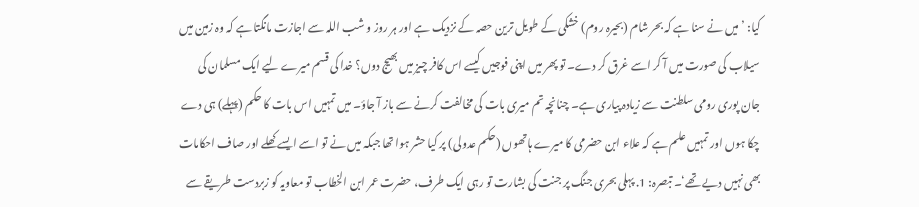کیا: ’میں نے سنا ہے کہ بحر شام (بحیرہ روم) خشکی کے طویل ترین حصہ کے نزدیک ہے اور ہر روز و شب اللہ سے اجازت مانگتا ہے کہ وہ زمین میں سیلاب کی صورت میں آ کر اسے غرق کر دے۔ تو پھر میں اپنی فوجیں کیسے اس کافر چیز میں بھیج دوں؟ خدا کی قسم میرے لیے ایک مسلمان کی جان پوری رومی سلطنت سے زیادہ پیاری ہے۔ چنانچہ تم میری بات کی مخالفت کرنے سے باز آ جاؤ۔ میں تمہیں اس بات کا حکم (پہلے) ہی دے چکا ہوں اور تمہیں علم ہے کہ علاء ابن حضرمی کا میرے ہاتھوں (حکم عدولی) پر کیا حشر ہوا تھا جبکہ میں نے تو اسے ایسے کھلے اور صاف احکامات بھی نہیں دیے تھے‘۔ تبصرہ: 1. پہلی بحری جنگ پر جنت کی بشارت تو رہی ایک طرف، حضرت عمر ابن الخطاب تو معاویہ کو زبردست طریقے سے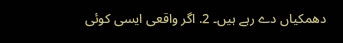دھمکیاں دے رہے ہیں۔ 2. اگر واقعی ایسی کوئی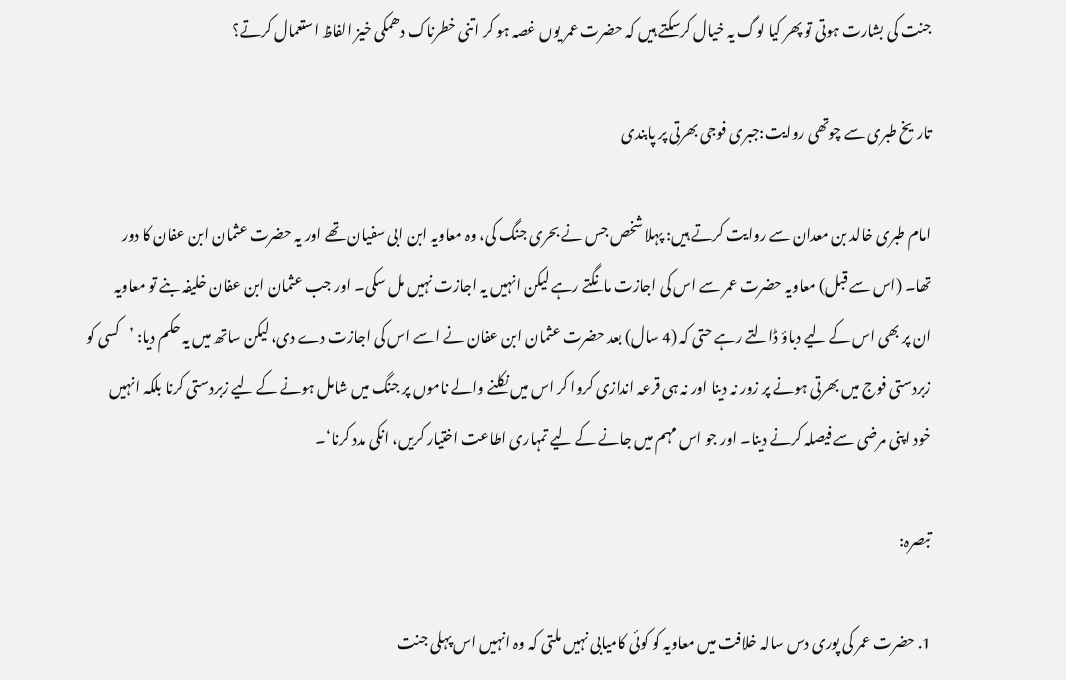جنت کی بشارت ہوتی تو پھر کیا لوگ یہ خیال کرسکتے ہیں کہ حضرت عمر یوں غصہ ہو کر اتنی خطرناک دھمکی خیز الفاظ استعمال کرتے؟

تاریخ طبری سے چوتھی روایت:جبری فوجی بھرتی پر پابندی

امام طبری خالد بن معدان سے روایت کرتے ہیں: پہلا شخص جس نے بحری جنگ کی، وہ معاویہ ابن ابی سفیان تھے اور یہ حضرت عثمان ابن عفان کا دور تھا۔ (اس سے قبل) معاویہ حضرت عمر سے اس کی اجازت مانگتے رہے لیکن انہیں یہ اجازت نہیں مل سکی۔ اور جب عثمان ابن عفان خلیفہ بنے تو معاویہ ان پر بھی اس کے لیے دباؤ ڈالتے رہے حتی کہ (4 سال) بعد حضرت عثمان ابن عفان نے اسے اس کی اجازت دے دی، لیکن ساتھ میں یہ حکم دیا: ’کسی کو زبردستی فوج میں بھرتی ہونے پر زور نہ دینا اور نہ ہی قرعہ اندازی کروا کر اس میں نکلنے والے ناموں پر جنگ میں شامل ہونے کے لیے زبردستی کرنا بلکہ انہیں خود اپنی مرضی سے فیصلہ کرنے دینا۔ اور جو اس مہم میں جانے کے لیے تمہاری اطاعت اختیار کریں، انکی مدد کرنا‘۔

تبصرہ:

1. حضرت عمر کی پوری دس سالہ خلافت میں معاویہ کو کوئی کامیابی نہیں ملتی کہ وہ انہیں اس پہلی جنت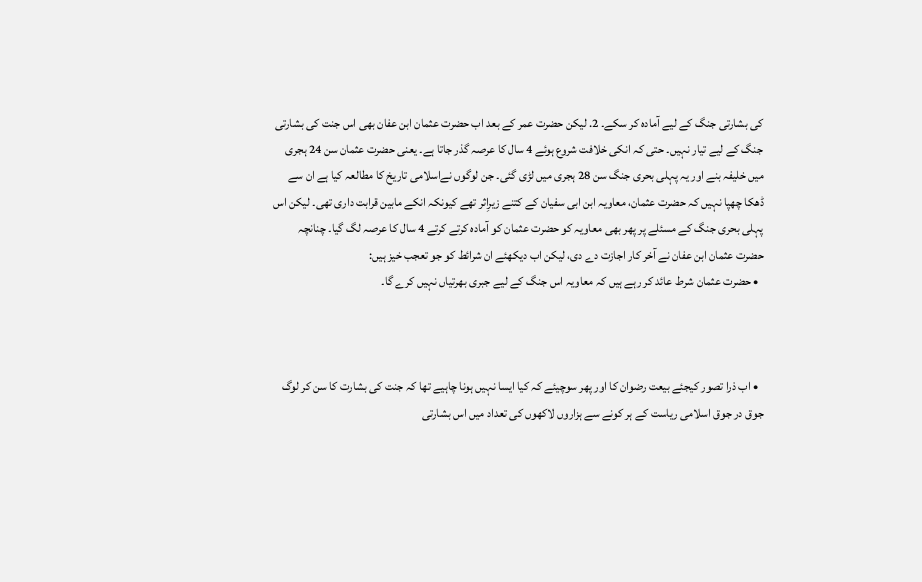کی بشارتی جنگ کے لیے آمادہ کر سکے۔ 2. لیکن حضرت عمر کے بعد اب حضرت عثمان ابن عفان بھی اس جنت کی بشارتی جنگ کے لیے تیار نہیں۔ حتی کہ انکی خلافت شروع ہوئے 4 سال کا عرصہ گذر جاتا ہے۔ یعنی حضرت عثمان سن 24 ہجری میں خلیفہ بنے اور یہ پہلی بحری جنگ سن 28 ہجری میں لڑی گئی۔ جن لوگوں نےاسلامی تاریخ کا مطالعہ کیا ہے ان سے ڈھکا چھپا نہیں کہ حضرت عثمان، معاویہ ابن ابی سفیان کے کتنے زیرِاثر تھے کیونکہ انکے مابین قرابت داری تھی۔ لیکن اس پہلی بحری جنگ کے مسئلے پر پھر بھی معاویہ کو حضرت عثمان کو آمادہ کرتے کرتے 4 سال کا عرصہ لگ گیا۔ چنانچہ حضرت عثمان ابن عفان نے آخر کار اجازت دے دی، لیکن اب دیکھئے ان شرائط کو جو تعجب خیز ہیں:
  • حضرت عثمان شرط عائد کر رہے ہیں کہ معاویہ اس جنگ کے لیے جبری بھرتیاں نہیں کرے گا۔



  • اب ذرا تصور کیجئے بیعت رضوان کا اور پھر سوچیئے کہ کیا ایسا نہیں ہونا چاہیے تھا کہ جنت کی بشارت کا سن کر لوگ جوق در جوق اسلامی ریاست کے ہر کونے سے ہزاروں لاکھوں کی تعداد میں اس بشارتی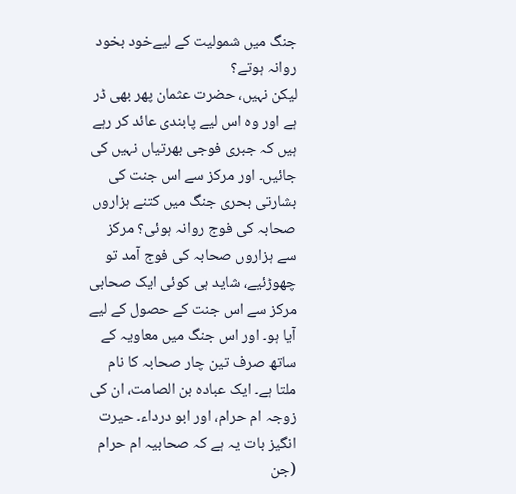جنگ میں شمولیت کے لیےخود بخود روانہ ہوتے؟
لیکن نہیں، حضرت عثمان پھر بھی ڈر ہے اور وہ اس لیے پابندی عائد کر رہے ہیں کہ جبری فوجی بھرتیاں نہیں کی جائیں۔ اور مرکز سے اس جنت کی بشارتی بحری جنگ میں کتنے ہزاروں صحابہ کی فوج روانہ ہوئی؟ مرکز سے ہزاروں صحابہ کی فوج آمد تو چھوڑئیے، شاید ہی کوئی ایک صحابی مرکز سے اس جنت کے حصول کے لیے آیا ہو۔ اور اس جنگ میں معاویہ کے ساتھ صرف تین چار صحابہ کا نام ملتا ہے۔ ایک عبادہ بن الصامت، ان کی زوجہ ام حرام، اور ابو درداء۔ حیرت انگیز بات یہ ہے کہ صحابیہ ام حرام (جن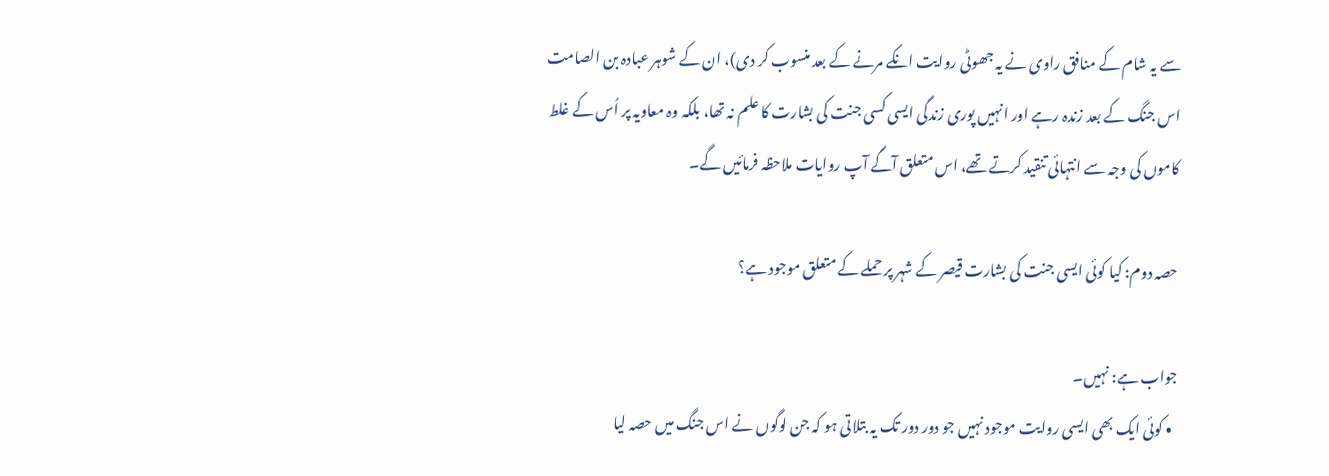سے یہ شام کے منافق راوی نے یہ جھوٹی روایت انکے مرنے کے بعد منسوب کر دی)، ان کے شوہر عبادہ بن الصامت اس جنگ کے بعد زندہ رہے اور انہیں پوری زندگی ایسی کسی جنت کی بشارت کا علم نہ تھا، بلکہ وہ معاویہ پر اُس کے غلط کاموں کی وجہ سے انتہائی تنقید کرتے تھے، اس متعلق آگے آپ روایات ملاحظہ فرمائیں گے۔

حصہ دوم: کیا کوئی ایسی جنت کی بشارت قیصر کے شہر پر حملے کے متعلق موجود ہے؟

جواب ہے: نہیں۔
  • کوئی ایک بھی ایسی روایت موجود نہیں جو دور دور تک یہ بتلاتی ہو کہ جن لوگوں نے اس جنگ میں حصہ لیا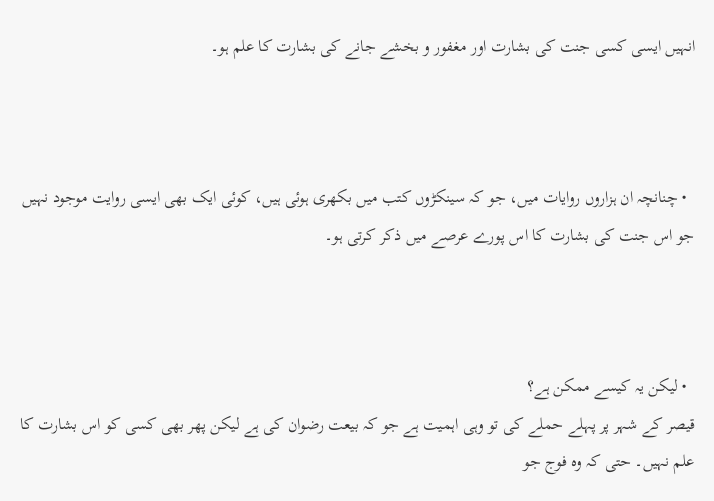انہیں ایسی کسی جنت کی بشارت اور مغفور و بخشے جانے کی بشارت کا علم ہو۔



  • چنانچہ ان ہزاروں روایات میں، جو کہ سینکڑوں کتب میں بکھری ہوئی ہیں، کوئی ایک بھی ایسی روایت موجود نہیں جو اس جنت کی بشارت کا اس پورے عرصے میں ذکر کرتی ہو۔



  • لیکن یہ کیسے ممکن ہے؟
قیصر کے شہر پر پہلے حملے کی تو وہی اہمیت ہے جو کہ بیعت رضوان کی ہے لیکن پھر بھی کسی کو اس بشارت کا علم نہیں۔ حتی کہ وہ فوج جو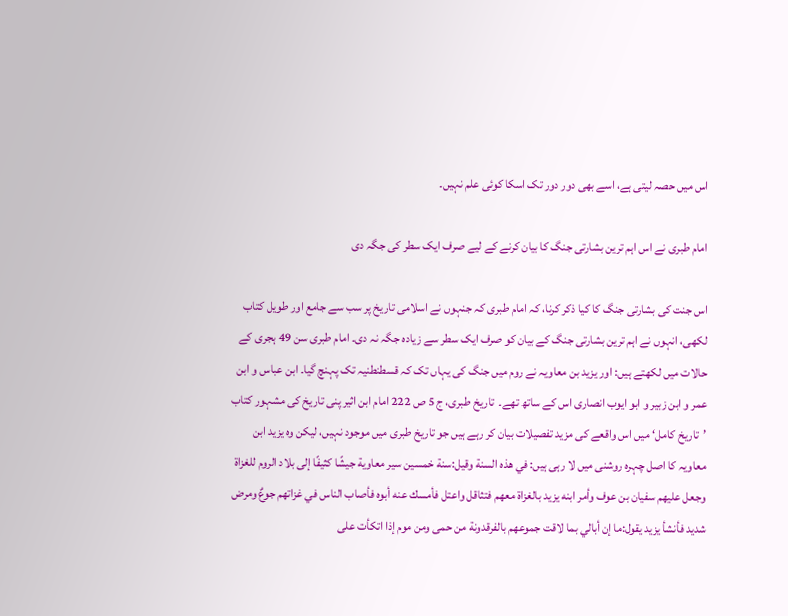اس میں حصہ لیتی ہے، اسے بھی دور دور تک اسکا کوئی علم نہیں۔

امام طبری نے اس اہم ترین بشارتی جنگ کا بیان کرنے کے لیے صرف ایک سطر کی جگہ دی

اس جنت کی بشارتی جنگ کا کیا ذکر کرنا، کہ امام طبری کہ جنہوں نے اسلامی تاریخ پر سب سے جامع اور طویل کتاب لکھی، انہوں نے اہم ترین بشارتی جنگ کے بیان کو صرف ایک سطر سے زیادہ جگہ نہ دی۔ امام طبری سن 49 ہجری کے حالات میں لکھتے ہیں: اور یزید بن معاویہ نے روم میں جنگ کی یہاں تک کہ قسطنطنیہ تک پہنچ گیا۔ ابن عباس و ابن عمر و ابن زبیر و ابو ایوب انصاری اس کے ساتھ تھے۔  تاریخ طبری، ج 5 ص 222 امام ابن اثیر پنی تاریخ کی مشہور کتاب ’تاریخ کامل‘ میں اس واقعے کی مزید تفصیلات بیان کر رہے ہیں جو تاریخ طبری میں موجود نہیں، لیکن وہ یزید ابن معاویہ کا اصل چہرہ روشنی میں لا رہی ہیں: في هذه السنة وقيل:سنة خمسين سير معاوية جيشًا كثيفًا إلى بلاد الروم للغزاة وجعل عليهم سفيان بن عوف وأمر ابنه يزيد بالغزاة معهم فتثاقل واعتل فأمسك عنه أبوه فأصاب الناس في غزاتهم جوعٌ ومرض شديد فأنشأ يزيد يقول:ما إن أبالي بما لاقت جموعهم بالفرقدونة من حمى ومن موم إذا اتكأت على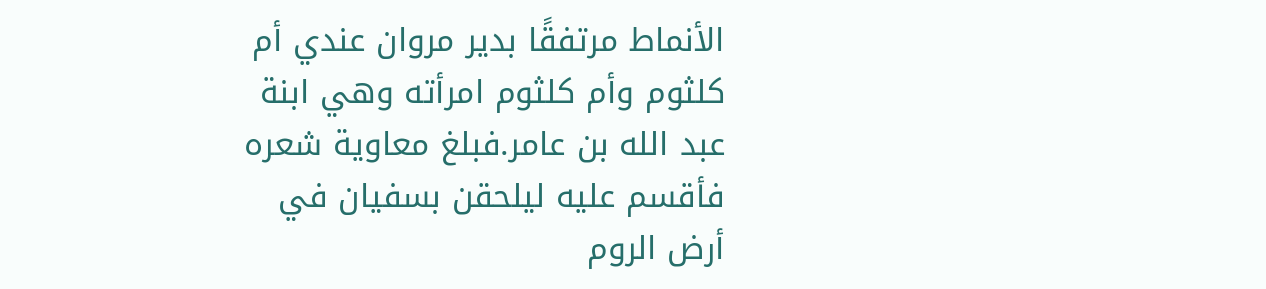الأنماط مرتفقًا بدير مروان عندي أم كلثوم وأم كلثوم امرأته وهي ابنة عبد الله بن عامر.فبلغ معاوية شعره فأقسم عليه ليلحقن بسفيان في أرض الروم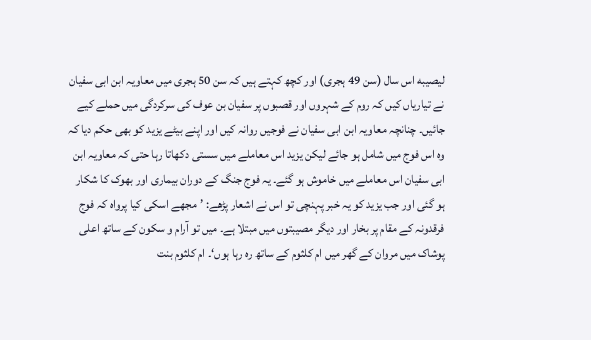ليصيبه اس سال (سن 49 ہجری) اور کچھ کہتے ہیں کہ سن 50 ہجری میں معاویہ ابن ابی سفیان نے تیاریاں کیں کہ روم کے شہروں اور قصبوں پر سفیان بن عوف کی سرکردگی میں حملے کیے جائیں۔ چنانچہ معاویہ ابن ابی سفیان نے فوجیں روانہ کیں اور اپنے بیٹے یزید کو بھی حکم دیا کہ وہ اس فوج میں شامل ہو جائے لیکن یزید اس معاملے میں سستی دکھاتا رہا حتی کہ معاویہ ابن ابی سفیان اس معاملے میں خاموش ہو گئے۔ یہ فوج جنگ کے دوران بیماری اور بھوک کا شکار ہو گئی اور جب یزید کو یہ خبر پہنچی تو اس نے اشعار پڑھے: ’مجھے اسکی کیا پرواہ کہ فوج فرقدونہ کے مقام پر بخار اور دیگر مصیبتوں میں مبتلا ہے۔ میں تو آرام و سکون کے ساتھ اعلی پوشاک میں مروان کے گھر میں ام کلثوم کے ساتھ رہ رہا ہوں‘۔ ام کلثوم بنت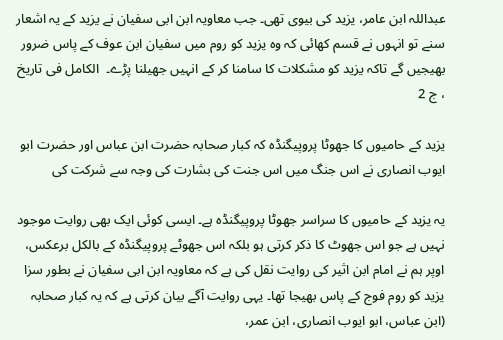عبداللہ ابن عامر، یزید کی بیوی تھی۔ جب معاویہ ابن ابی سفیان نے یزید کے یہ اشعار سنے تو انہوں نے قسم کھائی کہ وہ یزید کو روم میں سفیان ابن عوف کے پاس ضرور بھیجیں گے تاکہ یزید کو مشکلات کا سامنا کر کے انہیں جھیلنا پڑے۔  الکامل فی تاریخ ، ج 2

یزید کے حامیوں کا جھوٹا پروپیگنڈہ کہ کبار صحابہ حضرت ابن عباس اور حضرت ابو ایوب انصاری نے اس جنگ میں اس جنت کی بشارت کی وجہ سے شرکت کی

یہ یزید کے حامیوں کا سراسر جھوٹا پروپیگنڈہ ہے۔ ایسی کوئی ایک بھی روایت موجود نہیں ہے جو اس جھوٹ کا ذکر کرتی ہو بلکہ اس جھوٹے پروپیگنڈہ کے بالکل برعکس، اوپر ہم نے امام ابن اثیر کی روایت نقل کی ہے کہ معاویہ ابن ابی سفیان نے بطور سزا یزید کو روم فوج کے پاس بھیجا تھا۔ یہی روایت آگے بیان کرتی ہے کہ یہ کبار صحابہ (ابن عباس، ابو ایوب انصاری، ابن عمر،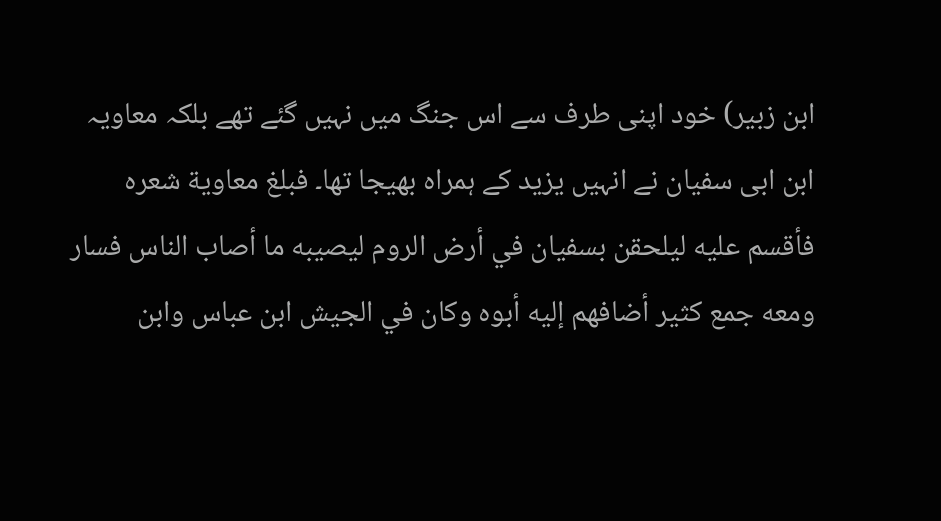ابن زبیر) خود اپنی طرف سے اس جنگ میں نہیں گئے تھے بلکہ معاویہ ابن ابی سفیان نے انہیں یزید کے ہمراہ بھیجا تھا۔ فبلغ معاوية شعره فأقسم عليه ليلحقن بسفيان في أرض الروم ليصيبه ما أصاب الناس فسار ومعه جمع كثير أضافهم إليه أبوه وكان في الجيش ابن عباس وابن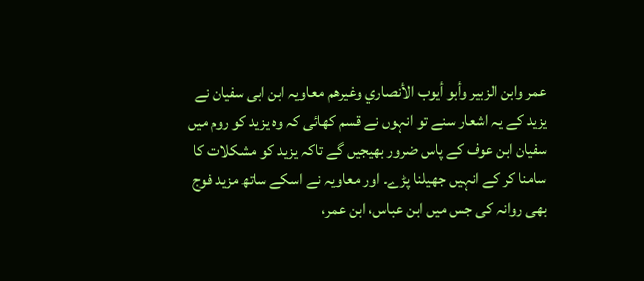عمر وابن الزبير وأبو أيوب الأنصاري وغيرهم معاویہ ابن ابی سفیان نے یزید کے یہ اشعار سنے تو انہوں نے قسم کھائی کہ وہ یزید کو روم میں سفیان ابن عوف کے پاس ضرور بھیجیں گے تاکہ یزید کو مشکلات کا سامنا کر کے انہیں جھیلنا پڑے۔ اور معاویہ نے اسکے ساتھ مزید فوج بھی روانہ کی جس میں ابن عباس، ابن عمر،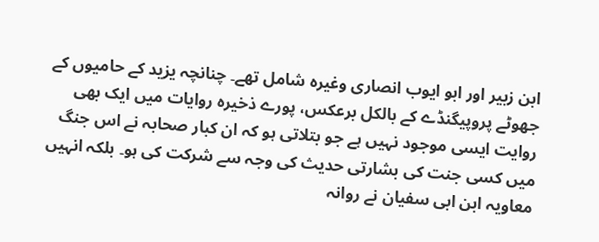ابن زبیر اور ابو ایوب انصاری وغیرہ شامل تھے۔ چنانچہ یزید کے حامیوں کے جھوٹے پروپیگنڈے کے بالکل برعکس، پورے ذخیرہ روایات میں ایک بھی روایت ایسی موجود نہیں ہے جو بتلاتی ہو کہ ان کبار صحابہ نے اس جنگ میں کسی جنت کی بشارتی حدیث کی وجہ سے شرکت کی ہو۔ بلکہ انہیں معاویہ ابن ابی سفیان نے روانہ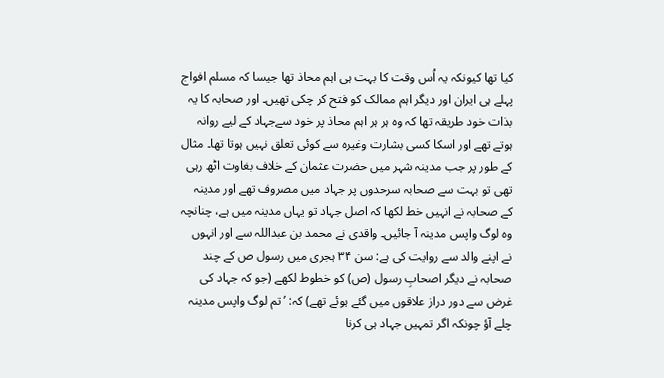کیا تھا کیونکہ یہ اُس وقت کا بہت ہی اہم محاذ تھا جیسا کہ مسلم افواج پہلے ہی ایران اور دیگر اہم ممالک کو فتح کر چکی تھیں۔ اور صحابہ کا یہ بذات خود طریقہ تھا کہ وہ ہر ہر اہم محاذ پر خود سےجہاد کے لیے روانہ ہوتے تھے اور اسکا کسی بشارت وغیرہ سے کوئی تعلق نہیں ہوتا تھا۔ مثال کے طور پر جب مدینہ شہر میں حضرت عثمان کے خلاف بغاوت اٹھ رہی تھی تو بہت سے صحابہ سرحدوں پر جہاد میں مصروف تھے اور مدینہ کے صحابہ نے انہیں خط لکھا کہ اصل جہاد تو یہاں مدینہ میں ہے، چنانچہ وہ لوگ واپس مدینہ آ جائیں۔ واقدی نے محمد بن عبداللہ سے اور انہوں نے اپنے والد سے روایت کی ہے: سن ۳۴ ہجری میں رسول ص کے چند صحابہ نے دیگر اصحابِ رسول (ص) کو خطوط لکھے (جو کہ جہاد کی غرض سے دور دراز علاقوں میں گئے ہوئے تھے) کہ: ’تم لوگ واپس مدینہ چلے آؤ چونکہ اگر تمہیں جہاد ہی کرنا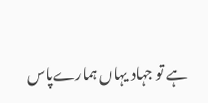ہے تو جہاد یہاں ہمارےپاس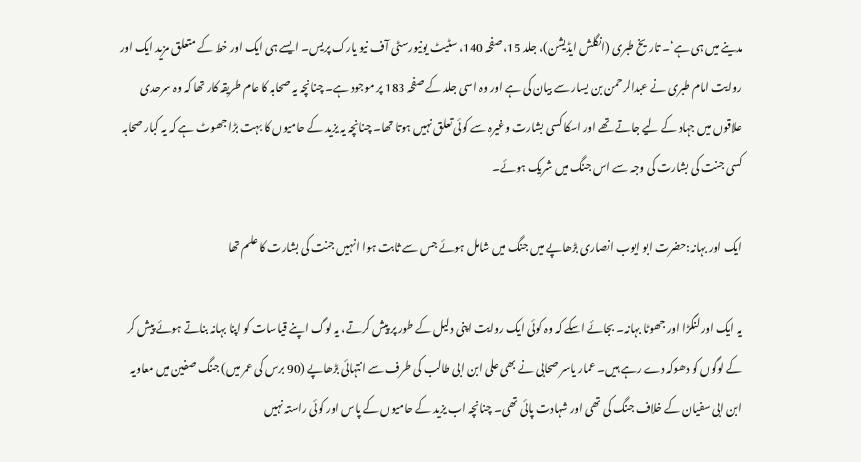مدینے میں ہی ہے‘۔ تاریخ طبری (انگلش ایڈیشن)، جلد 15، صفحہ 140، سٹیٹ یونیورسٹی آف نیو یارک پریس۔ ایسے ہی ایک اور خط کے متعلق مزید ایک اور روایت امام طبری نے عبدالرحمن بن یسار سے بیان کی ہے اور وہ اسی جلد کے صفحہ 183 پر موجود ہے۔ چنانچہ یہ صحابہ کا عام طریقہ کار تھا کہ وہ سرحدی علاقوں میں جہاد کے لیے جاتے تھے اور اسکا کسی بشارت وغیرہ سے کوئی تعلق نہیں ہوتا تھا۔ چنانچہ یہ یزید کے حامیوں کا بہت بڑا جھوٹ ہے کہ یہ کبار صحابہ کسی جنت کی بشارت کی وجہ سے اس جنگ میں شریک ہوئے۔

ایک اور بہانہ:حضرت ابو ایوب انصاری بڑھاپے میں جنگ میں شامل ہوئے جس سے ثابت ہوا انہیں جنت کی بشارت کا علم تھا

یہ ایک اور لنگڑا اور جھوٹا بہانہ۔ بجائے اسکے کہ وہ کوئی ایک روایت اپنی دلیل کے طور پر پیش کرتے، یہ لوگ اپنے قیاسات کو اپنا بہانہ بناتے ہوئے پیش کر کے لوگوں کو دھوکہ دے رہے ہیں۔ عمار یاسر صحابی نے بھی علی ابن ابی طالب کی طرف سے انتہائی بڑھاپے (90 برس کی عمر میں) جنگ صفین میں معاویہ ابن ابی سفیان کے خلاف جنگ کی تھی اور شہادت پائی تھی۔ چنانچہ اب یزید کے حامیوں کے پاس اور کوئی راستہ نہیں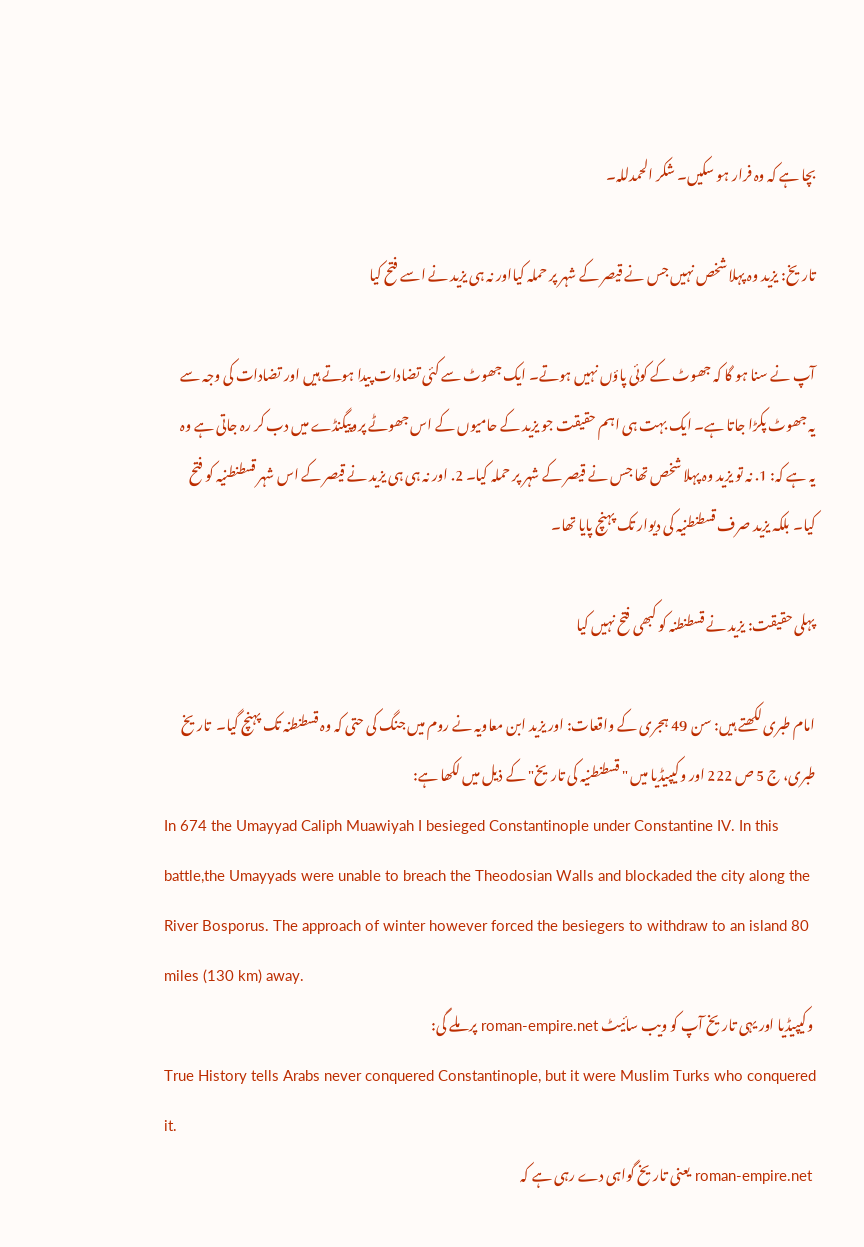بچا ہے کہ وہ فرار ہو سکیں۔ شکر الحمدللہ۔

تاریخ: یزید وہ پہلا شخص نہیں جس نے قیصر کے شہر پر حملہ کیااور نہ ہی یزید نے اسے فتح کیا

آپ نے سنا ہو گا کہ جھوٹ کے کوئی پاؤں نہیں ہوتے۔ ایک جھوٹ سے کئی تضادات پیدا ہوتے ہیں اور تضادات کی وجہ سے یہ جھوٹ پکڑا جاتا ہے۔ ایک بہت ہی اہم حقیقت جو یزید کے حامیوں کے اس جھوٹے پروپیگنڈے میں دب کر رہ جاتی ہے وہ یہ ہے کہ: 1. نہ تو یزید وہ پہلا شخص تھا جس نے قیصر کے شہر پر حملہ کیا۔ 2. اور نہ ہی ہی یزید نے قیصر کے اس شہر قسطنطنیہ کو فتح کیا۔ بلکہ یزید صرف قسطنطنیہ کی دیوار تک پہنچ پایا تھا۔

پہلی حقیقت: یزید نے قسطنطنہ کو کبھی فتح نہیں کیا

امام طبری لکھتے ہیں: سن 49 ہجری کے واقعات: اور یزید ابن معاویہ نے روم میں جنگ کی حتی کہ وہ قسطنطنہ تک پہنچ گیا۔  تاریخ طبری، ج 5 ص 222 اور وکیپیڈیا میں "قسطنطنیہ کی تاریخ" کے ذیل میں لکھا ہے:
In 674 the Umayyad Caliph Muawiyah I besieged Constantinople under Constantine IV. In this battle,the Umayyads were unable to breach the Theodosian Walls and blockaded the city along the River Bosporus. The approach of winter however forced the besiegers to withdraw to an island 80 miles (130 km) away.
 وکیپیڈیا اور یہی تاریخ آپ کو ویب سائیٹ roman-empire.net پر ملے گی:
True History tells Arabs never conquered Constantinople, but it were Muslim Turks who conquered it.
 roman-empire.net یعنی تاریخ گواہی دے رہی ہے کہ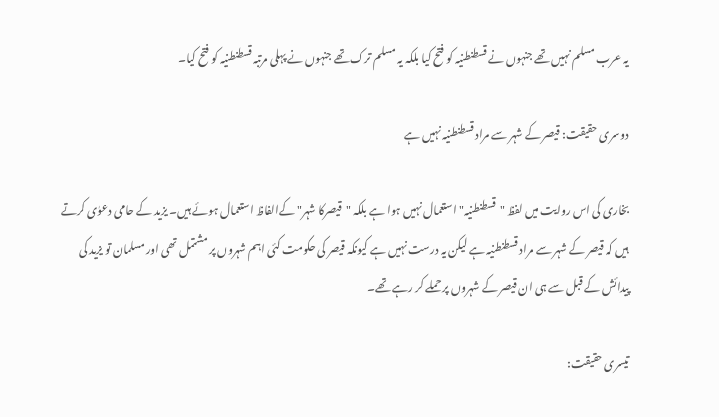یہ عرب مسلم نہیں تھے جنہوں نے قسطنطنیہ کو فتح کیا بلکہ یہ مسلم ترک تھے جنہوں نے پہلی مرتبہ قسطنطنیہ کو فتح کیا۔

دوسری حقیقت: قیصر کے شہر سے مراد قسطنطنیہ نہیں ہے

بخاری کی اس روایت میں لفظ "قسطنطنیہ" استعمال نہیں ہوا ہے بلکہ "قیصرکا شہر" کےالفاظ استعمال ہوئے ہیں۔ یزید کے حامی دعوٰی کرتے ہیں کہ قیصر کے شہر سے مراد قسطنطنیہ ہے لیکن یہ درست نہیں ہے کیونکہ قیصر کی حکومت کئی اہم شہروں پر مشتمل تھی اور مسلمان تو یزید کی پیدائش کے قبل سے ہی ان قیصر کے شہروں پر حملے کر رہے تھے۔

تیسری حقیقت: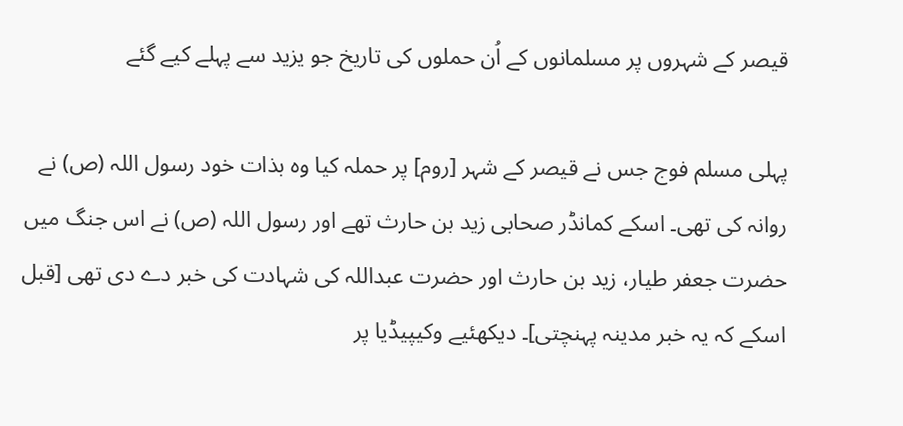قیصر کے شہروں پر مسلمانوں کے اُن حملوں کی تاریخ جو یزید سے پہلے کیے گئے

پہلی مسلم فوج جس نے قیصر کے شہر [روم] پر حملہ کیا وہ بذات خود رسول اللہ (ص) نے روانہ کی تھی۔ اسکے کمانڈر صحابی زید بن حارث تھے اور رسول اللہ (ص) نے اس جنگ میں حضرت جعفر طیار، زید بن حارث اور حضرت عبداللہ کی شہادت کی خبر دے دی تھی [قبل اسکے کہ یہ خبر مدینہ پہنچتی]۔ دیکھئیے وکیپیڈیا پر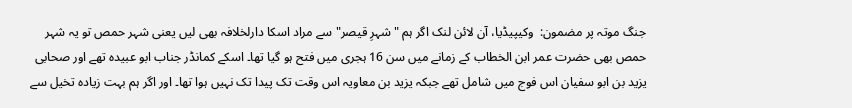جنگ موتہ پر مضمون:  وکیپیڈیا، آن لائن لنک اگر ہم "شہرِ قیصر" سے مراد اسکا دارلخلافہ بھی لیں یعنی شہر حمص تو یہ شہر حمص بھی حضرت عمر ابن الخطاب کے زمانے میں سن 16 ہجری میں فتح ہو گیا تھا۔ اسکے کمانڈر جناب ابو عبیدہ تھے اور صحابی یزید بن ابو سفیان اس فوج میں شامل تھے جبکہ یزید بن معاویہ اس وقت تک پیدا تک نہیں ہوا تھا۔ اور اگر ہم بہت زیادہ تخیل سے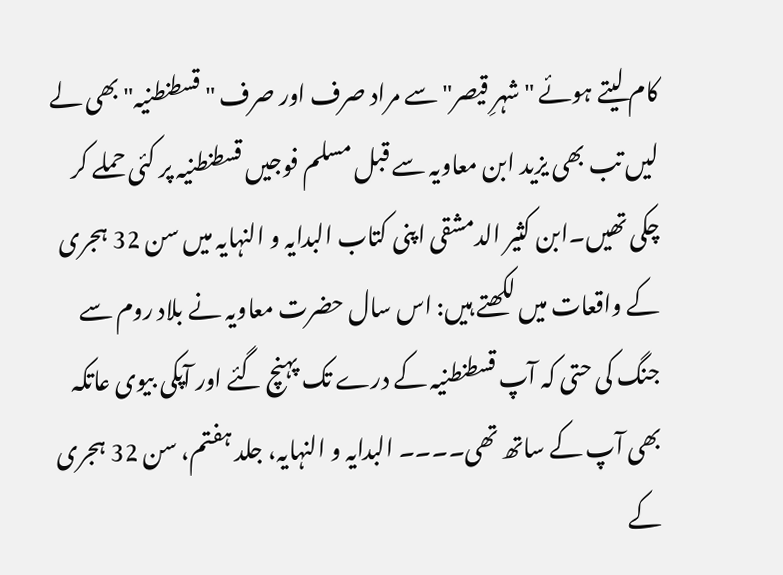کام لیتے ہوئے "شہرِ قیصر" سے مراد صرف اور صرف "قسطنطنیہ" بھی لے لیں تب بھی یزید ابن معاویہ سے قبل مسلم فوجیں قسطنطنیہ پر کئی حملے کر چکی تھیں۔ابن کثیر الدمشقی اپنی کتاب البدایہ و النہایہ میں سن 32 ہجری کے واقعات میں لکھتے ہیں: اس سال حضرت معاویہ نے بلاد روم سے جنگ کی حتی کہ آپ قسطنطنیہ کے درے تک پہنچ گئے اور آپکی بیوی عاتکہ بھی آپ کے ساتھ تھی۔۔۔۔ البدایہ و النہایہ، جلد ہفتم، سن 32 ہجری کے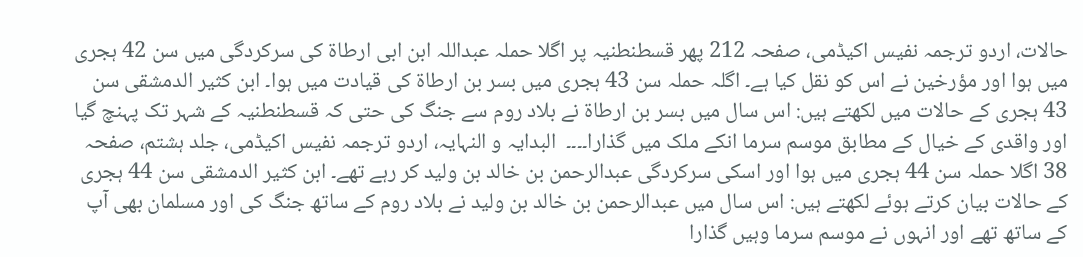حالات، اردو ترجمہ نفیس اکیڈمی، صفحہ 212 پھر قسطنطنیہ پر اگلا حملہ عبداللہ ابن ابی ارطاۃ کی سرکردگی میں سن 42 ہجری میں ہوا اور مؤرخین نے اس کو نقل کیا ہے۔ اگلہ حملہ سن 43 ہجری میں بسر بن ارطاۃ کی قیادت میں ہوا۔ ابن کثیر الدمشقی سن 43 ہجری کے حالات میں لکھتے ہیں: اس سال میں بسر بن ارطاۃ نے بلاد روم سے جنگ کی حتی کہ قسطنطنیہ کے شہر تک پہنچ گیا اور واقدی کے خیال کے مطابق موسم سرما انکے ملک میں گذارا۔۔۔۔  البدایہ و النہایہ، اردو ترجمہ نفیس اکیڈمی، جلد ہشتم، صفحہ 38 اگلا حملہ سن 44 ہجری میں ہوا اور اسکی سرکردگی عبدالرحمن بن خالد بن ولید کر رہے تھے۔ ابن کثیر الدمشقی سن 44 ہجری کے حالات بیان کرتے ہوئے لکھتے ہیں: اس سال میں عبدالرحمن بن خالد بن ولید نے بلاد روم کے ساتھ جنگ کی اور مسلمان بھی آپ کے ساتھ تھے اور انہوں نے موسم سرما وہیں گذارا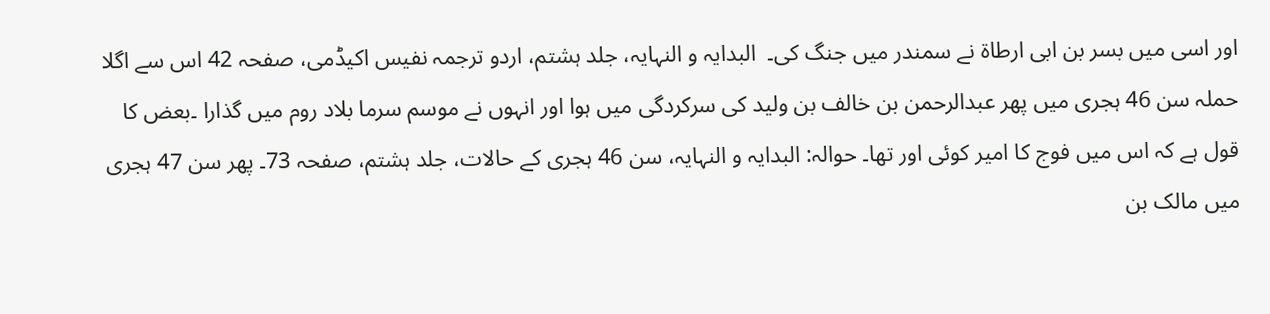اور اسی میں بسر بن ابی ارطاۃ نے سمندر میں جنگ کی۔  البدایہ و النہایہ، جلد ہشتم، اردو ترجمہ نفیس اکیڈمی، صفحہ 42 اس سے اگلا حملہ سن 46 ہجری میں پھر عبدالرحمن بن خالف بن ولید کی سرکردگی میں ہوا اور انہوں نے موسم سرما بلاد روم میں گذارا ۔بعض کا قول ہے کہ اس میں فوج کا امیر کوئی اور تھا۔ حوالہ: البدایہ و النہایہ، سن 46 ہجری کے حالات، جلد ہشتم، صفحہ 73۔ پھر سن 47 ہجری میں مالک بن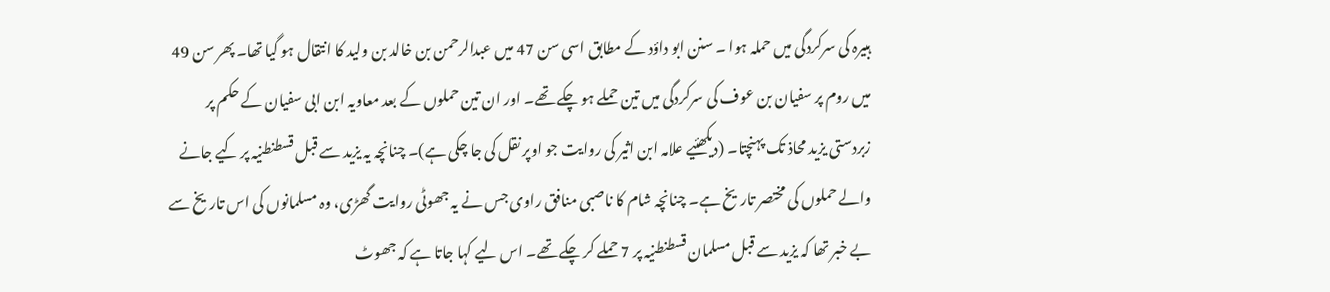ہبیرہ کی سرکردگی میں حملہ ہوا ۔ سنن ابو داؤد کے مطابق اسی سن 47 میں عبدالرحمن بن خالد بن ولید کا انتقال ہو گیا تھا۔ پھر سن 49 میں روم پر سفیان بن عوف کی سرکردگی میں تین حملے ہو چکے تھے۔ اور ان تین حملوں کے بعد معاویہ ابن ابی سفیان کے حکم پر زبردستی یزید محاذ تک پہنچتا۔ (دیکھئیے علامہ ابن اثیر کی روایت جو اوپر نقل کی جا چکی ہے)۔ چنانچہ یہ یزید سے قبل قسطنطنیہ پر کیے جانے والے حملوں کی مختصر تاریخ ہے۔ چنانچہ شام کا ناصبی منافق راوی جس نے یہ جھوٹی روایت گھڑی، وہ مسلمانوں کی اس تاریخ سے بے خبر تھا کہ یزید سے قبل مسلمان قسطنطنیہ پر 7 حملے کر چکے تھے۔ اس لیے کہا جاتا ہے کہ جھوٹ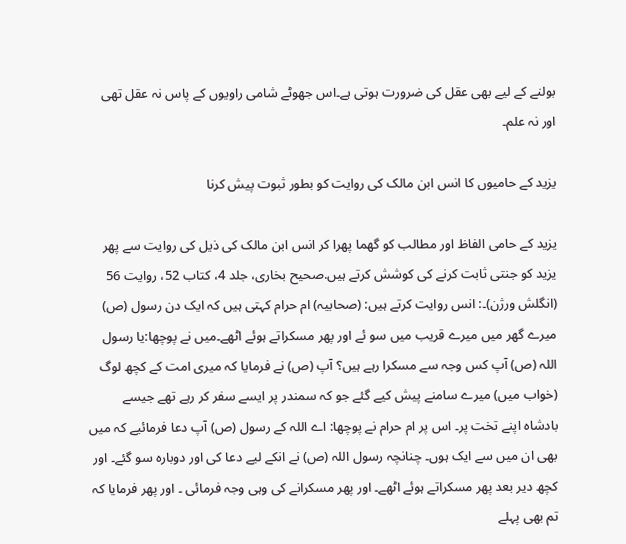بولنے کے لیے بھی عقل کی ضرورت ہوتی ہے۔اس جھوٹے شامی راویوں کے پاس نہ عقل تھی اور نہ علم۔

یزید کے حامیوں کا انس ابن مالک کی روایت کو بطور ثبوت پیش کرنا

یزید کے حامی الفاظ اور مطالب کو گھما پھرا کر انس ابن مالک کی ذیل کی روایت سے پھر یزید کو جنتی ثابت کرنے کی کوشش کرتے ہیں.صحیح بخاری، جلد 4، کتاب 52، روایت 56 (انگلش ورژن)۔: انس روایت کرتے ہیں: (صحابیہ) ام حرام کہتی ہیں کہ ایک دن رسول (ص) میرے گھر میں میرے قریب میں سو ئے اور پھر مسکراتے ہوئے اٹھے۔میں نے پوچھا:یا رسول اللہ (ص) آپ کس وجہ سے مسکرا رہے ہیں؟ آپ (ص) نے فرمایا کہ میری امت کے کچھ لوگ (خواب میں) میرے سامنے پیش کیے گئے جو کہ سمندر پر ایسے سفر کر رہے تھے جیسے بادشاہ اپنے تخت پر۔ اس پر ام حرام نے پوچھا: اے اللہ کے رسول (ص) آپ دعا فرمائیے کہ میں بھی ان میں سے ایک ہوں۔ چنانچہ رسول اللہ (ص) نے انکے لیے دعا کی اور دوبارہ سو گئے۔ اور کچھ دیر بعد پھر مسکراتے ہوئے اٹھے۔ اور پھر مسکرانے کی وہی وجہ فرمائی ۔ اور پھر فرمایا کہ تم بھی پہلے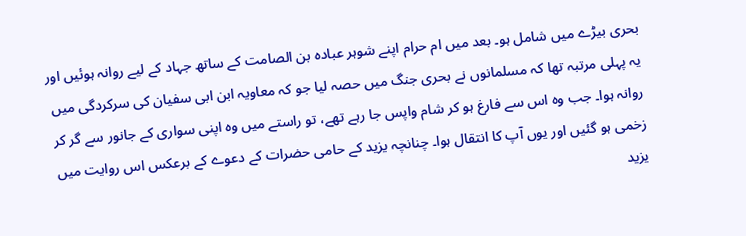بحری بیڑے میں شامل ہو۔ بعد میں ام حرام اپنے شوہر عبادہ بن الصامت کے ساتھ جہاد کے لیے روانہ ہوئیں اور یہ پہلی مرتبہ تھا کہ مسلمانوں نے بحری جنگ میں حصہ لیا جو کہ معاویہ ابن ابی سفیان کی سرکردگی میں روانہ ہوا۔ جب وہ اس سے فارغ ہو کر شام واپس جا رہے تھے، تو راستے میں وہ اپنی سواری کے جانور سے گر کر زخمی ہو گئیں اور یوں آپ کا انتقال ہوا۔ چنانچہ یزید کے حامی حضرات کے دعوے کے برعکس اس روایت میں یزید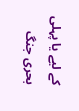کے لیے یا پہلی بحری جنگ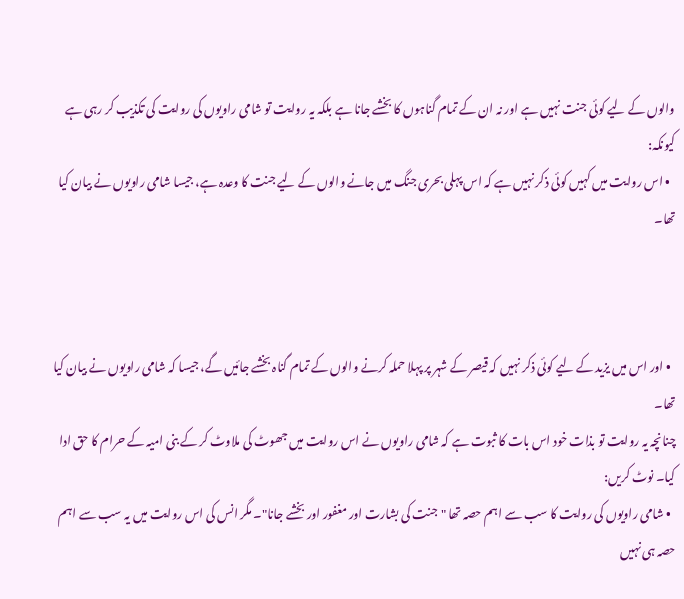والوں کے لیے کوئی جنت نہیں ہے اور نہ ان کے تمام گناہوں کا بخشے جانا ہے بلکہ یہ روایت تو شامی راویوں کی روایت کی تکذیب کر رہی ہے کیونکہ:
  • اس روایت میں کہیں کوئی ذکر نہیں ہے کہ اس پہلی بحری جنگ میں جانے والوں کے لیے جنت کا وعدہ ہے، جیسا شامی راویوں نے بیان کیا تھا۔



  • اور اس میں یزید کے لیے کوئی ذکر نہیں کہ قیصر کے شہر پر پہلا حملہ کرنے والوں کے تمام گناہ بخشے جائیں گے، جیسا کہ شامی راویوں نے بیان کیا تھا۔
چنانچہ یہ روایت تو بذات خود اس بات کا ثبوت ہے کہ شامی راویوں نے اس روایت میں جھوٹ کی ملاوٹ کر کے بنی امیہ کے حرام کا حق ادا کیا۔ نوٹ کریں:
  • شامی راویوں کی روایت کا سب سے اہم حصہ تھا "جنت کی بشارت اور مغفور اور بخشے جانا"۔ مگر انس کی اس روایت میں یہ سب سے اہم حصہ ہی نہیں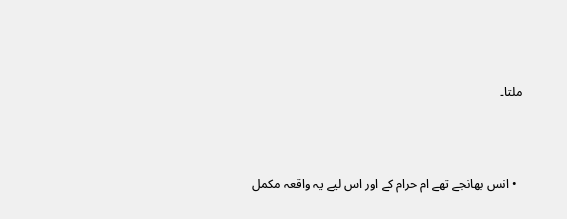ملتا۔



  • انس بھانجے تھے ام حرام کے اور اس لیے یہ واقعہ مکمل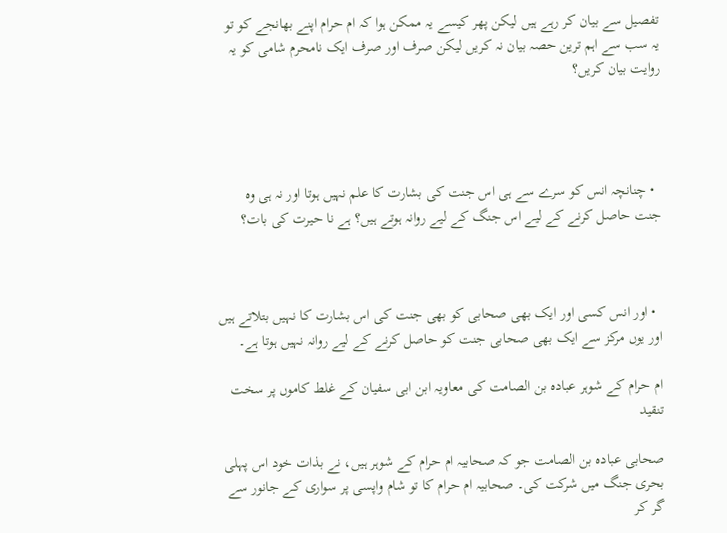تفصیل سے بیان کر رہے ہیں لیکن پھر کیسے یہ ممکن ہوا کہ ام حرام اپنے بھانجے کو تو یہ سب سے اہم ترین حصہ بیان نہ کریں لیکن صرف اور صرف ایک نامحرم شامی کو یہ روایت بیان کریں؟




  • چنانچہ انس کو سرے سے ہی اس جنت کی بشارت کا علم نہیں ہوتا اور نہ ہی وہ جنت حاصل کرنے کے لیے اس جنگ کے لیے روانہ ہوتے ہیں؟ ہے نا حیرت کی بات؟



  • اور انس کسی اور ایک بھی صحابی کو بھی جنت کی اس بشارت کا نہیں بتلاتے ہیں اور یوں مرکز سے ایک بھی صحابی جنت کو حاصل کرنے کے لیے روانہ نہیں ہوتا ہے۔

ام حرام کے شوہر عبادہ بن الصامت کی معاویہ ابن ابی سفیان کے غلط کاموں پر سخت تنقید

صحابی عبادہ بن الصامت جو کہ صحابیہ ام حرام کے شوہر ہیں، نے بذات خود اس پہلی بحری جنگ میں شرکت کی۔ صحابیہ ام حرام کا تو شام واپسی پر سواری کے جانور سے گر کر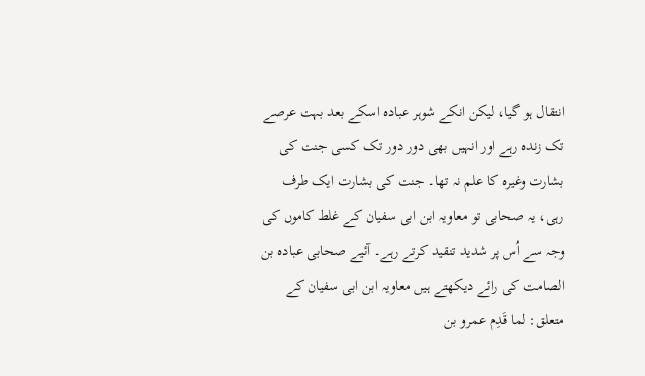انتقال ہو گیا، لیکن انکے شوہر عبادہ اسکے بعد بہت عرصے تک زندہ رہے اور انہیں بھی دور دور تک کسی جنت کی بشارت وغیرہ کا علم نہ تھا۔ جنت کی بشارت ایک طرف رہی، یہ صحابی تو معاویہ ابن ابی سفیان کے غلط کاموں کی وجہ سے اُس پر شدید تنقید کرتے رہے۔ آئیے صحابی عبادہ بن الصامت کی رائے دیکھتے ہیں معاویہ ابن ابی سفیان کے متعلق: لما قَدِم عمرو بن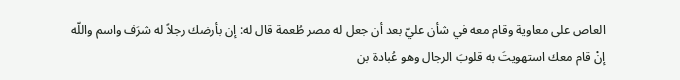العاص على معاوية وقام معه في شأن عليّ بعد أن جعل له مصر طُعمة قال له: إن بأرضك رجلاً له شرَف واسم واللّه إنْ قام معك استهويتَ به قلوبَ الرجال وهو عُبادة بن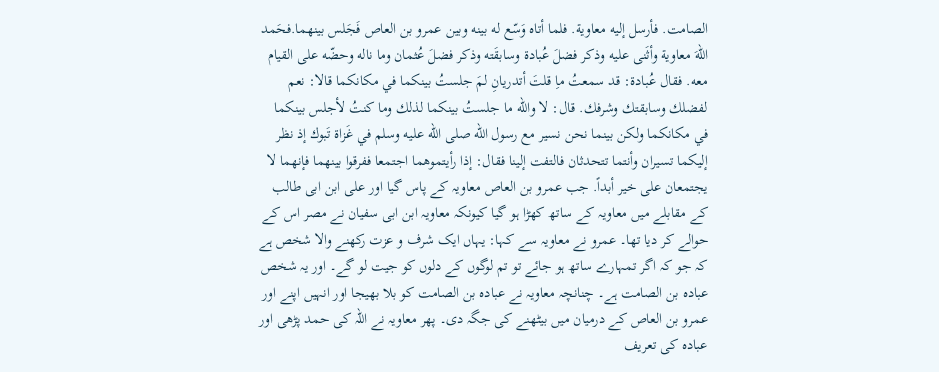الصامت. فأرسل إليه معاوية. فلما أتاه وَسّع له بينه وبين عمرو بن العاص فَجَلس بينهما.فحَمد اللّهَ معاوية وأثَنى عليه وذكر فضلَ عُبادة وسابقَته وذكر فضلَ عُثمان وما ناله وحضّه على القيام معه. فقال عُبادة: قد سمعتُ ماِ قلتَ أتدريانِ لمَ جلستُ بينكما في مكانكما قالا: نعم لفضلك وسابقتك وشرفك. قال: لا واللّه ما جلستُ بينكما لذلك وما كنتُ لأجلس بينكما في مكانكما ولكن بينما نحن نسير مع رسول اللّه صلى الله عليه وسلم في غَزاة تَبوك إذ نظر إليكما تسيران وأنتما تتحدثان فالتفت إلينا فقال: إذا رأيتموهما اجتمعا ففرقوا بينهما فإنهما لا يجتمعان على خير أبداً. جب عمرو بن العاص معاویہ کے پاس گیا اور علی ابن ابی طالب کے مقابلے میں معاویہ کے ساتھ کھڑا ہو گیا کیونکہ معاویہ ابن ابی سفیان نے مصر اس کے حوالے کر دیا تھا۔ عمرو نے معاویہ سے کہا: یہاں ایک شرف و عزت رکھنے والا شخص ہے کہ جو کہ اگر تمہارے ساتھ ہو جائے تو تم لوگوں کے دلوں کو جیت لو گے۔ اور یہ شخص عبادہ بن الصامت ہے۔ چنانچہ معاویہ نے عبادہ بن الصامت کو بلا بھیجا اور انہیں اپنے اور عمرو بن العاص کے درمیان میں بیٹھنے کی جگہ دی۔ پھر معاویہ نے اللہ کی حمد پڑھی اور عبادہ کی تعریف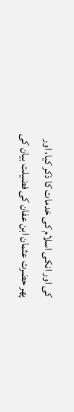کی اور انکی اسلام کی خدمات کا ذکر کیا، اور پھر حضرت عثمان ابن عفان کی فضیلت بیان کی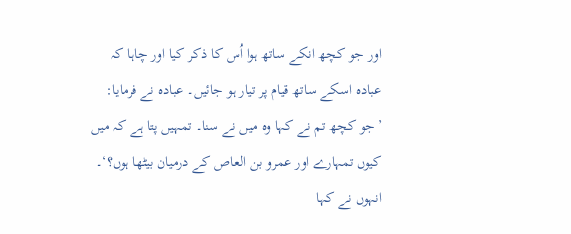اور جو کچھ انکے ساتھ ہوا اُس کا ذکر کیا اور چاہا کہ عبادہ اسکے ساتھ قیام پر تیار ہو جائیں۔ عبادہ نے فرمایا: ’جو کچھ تم نے کہا وہ میں نے سنا۔ تمہیں پتا ہے کہ میں کیوں تمہارے اور عمرو بن العاص کے درمیان بیٹھا ہوں؟‘۔ انہوں نے کہا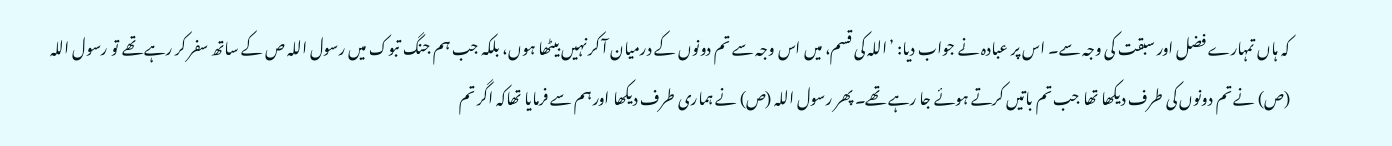کہ ہاں تمہارے فضل اور سبقت کی وجہ سے۔ اس پر عبادہ نے جواب دیا: ’اللہ کی قسم، میں اس وجہ سے تم دونوں کے درمیان آ کر نہیں بیٹھا ہوں، بلکہ جب ہم جنگ تبوک میں رسول اللہ ص کے ساتھ سفر کر رہے تھے تو رسول اللہ (ص) نے تم دونوں کی طرف دیکھا تھا جب تم باتیں کرتے ہوئے جا رہے تھے۔ پھر رسول اللہ (ص) نے ہماری طرف دیکھا اور ہم سے فرمایا تھاکہ اگر تم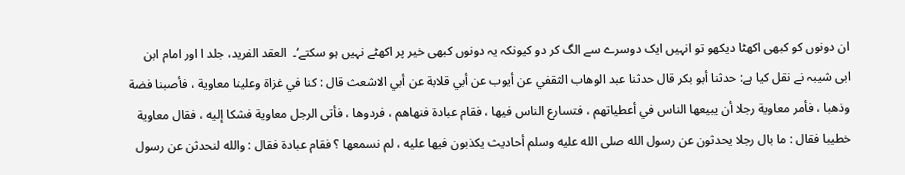ان دونوں کو کبھی اکھٹا دیکھو تو انہیں ایک دوسرے سے الگ کر دو کیونکہ یہ دونوں کبھی خیر پر اکھٹے نہیں ہو سکتے‘۔  العقد الفرید، جلد ا اور امام ابن ابی شیبہ نے نقل کیا ہے: حدثنا أبو بكر قال حدثنا عبد الوهاب الثقفي عن أيوب عن أبي قلابة عن أبي الاشعث قال : كنا في غزاة وعلينا معاوية ، فأصبنا فضة وذهبا ، فأمر معاوية رجلا أن يبيعها الناس في أعطياتهم ، فتسارع الناس فيها ، فقام عبادة فنهاهم ، فردوها ، فأتى الرجل معاوية فشكا إليه ، فقال معاوية خطيبا فقال : ما بال رجلا يحدثون عن رسول الله صلى الله عليه وسلم أحاديث يكذبون فيها عليه ، لم نسمعها ؟ فقام عبادة فقال : والله لنحدثن عن رسول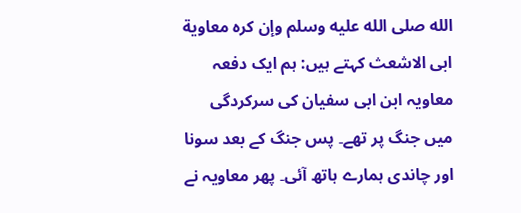الله صلى الله عليه وسلم وإن كره معاوية ابی الاشعث کہتے ہیں: ہم ایک دفعہ معاویہ ابن ابی سفیان کی سرکردگی میں جنگ پر تھے۔ پس جنگ کے بعد سونا اور چاندی ہمارے ہاتھ آئی۔ پھر معاویہ نے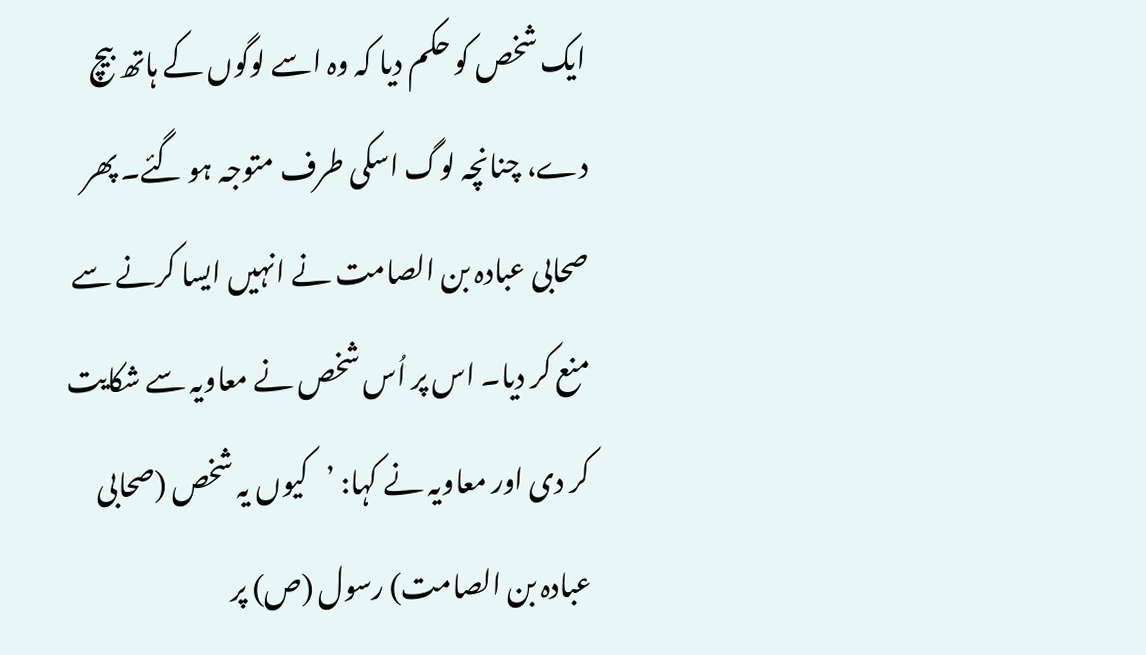ایک شخص کو حکم دیا کہ وہ اسے لوگوں کے ہاتھ بیچ دے، چنانچہ لوگ اسکی طرف متوجہ ہو گئے۔ پھر صحابی عبادہ بن الصامت نے انہیں ایسا کرنے سے منع کر دیا۔ اس پر اُس شخص نے معاویہ سے شکایت کر دی اور معاویہ نے کہا: ’کیوں یہ شخص (صحابی عبادہ بن الصامت) رسول (ص) پر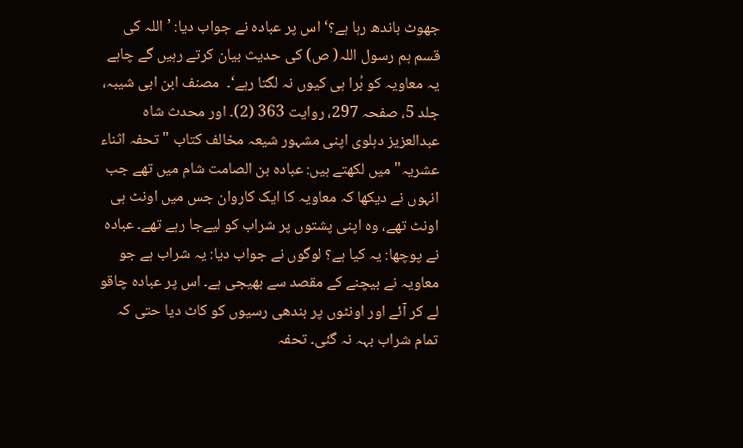جھوٹ باندھ رہا ہے؟‘ اس پر عبادہ نے جواب دیا: ’اللہ کی قسم ہم رسول اللہ( ص) کی حدیث بیان کرتے رہیں گے چاہے یہ معاویہ کو بُرا ہی کیوں نہ لگتا رہے‘۔  مصنف ابن ابی شیبہ، جلد 5، صفحہ 297، روایت 363 (2)۔ اور محدث شاہ عبدالعزیز دہلوی اپنی مشہور شیعہ مخالف کتاب "تحفہ اثناء عشریہ" میں لکھتے ہیں: عبادہ بن الصامت شام میں تھے جب انہوں نے دیکھا کہ معاویہ کا ایک کاروان جس میں اونٹ ہی اونٹ تھے، وہ اپنی پشتوں پر شراب کو لیےجا رہے تھے۔ عبادہ نے پوچھا: یہ کیا ہے؟ لوگوں نے جواب دیا: یہ شراب ہے جو معاویہ نے بیچنے کے مقصد سے بھیجی ہے۔ اس پر عبادہ چاقو لے کر آئے اور اونٹوں پر بندھی رسیوں کو کاٹ دیا حتی کہ تمام شراب بہہ نہ گئی۔ تحفہ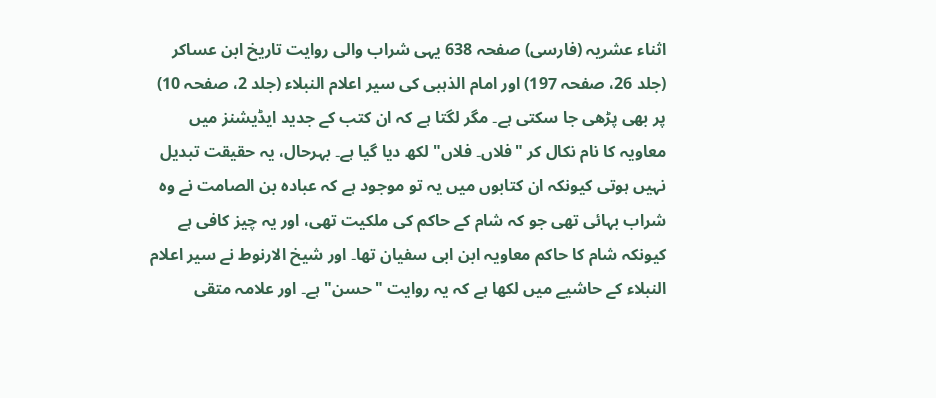اثناء عشریہ (فارسی) صفحہ 638 یہی شراب والی روایت تاریخ ابن عساکر (جلد 26، صفحہ 197) اور امام الذہبی کی سیر اعلام النبلاء (جلد 2، صفحہ 10) پر بھی پڑھی جا سکتی ہے۔ مگر لگتا ہے کہ ان کتب کے جدید ایڈیشنز میں معاویہ کا نام نکال کر "فلاں۔ فلاں" لکھ دیا گیا ہے۔ بہرحال، یہ حقیقت تبدیل نہیں ہوتی کیونکہ ان کتابوں میں یہ تو موجود ہے کہ عبادہ بن الصامت نے وہ شراب بہائی تھی جو کہ شام کے حاکم کی ملکیت تھی، اور یہ چیز کافی ہے کیونکہ شام کا حاکم معاویہ ابن ابی سفیان تھا۔ اور شیخ الارنوط نے سیر اعلام النبلاء کے حاشیے میں لکھا ہے کہ یہ روایت "حسن" ہے۔ اور علامہ متقی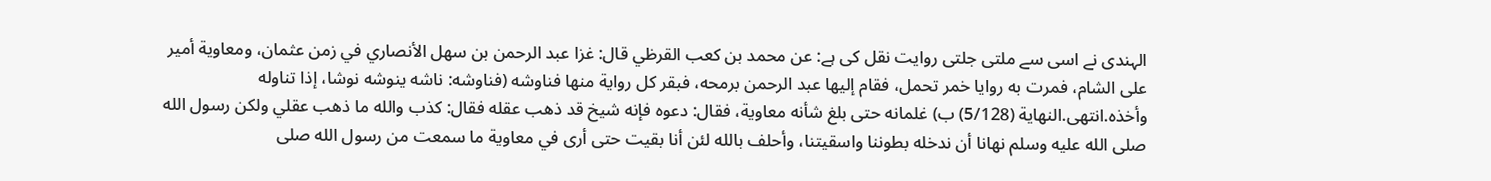الہندی نے اسی سے ملتی جلتی روایت نقل کی ہے: عن محمد بن كعب القرظي قال: غزا عبد الرحمن بن سهل الأنصاري في زمن عثمان، ومعاوية أمير على الشام، فمرت به روايا خمر تحمل، فقام إليها عبد الرحمن برمحه، فبقر كل رواية منها فناوشه (فناوشه: ناشه ينوشه نوشا، إذا تناوله وأخذه.انتهى.النهاية (5/128) ب) غلمانه حتى بلغ شأنه معاوية، فقال: دعوه فإنه شيخ قد ذهب عقله فقال: كذب والله ما ذهب عقلي ولكن رسول الله صلى الله عليه وسلم نهانا أن ندخله بطوننا واسقيتنا، وأحلف بالله لئن أنا بقيت حتى أرى في معاوية ما سمعت من رسول الله صلى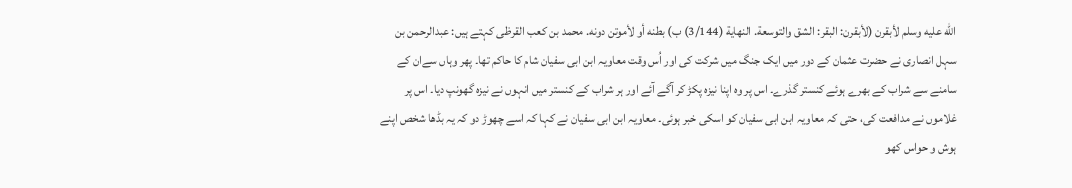الله عليه وسلم لأبقرن (لأبقرن: البقر: الشق والتوسعة. النهاية (3/144) ب) بطنه أو لأموتن دونه. محمد بن کعب القرظی کہتے ہیں: عبدالرحمن بن سہل انصاری نے حضرت عثمان کے دور میں ایک جنگ میں شرکت کی اور اُس وقت معاویہ ابن ابی سفیان شام کا حاکم تھا۔ پھر وہاں سےان کے سامنے سے شراب کے بھرے ہوئے کنستر گذرے۔ اس پر وہ اپنا نیزہ پکڑ کر آگے آئے اور ہر شراب کے کنستر میں انہوں نے نیزہ گھونپ دیا۔ اس پر غلاموں نے مدافعت کی، حتی کہ معاویہ ابن ابی سفیان کو اسکی خبر ہوئی۔ معاویہ ابن ابی سفیان نے کہا کہ اسے چھوڑ دو کہ یہ بڈھا شخص اپنے ہوش و حواس کھو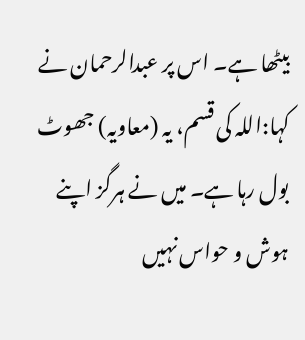بیٹھا ہے۔ اس پر عبدالرحمان نے کہا:اللہ کی قسم، یہ (معاویہ) جھوٹ بول رہا ہے۔ میں نے ہرگز اپنے ہوش و حواس نہیں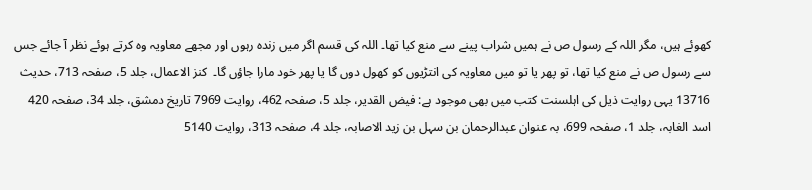کھوئے ہیں، مگر اللہ کے رسول ص نے ہمیں شراب پینے سے منع کیا تھا۔ اللہ کی قسم اگر میں زندہ رہوں اور مجھے معاویہ وہ کرتے ہوئے نظر آ جائے جس سے رسول ص نے منع کیا تھا، تو پھر یا تو میں معاویہ کی انتڑیوں کو کھول دوں گا یا پھر خود مارا جاؤں گا۔  کنز الاعمال، جلد 5، صفحہ 713، حدیث 13716 یہی روایت ذیل کی اہلسنت کتب میں بھی موجود ہے: فیض القدیر، جلد 5، صفحہ 462، روایت 7969 تاریخ دمشق، جلد 34، صفحہ 420 اسد الغابہ، جلد 1، صفحہ 699، بہ عنوان عبدالرحمان بن سہل بن زید الاصابہ، جلد 4، صفحہ 313، روایت 5140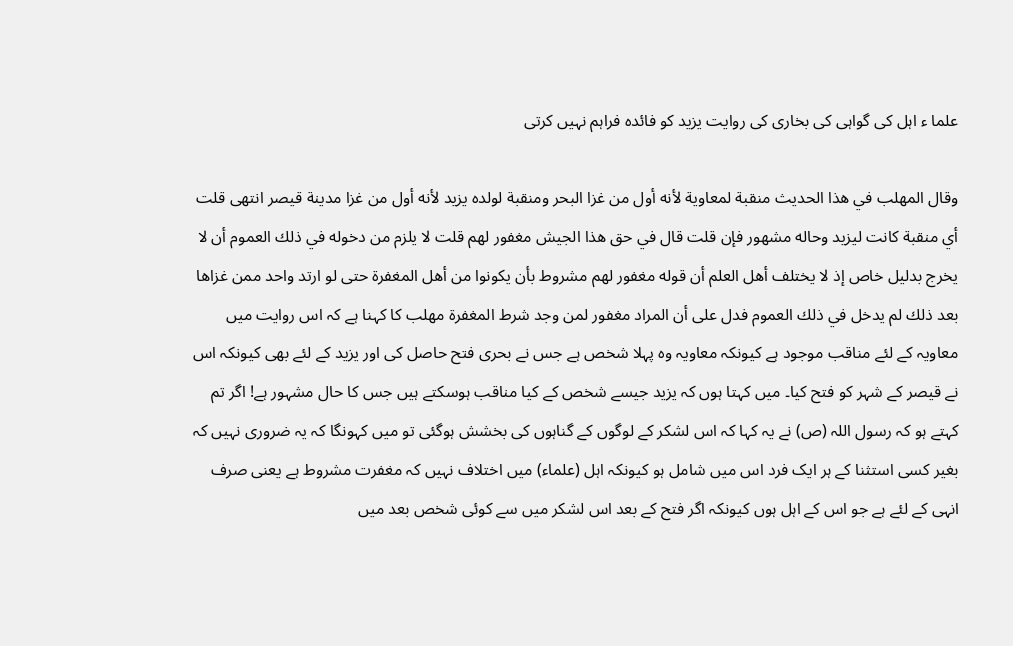علما ء اہل کی گواہی کی بخاری کی روایت یزید کو فائدہ فراہم نہیں کرتی

وقال المهلب في هذا الحديث منقبة لمعاوية لأنه أول من غزا البحر ومنقبة لولده يزيد لأنه أول من غزا مدينة قيصر انتهى قلت أي منقبة كانت ليزيد وحاله مشهور فإن قلت قال في حق هذا الجيش مغفور لهم قلت لا يلزم من دخوله في ذلك العموم أن لا يخرج بدليل خاص إذ لا يختلف أهل العلم أن قوله مغفور لهم مشروط بأن يكونوا من أهل المغفرة حتى لو ارتد واحد ممن غزاها بعد ذلك لم يدخل في ذلك العموم فدل على أن المراد مغفور لمن وجد شرط المغفرة مھلب کا کہنا ہے کہ اس روایت میں معاویہ کے لئے مناقب موجود ہے کیونکہ معاویہ وہ پہلا شخص ہے جس نے بحری فتح حاصل کی اور یزید کے لئے بھی کیونکہ اس نے قیصر کے شہر کو فتح کیا۔ میں کہتا ہوں کہ یزید جیسے شخص کے کیا مناقب ہوسکتے ہیں جس کا حال مشہور ہے! اگر تم کہتے ہو کہ رسول اللہ (ص) نے یہ کہا کہ اس لشکر کے لوگوں کے گناہوں کی بخشش ہوگئی تو میں کہونگا کہ یہ ضروری نہیں کہ بغیر کسی استثنا کے ہر ایک فرد اس میں شامل ہو کیونکہ اہل (علماء) میں اختلاف نہیں کہ مغفرت مشروط ہے یعنی صرف انہی کے لئے ہے جو اس کے اہل ہوں کیونکہ اگر فتح کے بعد اس لشکر میں سے کوئی شخص بعد میں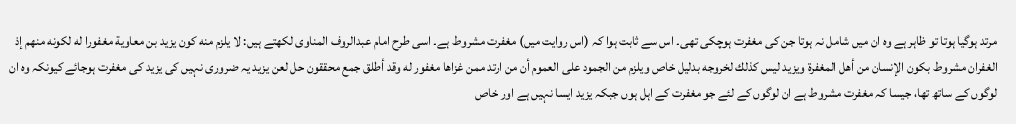مرتد ہوگیا ہوتا تو ظاہر ہے وہ ان میں شامل نہ ہوتا جن کی مغفرت ہوچکی تھی۔ اس سے ثابت ہوا کہ (اس روایت میں) مغفرت مشروط ہے۔ اسی طرح امام عبدالروف المناوی لکھتے ہیں: لا يلزم منه كون يزيد بن معاوية مغفورا له لكونه منهم إذ الغفران مشروط بكون الإنسان من أهل المغفرة ويزيد ليس كذلك لخروجه بدليل خاص ويلزم من الجمود على العموم أن من ارتد ممن غزاها مغفور له وقد أطلق جمع محققون حل لعن يزيد یہ ضروری نہیں کی یزید کی مغفرت ہوجائے کیونکہ وہ ان لوگوں کے ساتھ تھا، جیسا کہ مغفرت مشروط ہے ان لوگوں کے لئے جو مغفرت کے اہل ہوں جبکہ یزید ایسا نہیں ہے اور خاص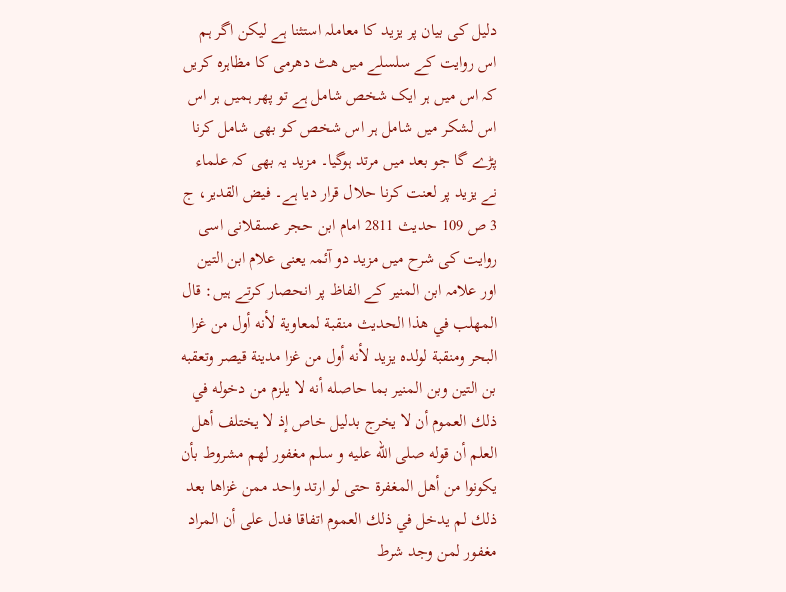دلیل کی بیان پر یزید کا معاملہ استثنا ہے لیکن اگر ہم اس روایت کے سلسلے میں ھٹ دھرمی کا مظاہرہ کریں کہ اس میں ہر ایک شخص شامل ہے تو پھر ہمیں ہر اس اس لشکر میں شامل ہر اس شخص کو بھی شامل کرنا پڑے گا جو بعد میں مرتد ہوگیا۔ مزید یہ بھی کہ علماء نے یزید پر لعنت کرنا حلال قرار دیا ہے۔ فیض القدیر، ج 3 ص 109 حدیث 2811 امام ابن حجر عسقلانی اسی روایت کی شرح میں مزید دو آئمہ یعنی علام ابن التین اور علامہ ابن المنیر کے الفاظ پر انحصار کرتے ہیں: قال المهلب في هذا الحديث منقبة لمعاوية لأنه أول من غزا البحر ومنقبة لولده يزيد لأنه أول من غزا مدينة قيصر وتعقبه بن التين وبن المنير بما حاصله أنه لا يلزم من دخوله في ذلك العموم أن لا يخرج بدليل خاص إذ لا يختلف أهل العلم أن قوله صلى الله عليه و سلم مغفور لهم مشروط بأن يكونوا من أهل المغفرة حتى لو ارتد واحد ممن غزاها بعد ذلك لم يدخل في ذلك العموم اتفاقا فدل على أن المراد مغفور لمن وجد شرط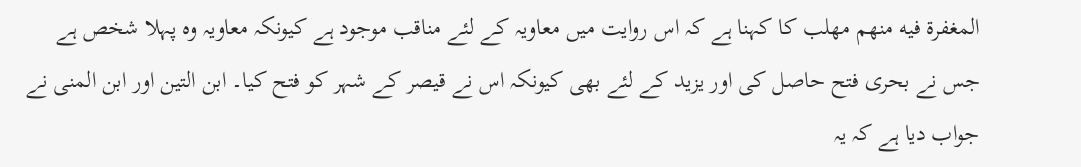المغفرة فيه منهم مھلب کا کہنا ہے کہ اس روایت میں معاویہ کے لئے مناقب موجود ہے کیونکہ معاویہ وہ پہلا شخص ہے جس نے بحری فتح حاصل کی اور یزید کے لئے بھی کیونکہ اس نے قیصر کے شہر کو فتح کیا۔ ابن التین اور ابن المنی نے جواب دیا ہے کہ یہ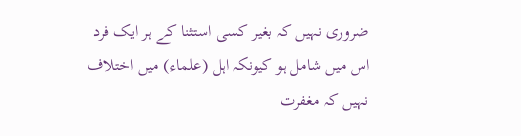ضروری نہیں کہ بغیر کسی استثنا کے ہر ایک فرد اس میں شامل ہو کیونکہ اہل (علماء) میں اختلاف نہیں کہ مغفرت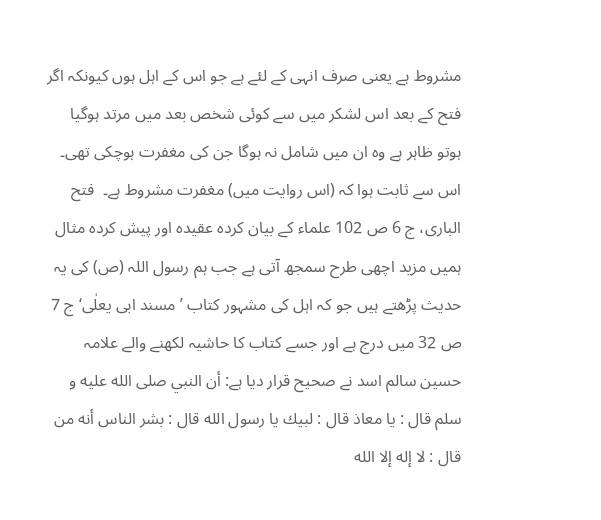مشروط ہے یعنی صرف انہی کے لئے ہے جو اس کے اہل ہوں کیونکہ اگر فتح کے بعد اس لشکر میں سے کوئی شخص بعد میں مرتد ہوگیا ہوتو ظاہر ہے وہ ان میں شامل نہ ہوگا جن کی مغفرت ہوچکی تھی۔ اس سے ثابت ہوا کہ (اس روایت میں) مغفرت مشروط ہے۔  فتح الباری، ج 6 ص 102 علماء کے بیان کردہ عقیدہ اور پیش کردہ مثال ہمیں مزید اچھی طرح سمجھ آتی ہے جب ہم رسول اللہ (ص) کی یہ حدیث پڑھتے ہیں جو کہ اہل کی مشہور کتاب ’مسند ابی یعلٰی‘ ج 7 ص 32 میں درج ہے اور جسے کتاب کا حاشیہ لکھنے والے علامہ حسین سالم اسد نے صحیح قرار دیا ہے: أن النبي صلى الله عليه و سلم قال : يا معاذ قال : لبيك يا رسول الله قال : بشر الناس أنه من قال : لا إله إلا الله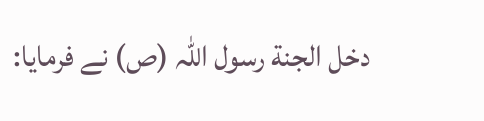دخل الجنة رسول اللہ (ص) نے فرمایا: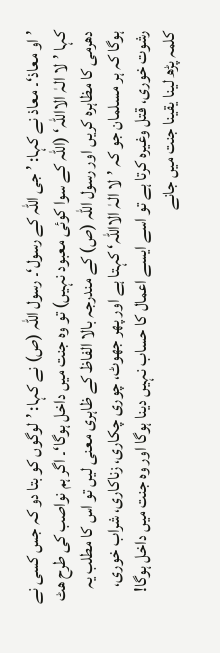’او معاذ‘۔ معاذ نے کہا: ’جی اللہ کے رسول‘۔ رسول اللہ (ص) نے کہا: ’لوگوں کو بتا دو کہ جس کسی نے کہا ’لا الہٰ الااللہ‘ (اللہ کے سوا کوئی معبود نہیں) تو وہ جنت میں داخل ہوگا‘۔ اگر ہم نواصب کی طرح ھٹ دھرمی کا مظاہرہ کریں اور رسول اللہ (ص) کے مندرجہ بالا الفاظ کے ظاہری معنی لیں تو اس کا مطلب یہ ہوگا کہ ہر مسلمان جو کہ ’لا الہٰ الااللہ‘ کہتا ہے اور پھر جھوٹ، چوری چکاری، زناکاری، شراب خوری، رشوت خوری، قتل وغیرہ کرتا ہے تو اسے ایسے اعمال کا حساب نہیں دینا ہوگا اور وہ جنت میں داخل ہوگا! کلمہ پڑھ لینا یقینا جنت میں جانے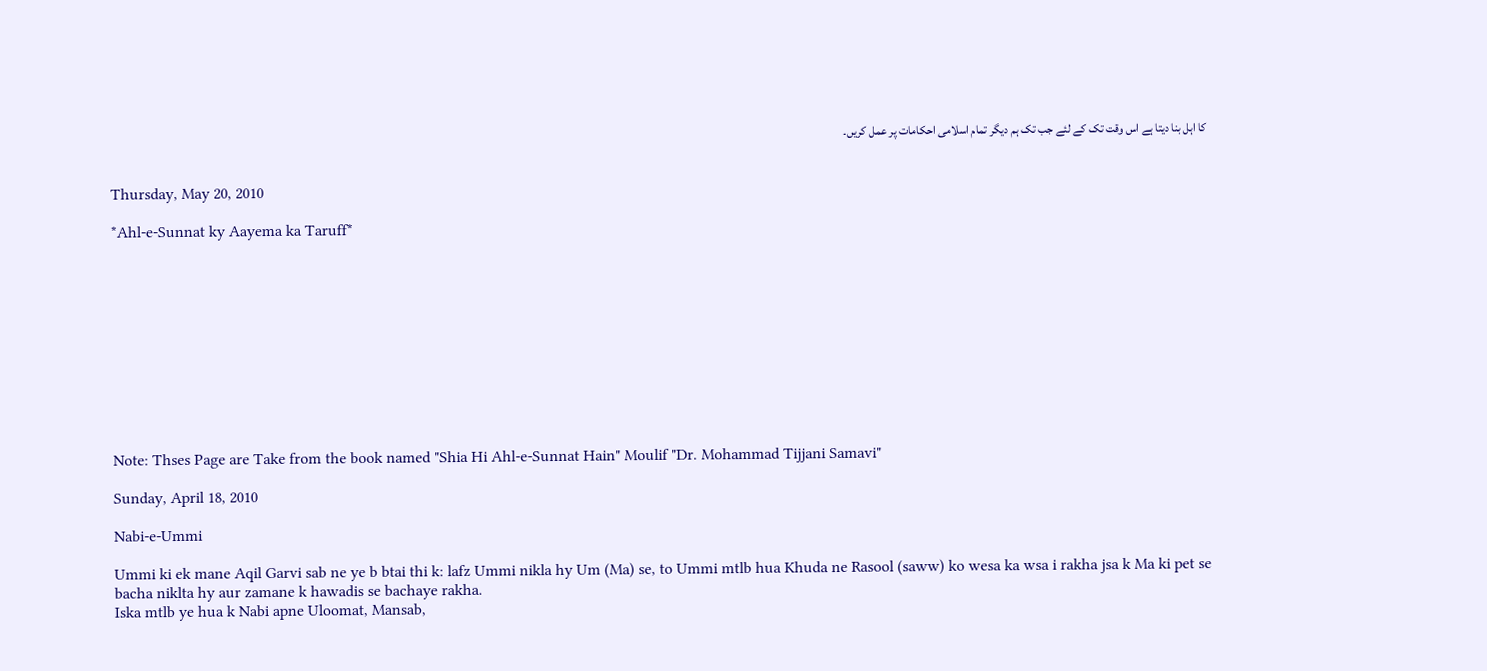کا اہل بنا دیتا ہے اس وقت تک کے لئے جب تک ہم دیگر تمام اسلامی احکامات پر عمل کریں۔


Thursday, May 20, 2010

*Ahl-e-Sunnat ky Aayema ka Taruff*











Note: Thses Page are Take from the book named "Shia Hi Ahl-e-Sunnat Hain" Moulif "Dr. Mohammad Tijjani Samavi"

Sunday, April 18, 2010

Nabi-e-Ummi

Ummi ki ek mane Aqil Garvi sab ne ye b btai thi k: lafz Ummi nikla hy Um (Ma) se, to Ummi mtlb hua Khuda ne Rasool (saww) ko wesa ka wsa i rakha jsa k Ma ki pet se bacha niklta hy aur zamane k hawadis se bachaye rakha.
Iska mtlb ye hua k Nabi apne Uloomat, Mansab,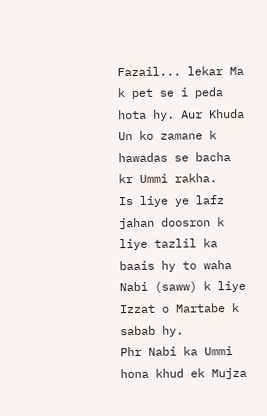Fazail... lekar Ma k pet se i peda hota hy. Aur Khuda Un ko zamane k hawadas se bacha kr Ummi rakha.
Is liye ye lafz jahan doosron k liye tazlil ka baais hy to waha Nabi (saww) k liye Izzat o Martabe k sabab hy.
Phr Nabi ka Ummi hona khud ek Mujza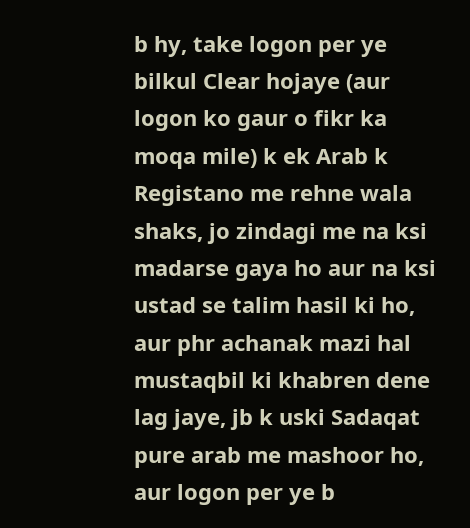b hy, take logon per ye bilkul Clear hojaye (aur logon ko gaur o fikr ka moqa mile) k ek Arab k Registano me rehne wala shaks, jo zindagi me na ksi madarse gaya ho aur na ksi ustad se talim hasil ki ho, aur phr achanak mazi hal mustaqbil ki khabren dene lag jaye, jb k uski Sadaqat pure arab me mashoor ho, aur logon per ye b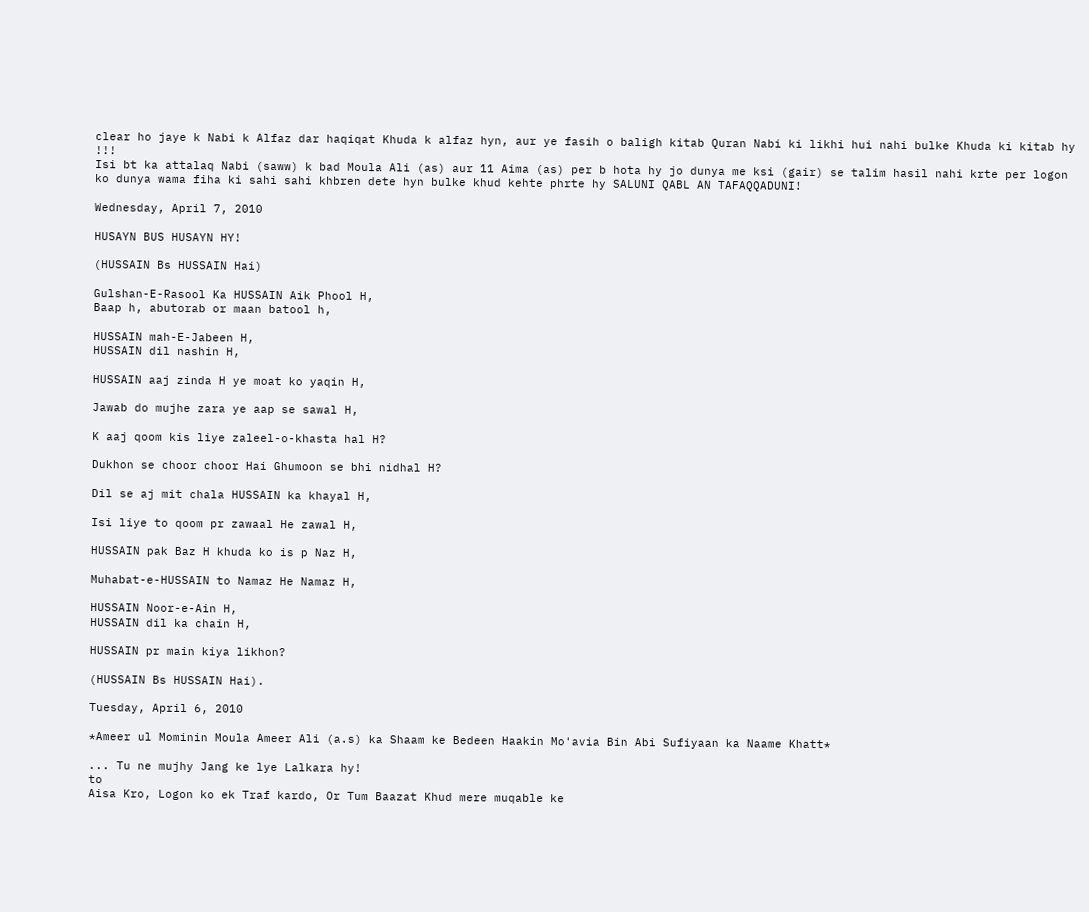clear ho jaye k Nabi k Alfaz dar haqiqat Khuda k alfaz hyn, aur ye fasih o baligh kitab Quran Nabi ki likhi hui nahi bulke Khuda ki kitab hy !!!
Isi bt ka attalaq Nabi (saww) k bad Moula Ali (as) aur 11 Aima (as) per b hota hy jo dunya me ksi (gair) se talim hasil nahi krte per logon ko dunya wama fiha ki sahi sahi khbren dete hyn bulke khud kehte phrte hy SALUNI QABL AN TAFAQQADUNI!

Wednesday, April 7, 2010

HUSAYN BUS HUSAYN HY!

(HUSSAIN Bs HUSSAIN Hai)

Gulshan-E-Rasool Ka HUSSAIN Aik Phool H,
Baap h, abutorab or maan batool h,

HUSSAIN mah-E-Jabeen H,
HUSSAIN dil nashin H,

HUSSAIN aaj zinda H ye moat ko yaqin H,

Jawab do mujhe zara ye aap se sawal H,

K aaj qoom kis liye zaleel-o-khasta hal H?

Dukhon se choor choor Hai Ghumoon se bhi nidhal H?

Dil se aj mit chala HUSSAIN ka khayal H,

Isi liye to qoom pr zawaal He zawal H,

HUSSAIN pak Baz H khuda ko is p Naz H,

Muhabat-e-HUSSAIN to Namaz He Namaz H,

HUSSAIN Noor-e-Ain H,
HUSSAIN dil ka chain H,

HUSSAIN pr main kiya likhon?

(HUSSAIN Bs HUSSAIN Hai).

Tuesday, April 6, 2010

*Ameer ul Mominin Moula Ameer Ali (a.s) ka Shaam ke Bedeen Haakin Mo'avia Bin Abi Sufiyaan ka Naame Khatt*

... Tu ne mujhy Jang ke lye Lalkara hy!
to
Aisa Kro, Logon ko ek Traf kardo, Or Tum Baazat Khud mere muqable ke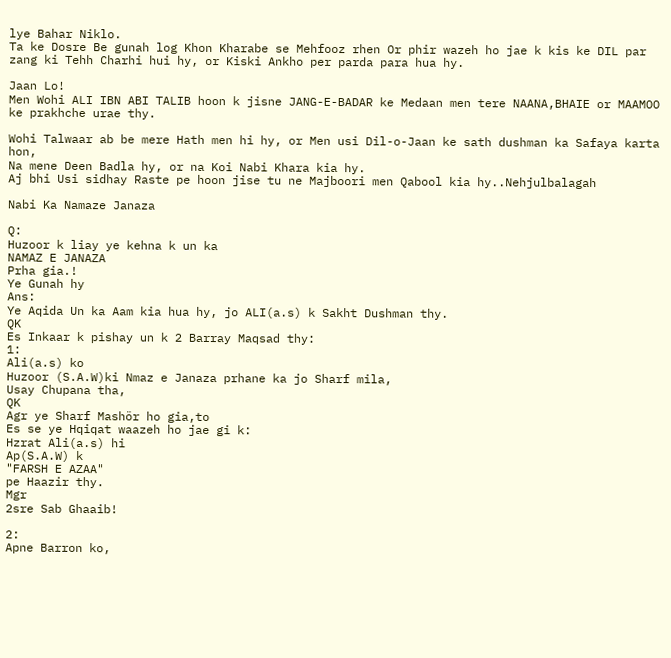lye Bahar Niklo.
Ta ke Dosre Be gunah log Khon Kharabe se Mehfooz rhen Or phir wazeh ho jae k kis ke DIL par zang ki Tehh Charhi hui hy, or Kiski Ankho per parda para hua hy.

Jaan Lo!
Men Wohi ALI IBN ABI TALIB hoon k jisne JANG-E-BADAR ke Medaan men tere NAANA,BHAIE or MAAMOO ke prakhche urae thy.

Wohi Talwaar ab be mere Hath men hi hy, or Men usi Dil-o-Jaan ke sath dushman ka Safaya karta hon,
Na mene Deen Badla hy, or na Koi Nabi Khara kia hy.
Aj bhi Usi sidhay Raste pe hoon jise tu ne Majboori men Qabool kia hy..Nehjulbalagah

Nabi Ka Namaze Janaza

Q:
Huzoor k liay ye kehna k un ka
NAMAZ E JANAZA
Prha gia.!
Ye Gunah hy
Ans:
Ye Aqida Un ka Aam kia hua hy, jo ALI(a.s) k Sakht Dushman thy.
QK
Es Inkaar k pishay un k 2 Barray Maqsad thy:
1:
Ali(a.s) ko
Huzoor (S.A.W)ki Nmaz e Janaza prhane ka jo Sharf mila,
Usay Chupana tha,
QK
Agr ye Sharf Mashör ho gia,to
Es se ye Hqiqat waazeh ho jae gi k:
Hzrat Ali(a.s) hi
Ap(S.A.W) k
"FARSH E AZAA"
pe Haazir thy.
Mgr
2sre Sab Ghaaib!

2:
Apne Barron ko,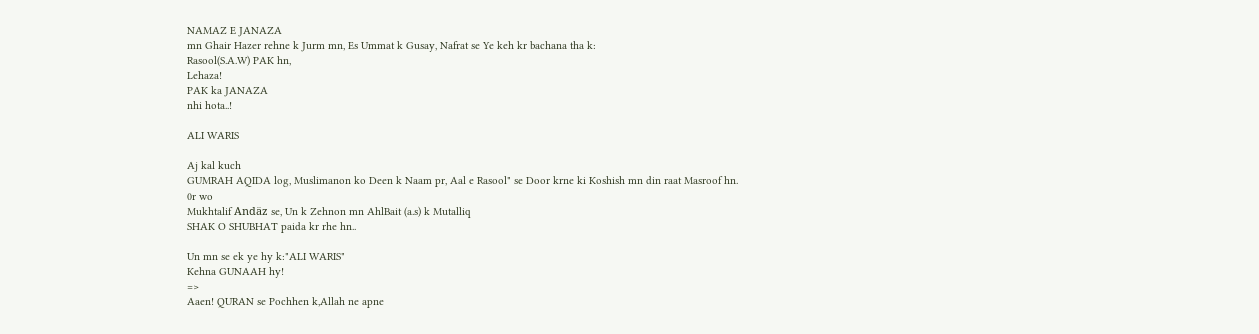NAMAZ E JANAZA
mn Ghair Hazer rehne k Jurm mn, Es Ummat k Gusay, Nafrat se Ye keh kr bachana tha k:
Rasool(S.A.W) PAK hn,
Lehaza!
PAK ka JANAZA
nhi hota..!

ALI WARIS

Aj kal kuch
GUMRAH AQIDA log, Muslimanon ko Deen k Naam pr, Aal e Rasool" se Door krne ki Koshish mn din raat Masroof hn.
0r wo
Mukhtalif Andäz se, Un k Zehnon mn AhlBait (a.s) k Mutalliq
SHAK O SHUBHAT paida kr rhe hn..

Un mn se ek ye hy k:"ALI WARIS"
Kehna GUNAAH hy!
=>
Aaen! QURAN se Pochhen k,Allah ne apne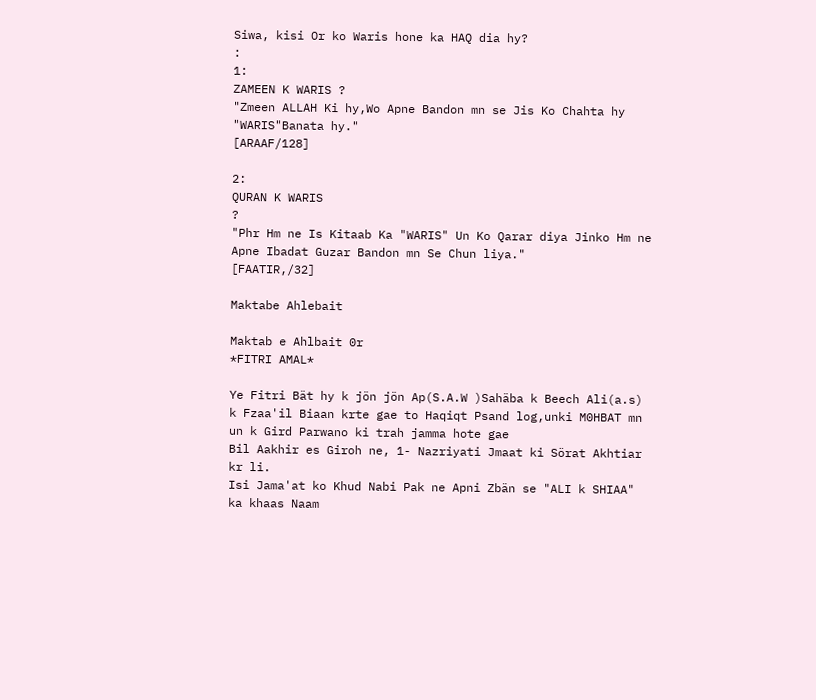Siwa, kisi Or ko Waris hone ka HAQ dia hy?
:
1:
ZAMEEN K WARIS ?
"Zmeen ALLAH Ki hy,Wo Apne Bandon mn se Jis Ko Chahta hy "WARIS"Banata hy."
[ARAAF/128]

2:
QURAN K WARIS
?
"Phr Hm ne Is Kitaab Ka "WARIS" Un Ko Qarar diya Jinko Hm ne Apne Ibadat Guzar Bandon mn Se Chun liya."
[FAATIR,/32]

Maktabe Ahlebait

Maktab e Ahlbait 0r
*FITRI AMAL*

Ye Fitri Bät hy k jön jön Ap(S.A.W )Sahäba k Beech Ali(a.s) k Fzaa'il Biaan krte gae to Haqiqt Psand log,unki M0HBAT mn un k Gird Parwano ki trah jamma hote gae
Bil Aakhir es Giroh ne, 1- Nazriyati Jmaat ki Sörat Akhtiar kr li.
Isi Jama'at ko Khud Nabi Pak ne Apni Zbän se "ALI k SHIAA" ka khaas Naam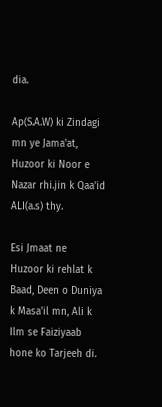dia.

Ap(S.A.W) ki Zindagi mn ye Jama'at, Huzoor ki Noor e Nazar rhi.jin k Qaa'id ALI(a.s) thy.

Esi Jmaat ne
Huzoor ki rehlat k Baad, Deen o Duniya k Masa'il mn, Ali k Ilm se Faiziyaab hone ko Tarjeeh di.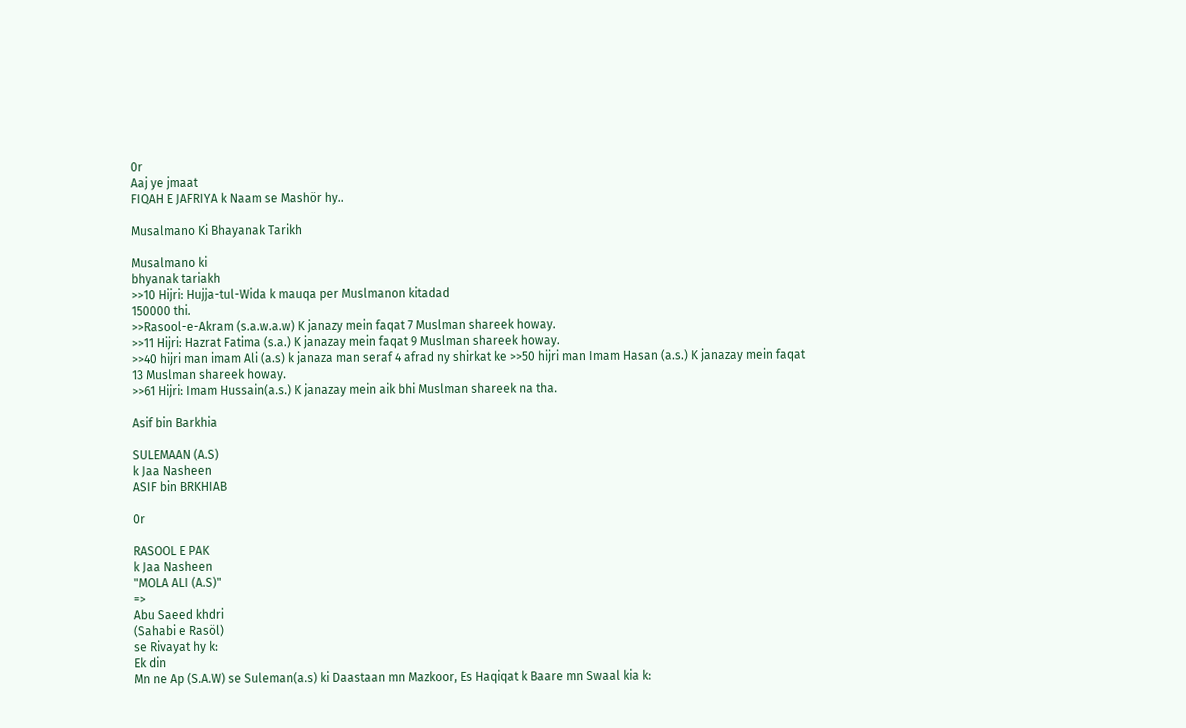0r
Aaj ye jmaat
FIQAH E JAFRIYA k Naam se Mashör hy..

Musalmano Ki Bhayanak Tarikh

Musalmano ki
bhyanak tariakh
>>10 Hijri: Hujja-tul-Wida k mauqa per Muslmanon kitadad
150000 thi.
>>Rasool-e-Akram (s.a.w.a.w) K janazy mein faqat 7 Muslman shareek howay.
>>11 Hijri: Hazrat Fatima (s.a.) K janazay mein faqat 9 Muslman shareek howay.
>>40 hijri man imam Ali (a.s) k janaza man seraf 4 afrad ny shirkat ke >>50 hijri man Imam Hasan (a.s.) K janazay mein faqat 13 Muslman shareek howay.
>>61 Hijri: Imam Hussain(a.s.) K janazay mein aik bhi Muslman shareek na tha.

Asif bin Barkhia

SULEMAAN (A.S)
k Jaa Nasheen
ASIF bin BRKHIAB

0r

RASOOL E PAK
k Jaa Nasheen
"MOLA ALI (A.S)"
=>
Abu Saeed khdri
(Sahabi e Rasöl)
se Rivayat hy k:
Ek din
Mn ne Ap (S.A.W) se Suleman(a.s) ki Daastaan mn Mazkoor, Es Haqiqat k Baare mn Swaal kia k: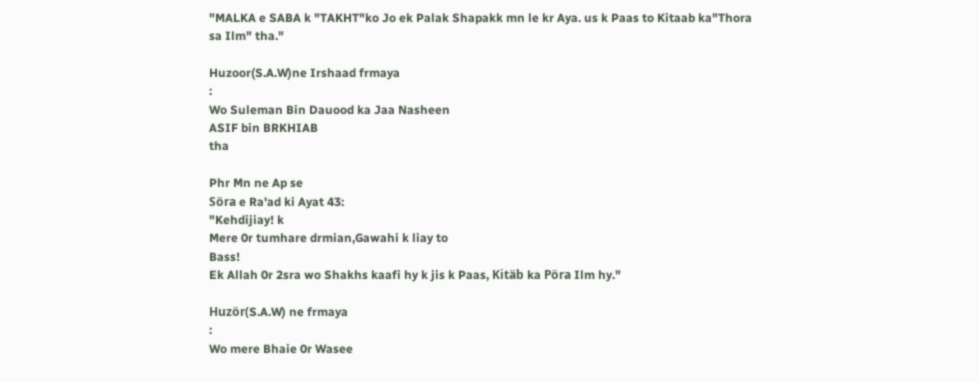"MALKA e SABA k "TAKHT"ko Jo ek Palak Shapakk mn le kr Aya. us k Paas to Kitaab ka"Thora sa Ilm" tha."

Huzoor(S.A.W)ne Irshaad frmaya
:
Wo Suleman Bin Dauood ka Jaa Nasheen
ASIF bin BRKHIAB
tha

Phr Mn ne Ap se
Söra e Ra'ad ki Ayat 43:
"Kehdijiay! k
Mere 0r tumhare drmian,Gawahi k liay to
Bass!
Ek Allah 0r 2sra wo Shakhs kaafi hy k jis k Paas, Kitäb ka Pöra Ilm hy."

Huzör(S.A.W) ne frmaya
:
Wo mere Bhaie 0r Wasee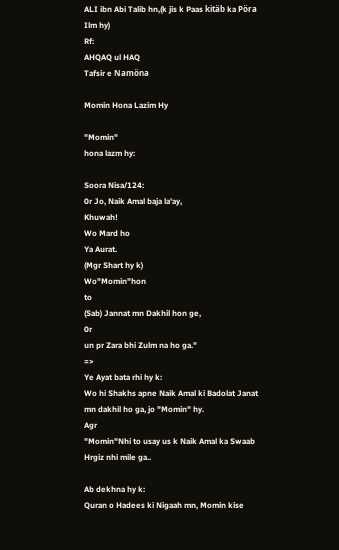ALI ibn Abi Talib hn,(k jis k Paas kitäb ka Pöra Ilm hy)
Rf:
AHQAQ ul HAQ
Tafsir e Namöna

Momin Hona Lazim Hy

"Momin"
hona lazm hy:

Soora Nisa/124:
0r Jo, Naik Amal baja la'ay,
Khuwah!
Wo Mard ho
Ya Aurat.
(Mgr Shart hy k)
Wo"Momin"hon
to
(Sab) Jannat mn Dakhil hon ge,
0r
un pr Zara bhi Zulm na ho ga."
=>
Ye Ayat bata rhi hy k:
Wo hi Shakhs apne Naik Amal ki Badolat Janat mn dakhil ho ga, jo "Momin" hy.
Agr
"Momin"Nhi to usay us k Naik Amal ka Swaab Hrgiz nhi mile ga..

Ab dekhna hy k:
Quran o Hadees ki Nigaah mn, Momin kise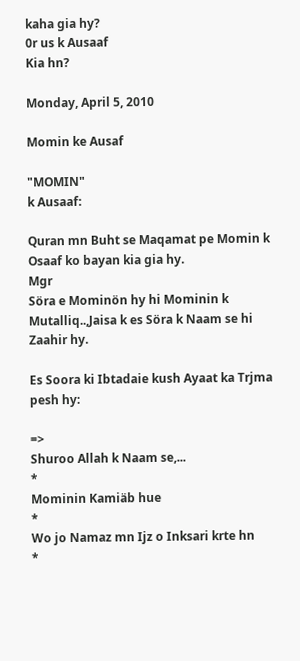kaha gia hy?
0r us k Ausaaf
Kia hn?

Monday, April 5, 2010

Momin ke Ausaf

"MOMIN"
k Ausaaf:

Quran mn Buht se Maqamat pe Momin k Osaaf ko bayan kia gia hy.
Mgr
Söra e Mominön hy hi Mominin k Mutalliq..,Jaisa k es Söra k Naam se hi Zaahir hy.

Es Soora ki Ibtadaie kush Ayaat ka Trjma pesh hy:

=>
Shuroo Allah k Naam se,...
*
Mominin Kamiäb hue
*
Wo jo Namaz mn Ijz o Inksari krte hn
*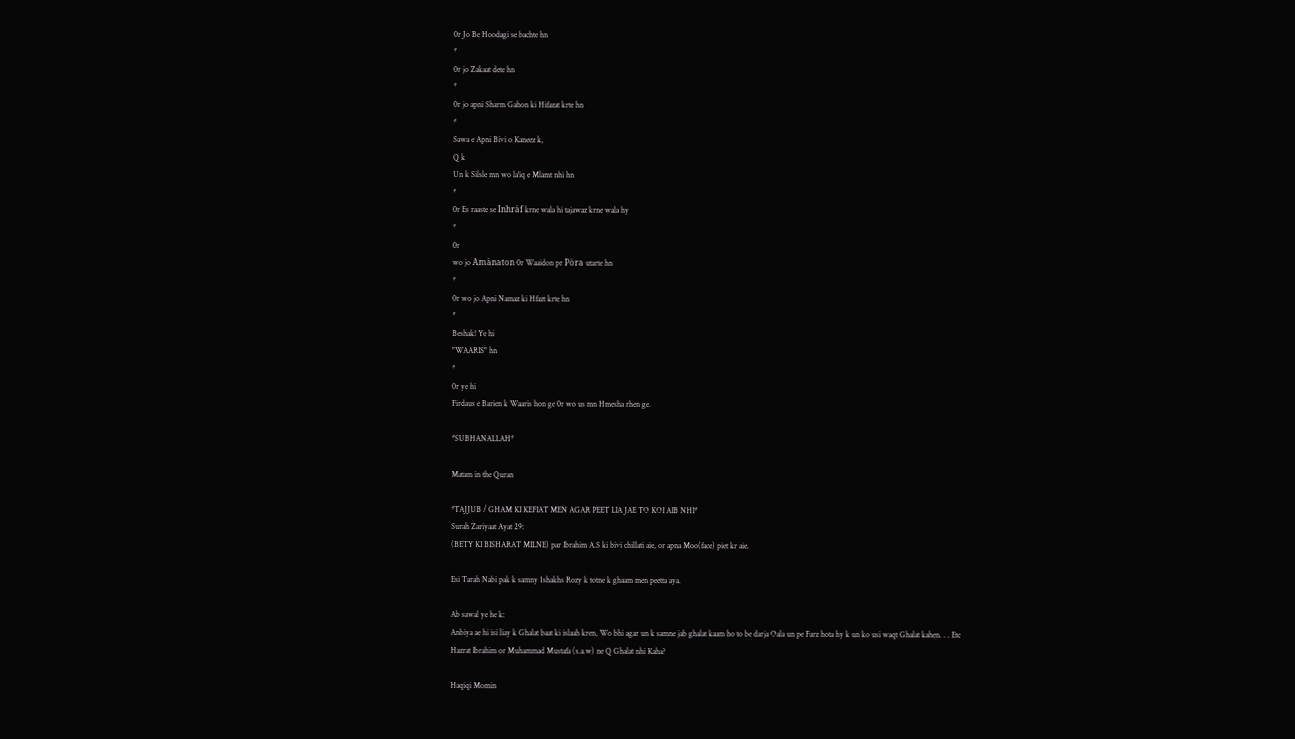0r Jo Be Hoodagi se bachte hn
*
0r jo Zakaat dete hn
*
0r jo apni Sharm Gahon ki Hifazat krte hn
*
Sawa e Apni Bivi o Kaneez k,
Q k
Un k Silsle mn wo la'iq e Mlamt nhi hn
*
0r Es raaste se Inhräf krne wala hi tajawaz krne wala hy
*
0r
wo jo Amänaton 0r Waaidon pr Pöra utarte hn
*
0r wo jo Apni Namaz ki Hfazt krte hn
*
Beshak! Ye hi
"WAARIS" hn
*
0r ye hi
Firdaus e Barien k Waaris hon ge 0r wo us mn Hmesha rhen ge.

*SUBHANALLAH*

Matam in the Quran

*TAJJUB / GHAM KI KEFIAT MEN AGAR PEET LIA JAE TO KOI AIB NHI*
Surah Zariyaat Ayat 29:
(BETY KI BISHARAT MILNE) par Ibrahim A.S ki bivi chillati aie, or apna Moo(face) piet kr aie.

Esi Tarah Nabi pak k samny 1shakhs Rozy k totne k ghaam men peetta aya.

Ab sawal ye he k:
Anbiya ae hi isi liay k Ghalat baat ki islaah kren, Wo bhi agar un k samne jab ghalat kaam ho to be darja Oala un pe Farz hota hy k un ko usi waqt Ghalat kahen. . . Etc
Hazrat Ibrahim or Muhammad Mustafa (s.a.w) ne Q Ghalat nhi Kaha?

Haqiqi Momin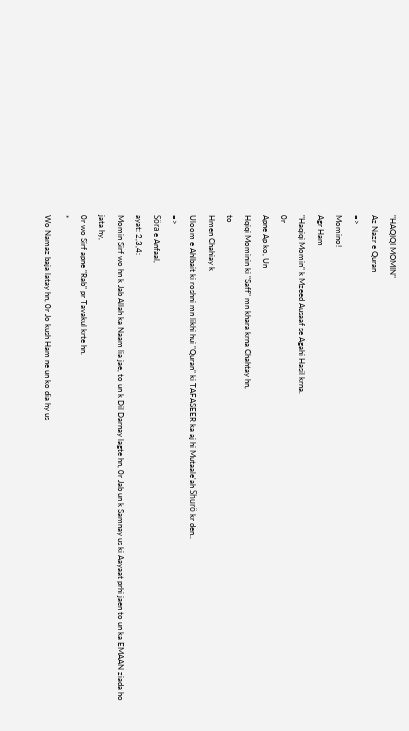"HAQIQI MOMIN"
Az Nazr e Quran
=>
Momino!
Agr Ham
"Haqiqi Momin" k Mzeed Ausaaf se Agahi Hasil krna.
0r
Apne Ap ko, Un
Hqiqi Mominin ki "Saff" mn khara krna Chahtay hn,
to
Hmen Chahiay k
Uloom e Ahlbait ki roshni mn likhi hui "Quran" ki TAFASEER ka aj hi Mutaale'ah Shurö kr den..
=>
Söra e Anfaal,
ayat: 2,3,4:
Momin Sirf wo hn k Jab Allah ka Naam lia jae, to un k Dil Darnay lagte hn, 0r Jab un k Samnay us ki Aayaat prhi jaen to un ka EMAAN ziada ho jata hy,
0r wo Sirf apne "Rab" pr Tavakul krte hn.
*
Wo Namaz baja latay hn, 0r Jo kush Ham ne un ko dia hy us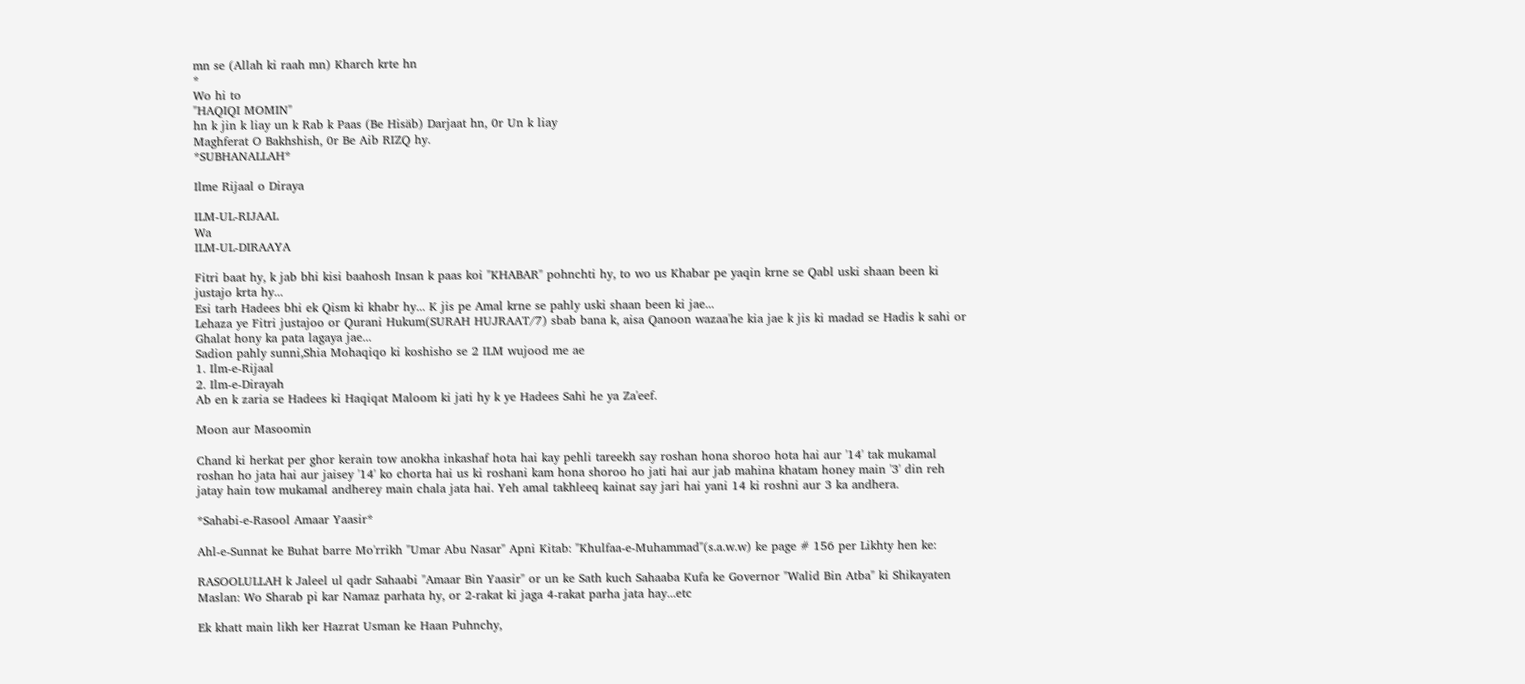mn se (Allah ki raah mn) Kharch krte hn
*
Wo hi to
"HAQIQI MOMIN"
hn k jin k liay un k Rab k Paas (Be Hisäb) Darjaat hn, 0r Un k liay
Maghferat O Bakhshish, 0r Be Aib RIZQ hy.
*SUBHANALLAH*

Ilme Rijaal o Diraya

ILM-UL-RIJAAL
Wa
ILM-UL-DIRAAYA

Fitri baat hy, k jab bhi kisi baahosh Insan k paas koi "KHABAR" pohnchti hy, to wo us Khabar pe yaqin krne se Qabl uski shaan been ki justajo krta hy...
Esi tarh Hadees bhi ek Qism ki khabr hy... K jis pe Amal krne se pahly uski shaan been ki jae...
Lehaza ye Fitri justajoo or Qurani Hukum(SURAH HUJRAAT/7) sbab bana k, aisa Qanoon wazaa'he kia jae k jis ki madad se Hadis k sahi or Ghalat hony ka pata lagaya jae...
Sadion pahly sunni,Shia Mohaqiqo ki koshisho se 2 ILM wujood me ae
1. Ilm-e-Rijaal
2. Ilm-e-Dirayah
Ab en k zaria se Hadees ki Haqiqat Maloom ki jati hy k ye Hadees Sahi he ya Za'eef.

Moon aur Masoomin

Chand ki herkat per ghor kerain tow anokha inkashaf hota hai kay pehli tareekh say roshan hona shoroo hota hai aur '14' tak mukamal roshan ho jata hai aur jaisey '14' ko chorta hai us ki roshani kam hona shoroo ho jati hai aur jab mahina khatam honey main '3' din reh jatay hain tow mukamal andherey main chala jata hai. Yeh amal takhleeq kainat say jari hai yani 14 ki roshni aur 3 ka andhera.

*Sahabi-e-Rasool Amaar Yaasir*

Ahl-e-Sunnat ke Buhat barre Mo'rrikh "Umar Abu Nasar" Apni Kitab: "Khulfaa-e-Muhammad"(s.a.w.w) ke page # 156 per Likhty hen ke:

RASOOLULLAH k Jaleel ul qadr Sahaabi "Amaar Bin Yaasir" or un ke Sath kuch Sahaaba Kufa ke Governor "Walid Bin Atba" ki Shikayaten Maslan: Wo Sharab pi kar Namaz parhata hy, or 2-rakat ki jaga 4-rakat parha jata hay...etc

Ek khatt main likh ker Hazrat Usman ke Haan Puhnchy,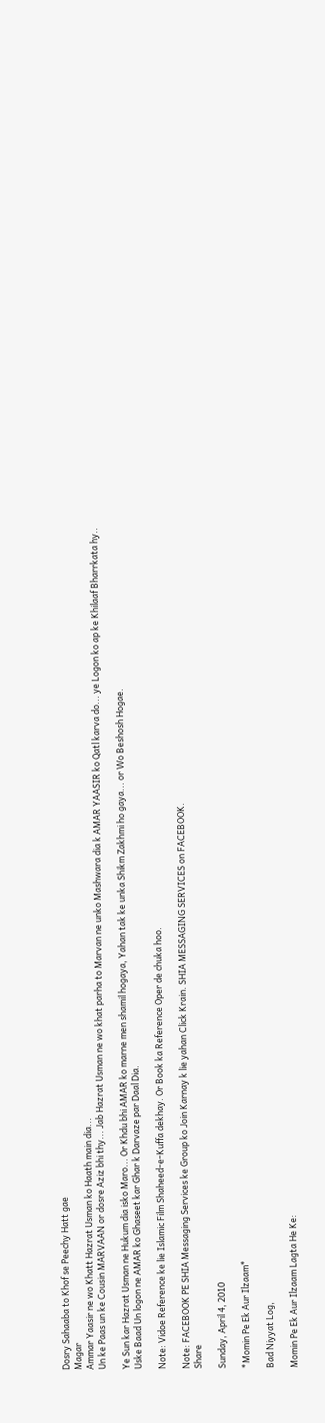Dosry Sahaaba to Khof se Peechy Hatt gae
Magar
Ammar Yaasir ne wo Khatt Hazrat Usman ko Haath main dia...
Un ke Paas un ke Cousin MARVAAN or dosre Aziz bhi thy... Jab Hazrat Usman ne wo khat parha to Marvan ne unko Mashwara dia k AMAR YAASIR ko Qatl karva do... ye Logon ko ap ke Khilaaf Bharrkata hy..

Ye Sun kar Hazrat Usman ne Hukum dia isko Maro... Or Khdu bhi AMAR ko marne men shamil hogaya, Yahan tak ke unka Shikm Zakhmi ho gaya... or Wo Beshosh Hogae.
Uske Baad Un logon ne AMAR ko Ghaseet kar Ghar k Darvaze par Daal Dia.

Note: Vidoe Reference ke lie Islamic Film Shaheed-e-Kuffa dekhay. Or Book ka Reference Oper de chuka hoo.

Note: FACEBOOK PE SHIA Messaging Services ke Group ko Join Karnay k lie yahan Click Krain. SHIA MESSAGING SERVICES on FACEBOOK.
Share

Sunday, April 4, 2010

*Momin Pe Ek Aur Ilzaam*

Bad Niyyat Log,

Momin Pe Ek Aur Ilzaam Lagta He Ke: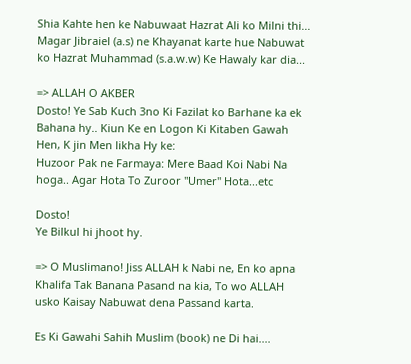Shia Kahte hen ke Nabuwaat Hazrat Ali ko Milni thi... Magar Jibraiel (a.s) ne Khayanat karte hue Nabuwat ko Hazrat Muhammad (s.a.w.w) Ke Hawaly kar dia...

=> ALLAH O AKBER
Dosto! Ye Sab Kuch 3no Ki Fazilat ko Barhane ka ek Bahana hy.. Kiun Ke en Logon Ki Kitaben Gawah Hen, K jin Men likha Hy ke:
Huzoor Pak ne Farmaya: Mere Baad Koi Nabi Na hoga.. Agar Hota To Zuroor "Umer" Hota...etc

Dosto!
Ye Bilkul hi jhoot hy.

=> O Muslimano! Jiss ALLAH k Nabi ne, En ko apna Khalifa Tak Banana Pasand na kia, To wo ALLAH usko Kaisay Nabuwat dena Passand karta.

Es Ki Gawahi Sahih Muslim (book) ne Di hai....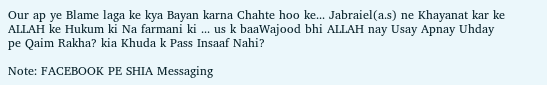Our ap ye Blame laga ke kya Bayan karna Chahte hoo ke... Jabraiel(a.s) ne Khayanat kar ke ALLAH ke Hukum ki Na farmani ki ... us k baaWajood bhi ALLAH nay Usay Apnay Uhday pe Qaim Rakha? kia Khuda k Pass Insaaf Nahi?

Note: FACEBOOK PE SHIA Messaging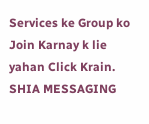Services ke Group ko Join Karnay k lie yahan Click Krain. SHIA MESSAGING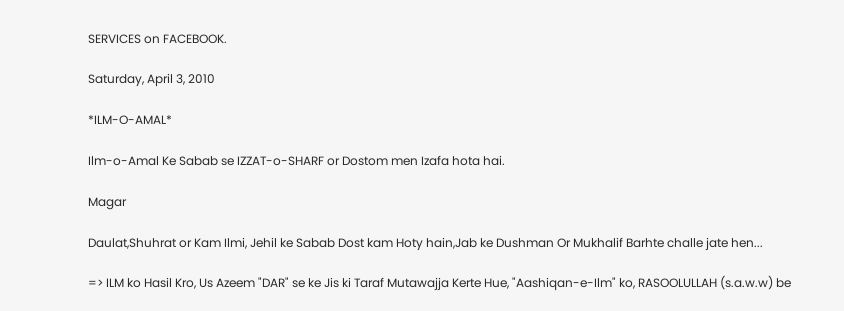SERVICES on FACEBOOK.

Saturday, April 3, 2010

*ILM-O-AMAL*

Ilm-o-Amal Ke Sabab se IZZAT-o-SHARF or Dostom men Izafa hota hai.

Magar

Daulat,Shuhrat or Kam Ilmi, Jehil ke Sabab Dost kam Hoty hain,Jab ke Dushman Or Mukhalif Barhte challe jate hen...

=> ILM ko Hasil Kro, Us Azeem "DAR" se ke Jis ki Taraf Mutawajja Kerte Hue, "Aashiqan-e-Ilm" ko, RASOOLULLAH (s.a.w.w) be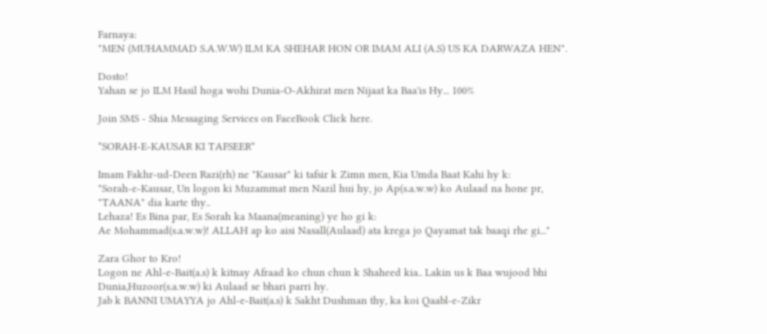Farnaya:
"MEN (MUHAMMAD S.A.W.W) ILM KA SHEHAR HON OR IMAM ALI (A.S) US KA DARWAZA HEN".

Dosto!
Yahan se jo ILM Hasil hoga wohi Dunia-O-Akhirat men Nijaat ka Baa'is Hy... 100%

Join SMS - Shia Messaging Services on FaceBook Click here.

*SORAH-E-KAUSAR KI TAFSEER*

Imam Fakhr-ud-Deen Razi(rh) ne "Kausar" ki tafsir k Zimn men, Kia Umda Baat Kahi hy k:
"Sorah-e-Kausar, Un logon ki Muzammat men Nazil hui hy, jo Ap(s.a.w.w) ko Aulaad na hone pr, "TAANA" dia karte thy..
Lehaza! Es Bina par, Es Sorah ka Maana(meaning) ye ho gi k:
Ae Mohammad(s.a.w.w)! ALLAH ap ko aisi Nasall(Aulaad) ata krega jo Qayamat tak baaqi rhe gi..."

Zara Ghor to Kro!
Logon ne Ahl-e-Bait(a.s) k kitnay Afraad ko chun chun k Shaheed kia.. Lakin us k Baa wujood bhi Dunia,Huzoor(s.a.w.w) ki Aulaad se bhari parri hy.
Jab k BANNI UMAYYA jo Ahl-e-Bait(a.s) k Sakht Dushman thy, ka koi Qaabl-e-Zikr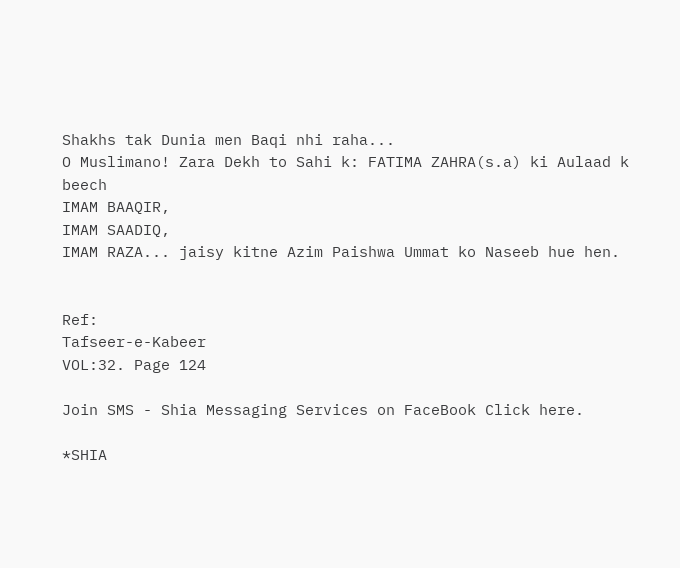Shakhs tak Dunia men Baqi nhi raha...
O Muslimano! Zara Dekh to Sahi k: FATIMA ZAHRA(s.a) ki Aulaad k beech
IMAM BAAQIR,
IMAM SAADIQ,
IMAM RAZA... jaisy kitne Azim Paishwa Ummat ko Naseeb hue hen.


Ref:
Tafseer-e-Kabeer
VOL:32. Page 124

Join SMS - Shia Messaging Services on FaceBook Click here.

*SHIA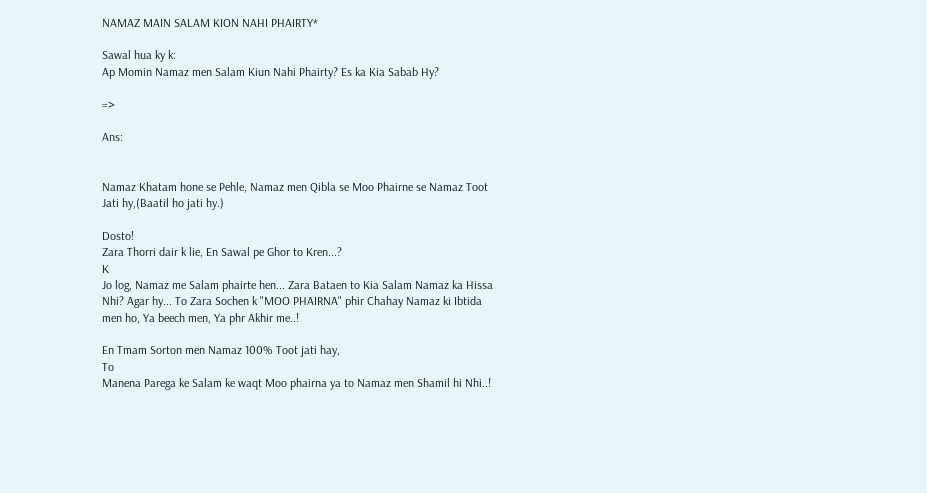NAMAZ MAIN SALAM KION NAHI PHAIRTY*

Sawal hua ky k:
Ap Momin Namaz men Salam Kiun Nahi Phairty? Es ka Kia Sabab Hy?

=>

Ans:


Namaz Khatam hone se Pehle, Namaz men Qibla se Moo Phairne se Namaz Toot Jati hy,(Baatil ho jati hy.)

Dosto!
Zara Thorri dair k lie, En Sawal pe Ghor to Kren...?
K
Jo log, Namaz me Salam phairte hen... Zara Bataen to Kia Salam Namaz ka Hissa Nhi? Agar hy... To Zara Sochen k "MOO PHAIRNA" phir Chahay Namaz ki Ibtida men ho, Ya beech men, Ya phr Akhir me..!

En Tmam Sorton men Namaz 100% Toot jati hay,
To
Manena Parega ke Salam ke waqt Moo phairna ya to Namaz men Shamil hi Nhi..!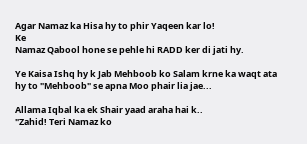Agar Namaz ka Hisa hy to phir Yaqeen kar lo!
Ke
Namaz Qabool hone se pehle hi RADD ker di jati hy.

Ye Kaisa Ishq hy k Jab Mehboob ko Salam krne ka waqt ata hy to "Mehboob" se apna Moo phair lia jae...

Allama Iqbal ka ek Shair yaad araha hai k..
"Zahid! Teri Namaz ko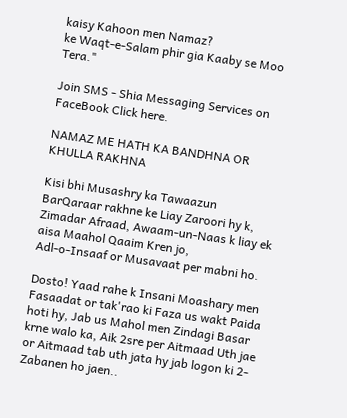kaisy Kahoon men Namaz?
ke Waqt-e-Salam phir gia Kaaby se Moo Tera."

Join SMS - Shia Messaging Services on FaceBook Click here.

NAMAZ ME HATH KA BANDHNA OR KHULLA RAKHNA

Kisi bhi Musashry ka Tawaazun BarQaraar rakhne ke Liay Zaroori hy k, Zimadar Afraad, Awaam-un-Naas k liay ek aisa Maahol Qaaim Kren jo,
Adl-o-Insaaf or Musavaat per mabni ho.

Dosto! Yaad rahe k Insani Moashary men Fasaadat or tak'rao ki Faza us wakt Paida hoti hy, Jab us Mahol men Zindagi Basar krne walo ka, Aik 2sre per Aitmaad Uth jae or Aitmaad tab uth jata hy jab logon ki 2-Zabanen ho jaen..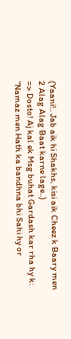(Yaani!.. Jab aik hi Shakhs, kisi aik Cheez k Baary men 2 Alag Alag Baat karne lage..)
=> Dosto! Aj kal ek Msg buhat Gardash kar rha hy k:
"Namaz men Hath ka bandhna bhi Sahi hy or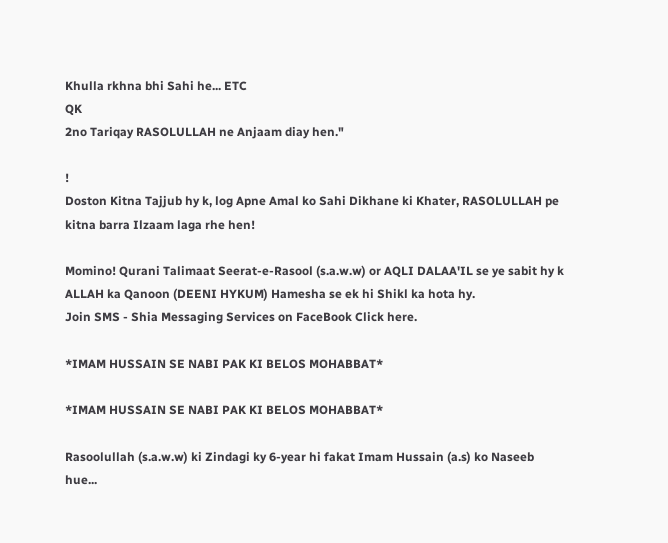Khulla rkhna bhi Sahi he... ETC
QK
2no Tariqay RASOLULLAH ne Anjaam diay hen."

!
Doston Kitna Tajjub hy k, log Apne Amal ko Sahi Dikhane ki Khater, RASOLULLAH pe kitna barra Ilzaam laga rhe hen!

Momino! Qurani Talimaat Seerat-e-Rasool (s.a.w.w) or AQLI DALAA'IL se ye sabit hy k ALLAH ka Qanoon (DEENI HYKUM) Hamesha se ek hi Shikl ka hota hy.
Join SMS - Shia Messaging Services on FaceBook Click here.

*IMAM HUSSAIN SE NABI PAK KI BELOS MOHABBAT*

*IMAM HUSSAIN SE NABI PAK KI BELOS MOHABBAT*

Rasoolullah (s.a.w.w) ki Zindagi ky 6-year hi fakat Imam Hussain (a.s) ko Naseeb hue...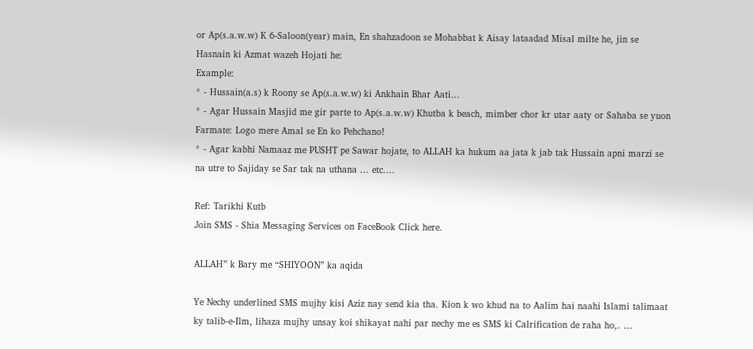or Ap(s.a.w.w) K 6-Saloon(year) main, En shahzadoon se Mohabbat k Aisay lataadad Misal milte he, jin se Hasnain ki Azmat wazeh Hojati he:
Example:
* - Hussain(a.s) k Roony se Ap(s.a.w.w) ki Ankhain Bhar Aati...
* - Agar Hussain Masjid me gir parte to Ap(s.a.w.w) Khutba k beach, mimber chor kr utar aaty or Sahaba se yuon Farmate: Logo mere Amal se En ko Pehchano!
* - Agar kabhi Namaaz me PUSHT pe Sawar hojate, to ALLAH ka hukum aa jata k jab tak Hussain apni marzi se na utre to Sajiday se Sar tak na uthana ... etc....

Ref: Tarikhi Kutb
Join SMS - Shia Messaging Services on FaceBook Click here.

ALLAH” k Bary me “SHIYOON” ka aqida

Ye Nechy underlined SMS mujhy kisi Aziz nay send kia tha. Kion k wo khud na to Aalim hai naahi Islami talimaat ky talib-e-Ilm, lihaza mujhy unsay koi shikayat nahi par nechy me es SMS ki Calrification de raha ho,. …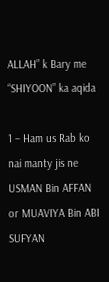ALLAH” k Bary me “SHIYOON” ka aqida

1 – Ham us Rab ko nai manty jis ne USMAN Bin AFFAN or MUAVIYA Bin ABI SUFYAN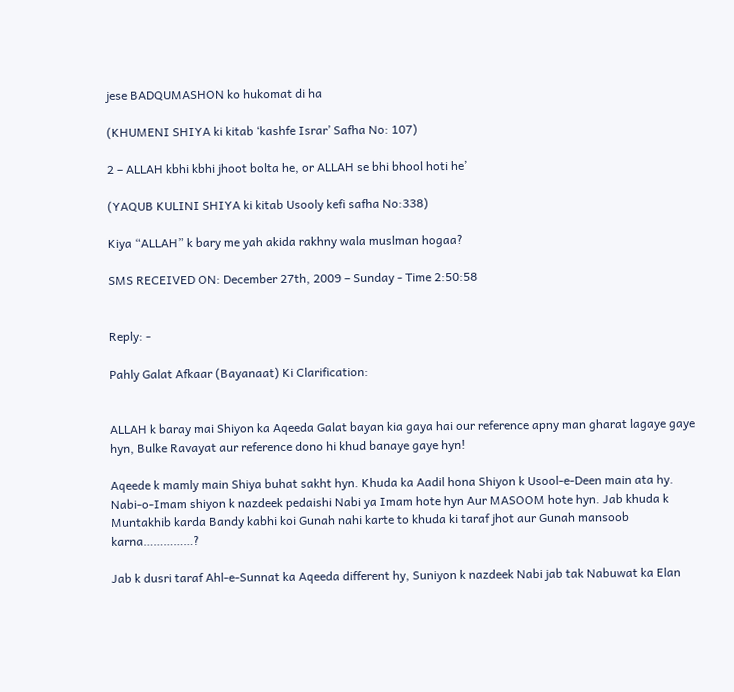jese BADQUMASHON ko hukomat di ha

(KHUMENI SHIYA ki kitab ‘kashfe Israr’ Safha No: 107)

2 – ALLAH kbhi kbhi jhoot bolta he, or ALLAH se bhi bhool hoti he’

(YAQUB KULINI SHIYA ki kitab Usooly kefi safha No:338)

Kiya “ALLAH” k bary me yah akida rakhny wala muslman hogaa?

SMS RECEIVED ON: December 27th, 2009 – Sunday - Time 2:50:58


Reply: -

Pahly Galat Afkaar (Bayanaat) Ki Clarification:


ALLAH k baray mai Shiyon ka Aqeeda Galat bayan kia gaya hai our reference apny man gharat lagaye gaye hyn, Bulke Ravayat aur reference dono hi khud banaye gaye hyn!

Aqeede k mamly main Shiya buhat sakht hyn. Khuda ka Aadil hona Shiyon k Usool-e-Deen main ata hy.
Nabi-o-Imam shiyon k nazdeek pedaishi Nabi ya Imam hote hyn Aur MASOOM hote hyn. Jab khuda k Muntakhib karda Bandy kabhi koi Gunah nahi karte to khuda ki taraf jhot aur Gunah mansoob karna……………?

Jab k dusri taraf Ahl-e-Sunnat ka Aqeeda different hy, Suniyon k nazdeek Nabi jab tak Nabuwat ka Elan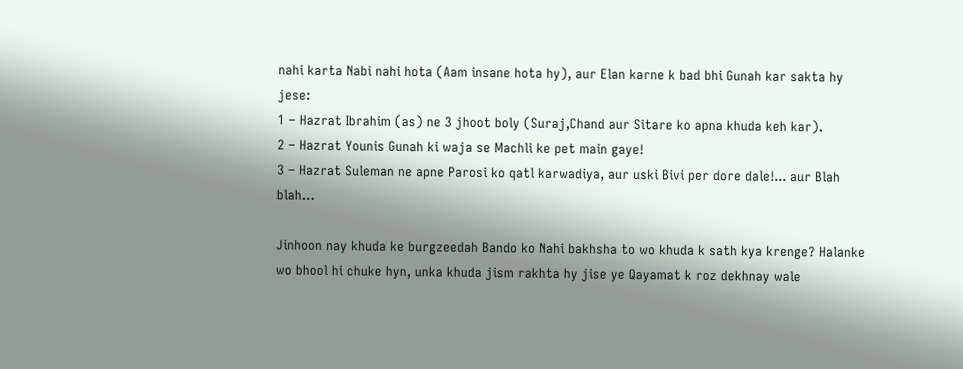nahi karta Nabi nahi hota (Aam insane hota hy), aur Elan karne k bad bhi Gunah kar sakta hy jese:
1 – Hazrat Ibrahim (as) ne 3 jhoot boly (Suraj,Chand aur Sitare ko apna khuda keh kar).
2 – Hazrat Younis Gunah ki waja se Machli ke pet main gaye!
3 – Hazrat Suleman ne apne Parosi ko qatl karwadiya, aur uski Bivi per dore dale!... aur Blah blah…

Jinhoon nay khuda ke burgzeedah Bando ko Nahi bakhsha to wo khuda k sath kya krenge? Halanke wo bhool hi chuke hyn, unka khuda jism rakhta hy jise ye Qayamat k roz dekhnay wale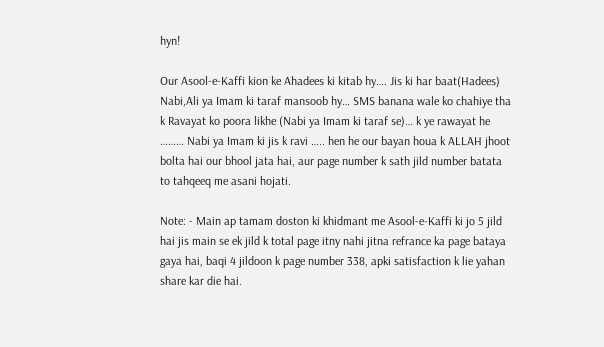hyn!

Our Asool-e-Kaffi kion ke Ahadees ki kitab hy…. Jis ki har baat(Hadees) Nabi,Ali ya Imam ki taraf mansoob hy… SMS banana wale ko chahiye tha k Ravayat ko poora likhe (Nabi ya Imam ki taraf se)… k ye rawayat he ……… Nabi ya Imam ki jis k ravi ….. hen he our bayan houa k ALLAH jhoot bolta hai our bhool jata hai, aur page number k sath jild number batata to tahqeeq me asani hojati.

Note: - Main ap tamam doston ki khidmant me Asool-e-Kaffi ki jo 5 jild hai jis main se ek jild k total page itny nahi jitna refrance ka page bataya gaya hai, baqi 4 jildoon k page number 338, apki satisfaction k lie yahan share kar die hai.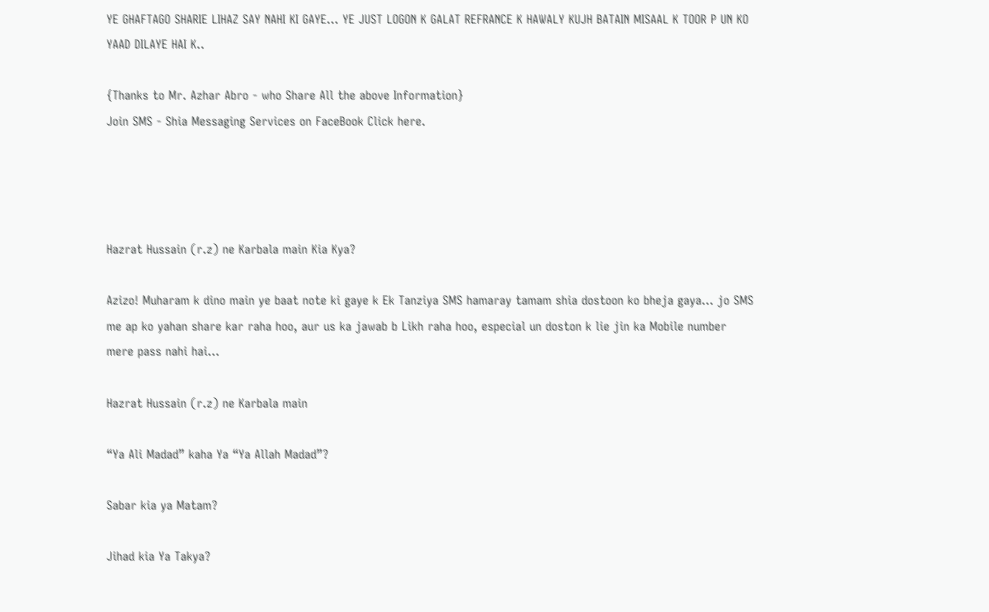YE GHAFTAGO SHARIE LIHAZ SAY NAHI KI GAYE... YE JUST LOGON K GALAT REFRANCE K HAWALY KUJH BATAIN MISAAL K TOOR P UN KO YAAD DILAYE HAI K..

{Thanks to Mr. Azhar Abro - who Share All the above Information}
Join SMS - Shia Messaging Services on FaceBook Click here.




Hazrat Hussain (r.z) ne Karbala main Kia Kya?

Azizo! Muharam k dino main ye baat note ki gaye k Ek Tanziya SMS hamaray tamam shia dostoon ko bheja gaya… jo SMS me ap ko yahan share kar raha hoo, aur us ka jawab b Likh raha hoo, especial un doston k lie jin ka Mobile number mere pass nahi hai…

Hazrat Hussain (r.z) ne Karbala main

“Ya Ali Madad” kaha Ya “Ya Allah Madad”?

Sabar kia ya Matam?

Jihad kia Ya Takya?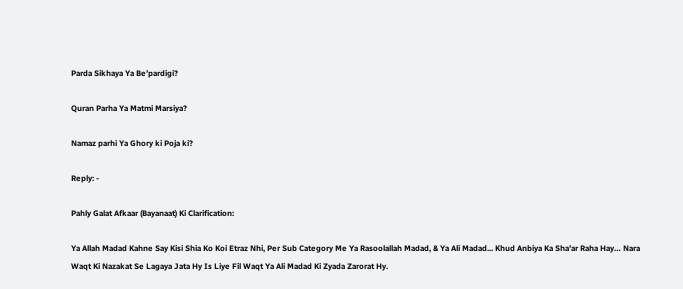Parda Sikhaya Ya Be’pardigi?

Quran Parha Ya Matmi Marsiya?

Namaz parhi Ya Ghory ki Poja ki?

Reply: -

Pahly Galat Afkaar (Bayanaat) Ki Clarification:

Ya Allah Madad Kahne Say Kisi Shia Ko Koi Etraz Nhi, Per Sub Category Me Ya Rasoolallah Madad, & Ya Ali Madad... Khud Anbiya Ka Sha’ar Raha Hay… Nara Waqt Ki Nazakat Se Lagaya Jata Hy Is Liye Fil Waqt Ya Ali Madad Ki Zyada Zarorat Hy.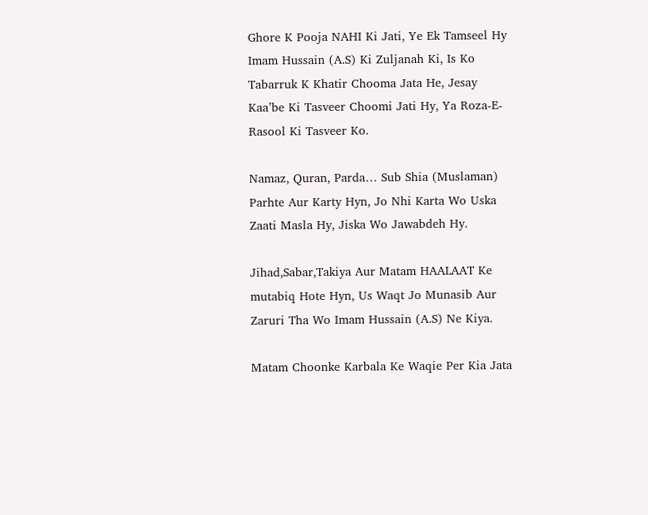Ghore K Pooja NAHI Ki Jati, Ye Ek Tamseel Hy Imam Hussain (A.S) Ki Zuljanah Ki, Is Ko Tabarruk K Khatir Chooma Jata He, Jesay Kaa’be Ki Tasveer Choomi Jati Hy, Ya Roza-E-Rasool Ki Tasveer Ko.

Namaz, Quran, Parda… Sub Shia (Muslaman) Parhte Aur Karty Hyn, Jo Nhi Karta Wo Uska Zaati Masla Hy, Jiska Wo Jawabdeh Hy.

Jihad,Sabar,Takiya Aur Matam HAALAAT Ke mutabiq Hote Hyn, Us Waqt Jo Munasib Aur Zaruri Tha Wo Imam Hussain (A.S) Ne Kiya.

Matam Choonke Karbala Ke Waqie Per Kia Jata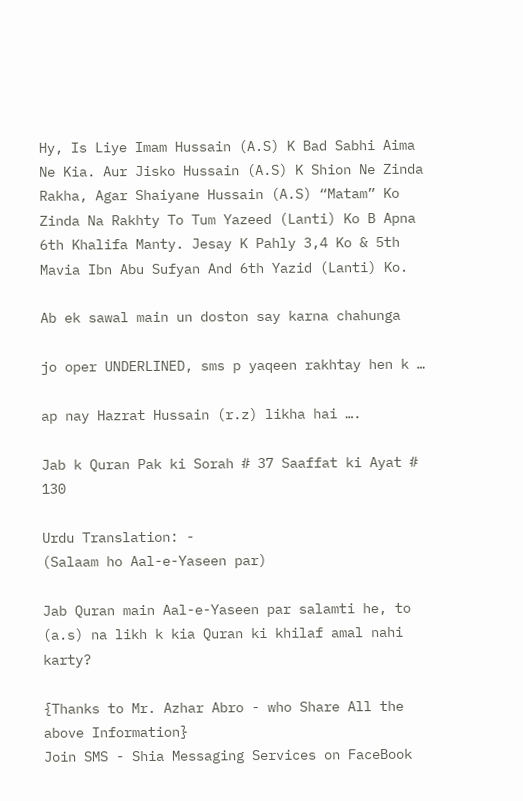Hy, Is Liye Imam Hussain (A.S) K Bad Sabhi Aima Ne Kia. Aur Jisko Hussain (A.S) K Shion Ne Zinda Rakha, Agar Shaiyane Hussain (A.S) “Matam” Ko Zinda Na Rakhty To Tum Yazeed (Lanti) Ko B Apna 6th Khalifa Manty. Jesay K Pahly 3,4 Ko & 5th Mavia Ibn Abu Sufyan And 6th Yazid (Lanti) Ko.

Ab ek sawal main un doston say karna chahunga

jo oper UNDERLINED, sms p yaqeen rakhtay hen k …

ap nay Hazrat Hussain (r.z) likha hai ….

Jab k Quran Pak ki Sorah # 37 Saaffat ki Ayat # 130

Urdu Translation: -
(Salaam ho Aal-e-Yaseen par)

Jab Quran main Aal-e-Yaseen par salamti he, to (a.s) na likh k kia Quran ki khilaf amal nahi karty?

{Thanks to Mr. Azhar Abro - who Share All the above Information}
Join SMS - Shia Messaging Services on FaceBook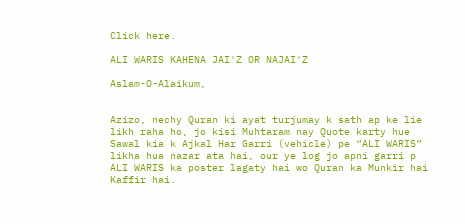Click here.

ALI WARIS KAHENA JAI'Z OR NAJAI'Z

Aslam-O-Alaikum,


Azizo, nechy Quran ki ayat turjumay k sath ap ke lie likh raha ho, jo kisi Muhtaram nay Quote karty hue Sawal kia k Ajkal Har Garri (vehicle) pe “ALI WARIS” likha hua nazar ata hai, our ye log jo apni garri p ALI WARIS ka poster lagaty hai wo Quran ka Munkir hai Kaffir hai.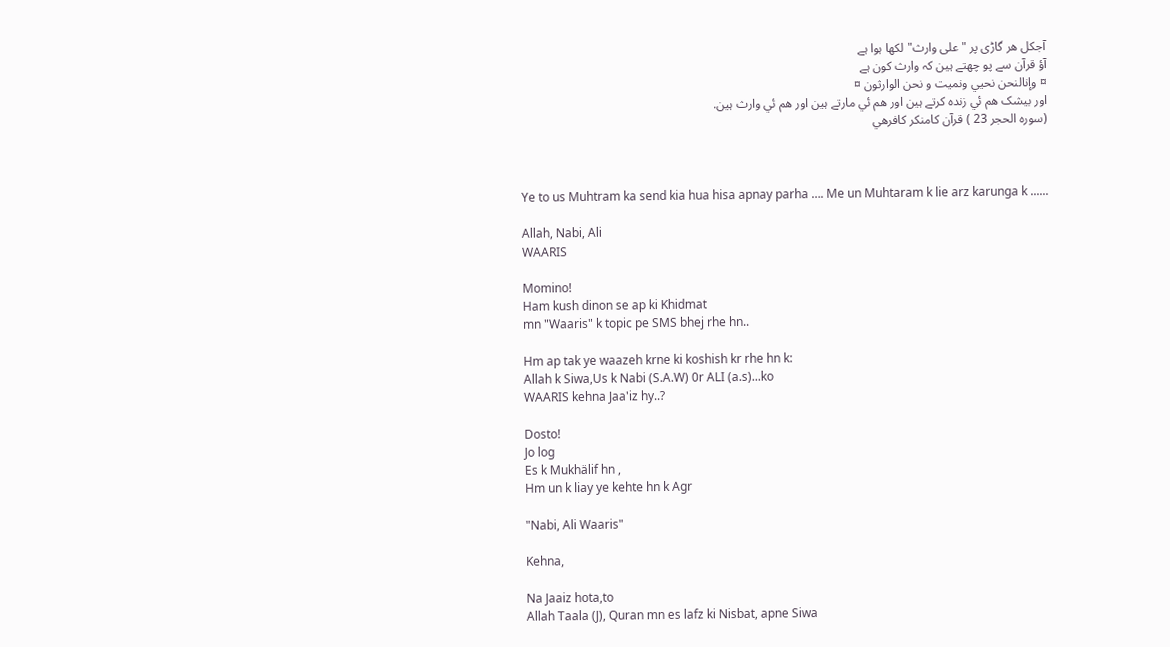آجكل هر گاڑی پر "علی وارث" لكها ہوا ہے
آؤ قرآن سے پو چھتے ہين كہ وارث كون ہے
¤ وإنالنحن نحيي ونميت و نحن الوارثون ¤
اور بيشک هم ئي زنده كرتے ہين اور هم ئي مارتے ہين اور هم ئي وارث ہين.
(سوره الحجر 23 ) قرآن كامنكر كافرهي



Ye to us Muhtram ka send kia hua hisa apnay parha …. Me un Muhtaram k lie arz karunga k ......

Allah, Nabi, Ali
WAARIS

Momino!
Ham kush dinon se ap ki Khidmat
mn "Waaris" k topic pe SMS bhej rhe hn..

Hm ap tak ye waazeh krne ki koshish kr rhe hn k:
Allah k Siwa,Us k Nabi (S.A.W) 0r ALI (a.s)...ko
WAARIS kehna Jaa'iz hy..?

Dosto!
Jo log
Es k Mukhälif hn ,
Hm un k liay ye kehte hn k Agr

"Nabi, Ali Waaris"

Kehna,

Na Jaaiz hota,to
Allah Taala (J), Quran mn es lafz ki Nisbat, apne Siwa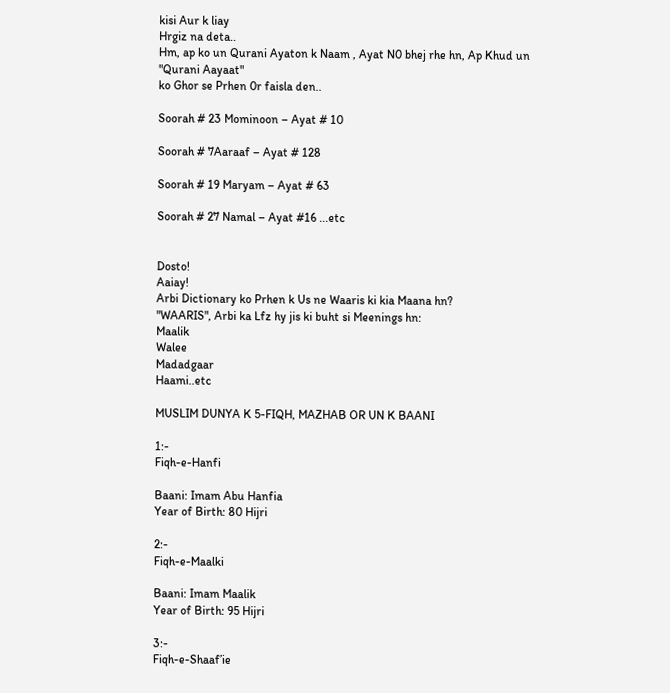kisi Aur k liay
Hrgiz na deta..
Hm, ap ko un Qurani Ayaton k Naam , Ayat N0 bhej rhe hn, Ap Khud un
"Qurani Aayaat"
ko Ghor se Prhen 0r faisla den..

Soorah # 23 Mominoon – Ayat # 10

Soorah # 7Aaraaf – Ayat # 128

Soorah # 19 Maryam – Ayat # 63

Soorah # 27 Namal – Ayat #16 ...etc


Dosto!
Aaiay!
Arbi Dictionary ko Prhen k Us ne Waaris ki kia Maana hn?
"WAARIS", Arbi ka Lfz hy jis ki buht si Meenings hn:
Maalik
Walee
Madadgaar
Haami..etc

MUSLIM DUNYA K 5-FIQH, MAZHAB OR UN K BAANI

1:-
Fiqh-e-Hanfi

Baani: Imam Abu Hanfia
Year of Birth: 80 Hijri

2:-
Fiqh-e-Maalki

Baani: Imam Maalik
Year of Birth: 95 Hijri

3:-
Fiqh-e-Shaaf’ie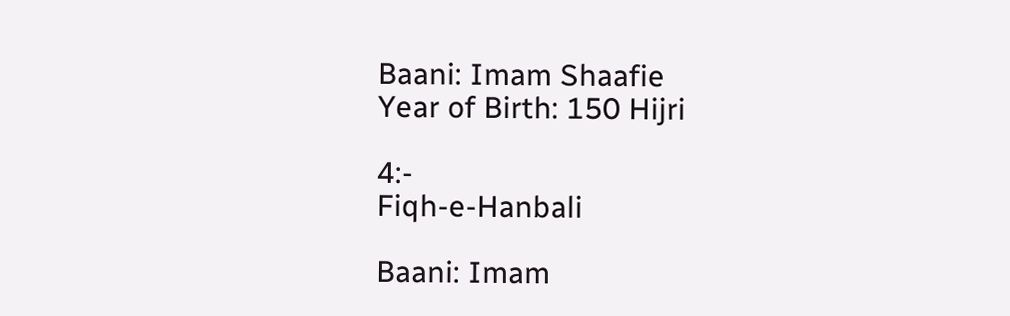Baani: Imam Shaafie
Year of Birth: 150 Hijri

4:-
Fiqh-e-Hanbali

Baani: Imam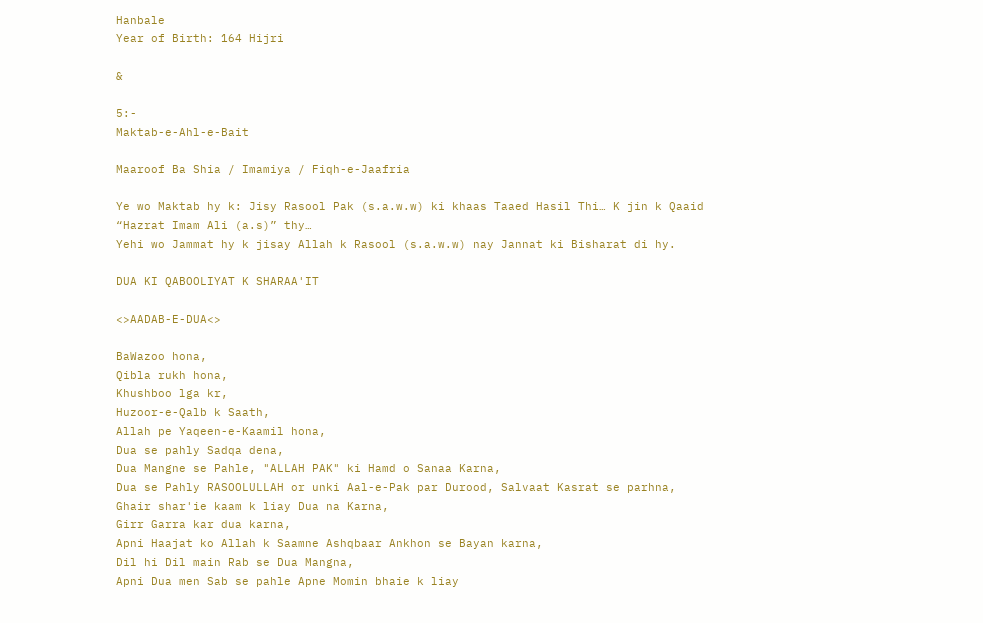Hanbale
Year of Birth: 164 Hijri

&

5:-
Maktab-e-Ahl-e-Bait

Maaroof Ba Shia / Imamiya / Fiqh-e-Jaafria

Ye wo Maktab hy k: Jisy Rasool Pak (s.a.w.w) ki khaas Taaed Hasil Thi… K jin k Qaaid “Hazrat Imam Ali (a.s)” thy…
Yehi wo Jammat hy k jisay Allah k Rasool (s.a.w.w) nay Jannat ki Bisharat di hy.

DUA KI QABOOLIYAT K SHARAA'IT

<>AADAB-E-DUA<>

BaWazoo hona,
Qibla rukh hona,
Khushboo lga kr,
Huzoor-e-Qalb k Saath,
Allah pe Yaqeen-e-Kaamil hona,
Dua se pahly Sadqa dena,
Dua Mangne se Pahle, "ALLAH PAK" ki Hamd o Sanaa Karna,
Dua se Pahly RASOOLULLAH or unki Aal-e-Pak par Durood, Salvaat Kasrat se parhna,
Ghair shar'ie kaam k liay Dua na Karna,
Girr Garra kar dua karna,
Apni Haajat ko Allah k Saamne Ashqbaar Ankhon se Bayan karna,
Dil hi Dil main Rab se Dua Mangna,
Apni Dua men Sab se pahle Apne Momin bhaie k liay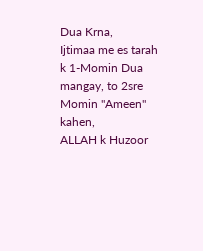Dua Krna,
Ijtimaa me es tarah k 1-Momin Dua mangay, to 2sre Momin "Ameen" kahen,
ALLAH k Huzoor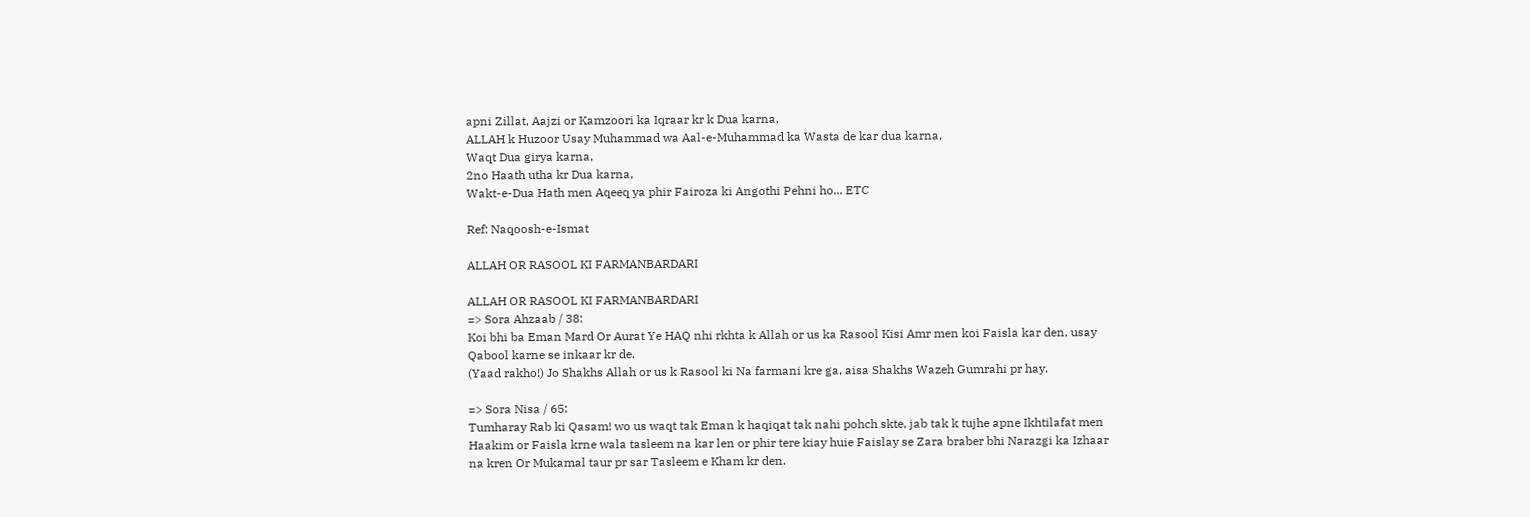apni Zillat, Aajzi or Kamzoori ka Iqraar kr k Dua karna,
ALLAH k Huzoor Usay Muhammad wa Aal-e-Muhammad ka Wasta de kar dua karna,
Waqt Dua girya karna,
2no Haath utha kr Dua karna,
Wakt-e-Dua Hath men Aqeeq ya phir Fairoza ki Angothi Pehni ho... ETC

Ref: Naqoosh-e-Ismat

ALLAH OR RASOOL KI FARMANBARDARI

ALLAH OR RASOOL KI FARMANBARDARI
=> Sora Ahzaab / 38:
Koi bhi ba Eman Mard Or Aurat Ye HAQ nhi rkhta k Allah or us ka Rasool Kisi Amr men koi Faisla kar den, usay Qabool karne se inkaar kr de.
(Yaad rakho!) Jo Shakhs Allah or us k Rasool ki Na farmani kre ga, aisa Shakhs Wazeh Gumrahi pr hay.

=> Sora Nisa / 65:
Tumharay Rab ki Qasam! wo us waqt tak Eman k haqiqat tak nahi pohch skte, jab tak k tujhe apne Ikhtilafat men Haakim or Faisla krne wala tasleem na kar len or phir tere kiay huie Faislay se Zara braber bhi Narazgi ka Izhaar na kren Or Mukamal taur pr sar Tasleem e Kham kr den.